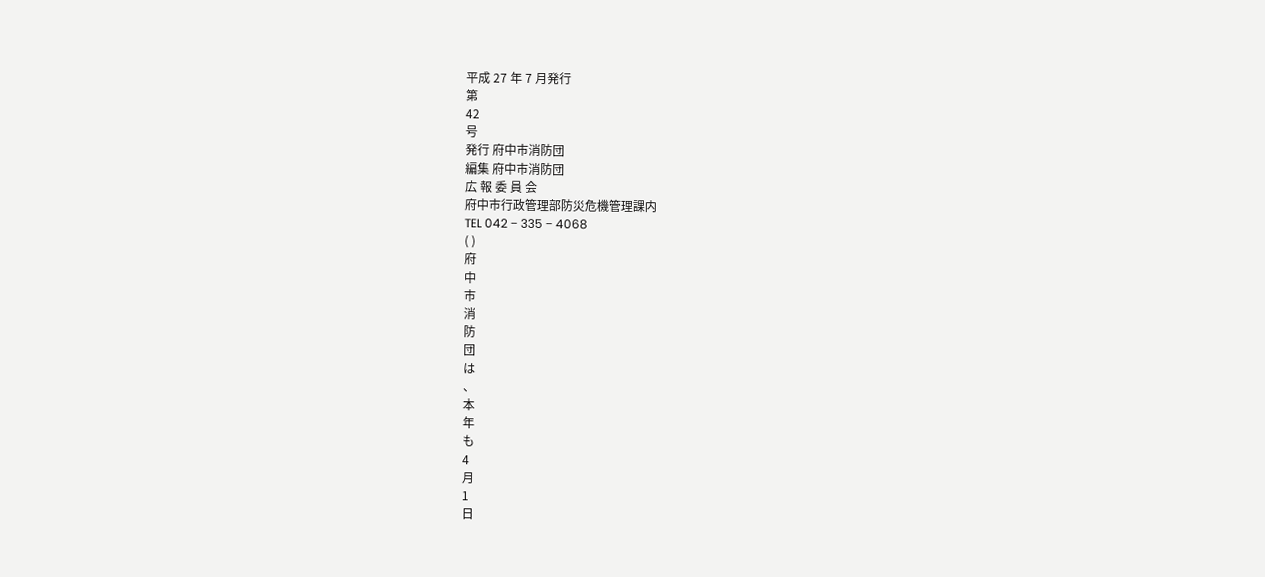平成 27 年 7 月発行
第
42
号
発行 府中市消防団
編集 府中市消防団
広 報 委 員 会
府中市行政管理部防災危機管理課内
TEL 042 − 335 − 4068
( )
府
中
市
消
防
団
は
、
本
年
も
4
月
1
日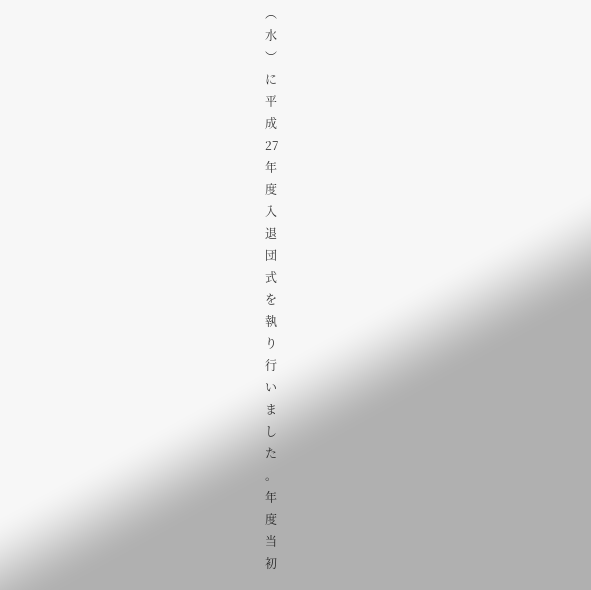︵
水
︶
に
平
成
27
年
度
入
退
団
式
を
執
り
行
い
ま
し
た
。
年
度
当
初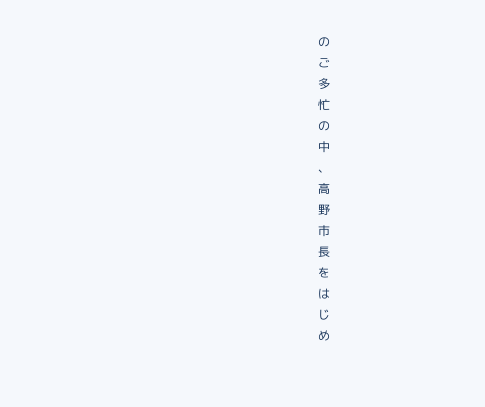の
ご
多
忙
の
中
、
高
野
市
長
を
は
じ
め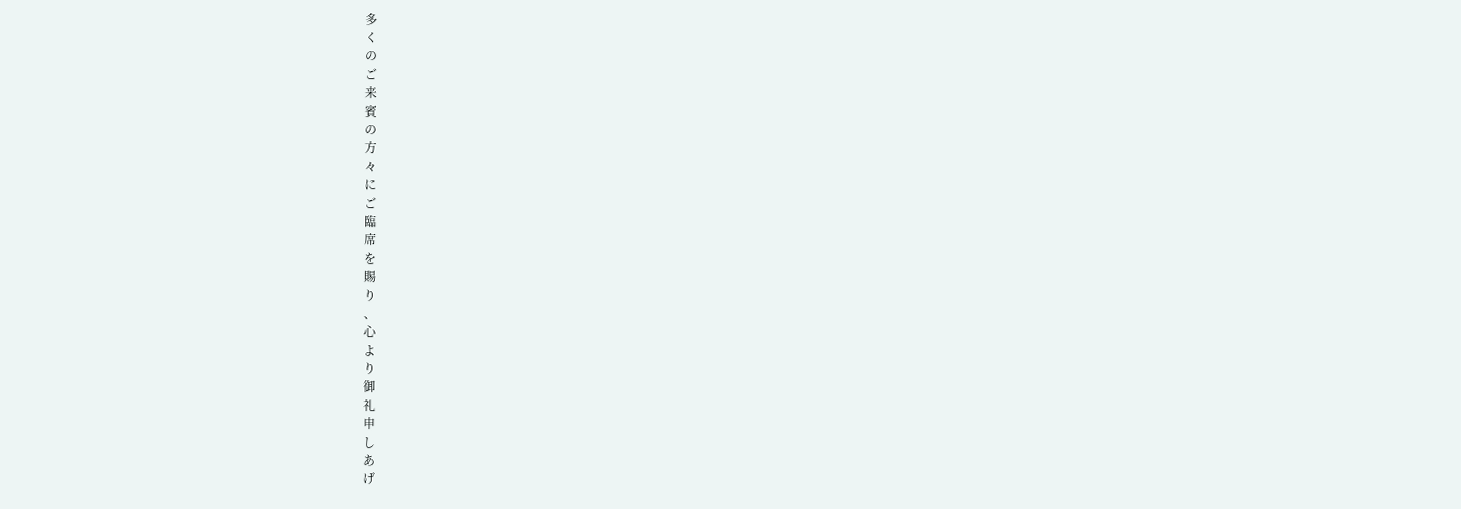多
く
の
ご
来
賓
の
方
々
に
ご
臨
席
を
賜
り
、
心
よ
り
御
礼
申
し
あ
げ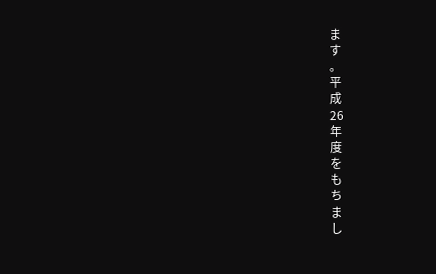ま
す
。
平
成
26
年
度
を
も
ち
ま
し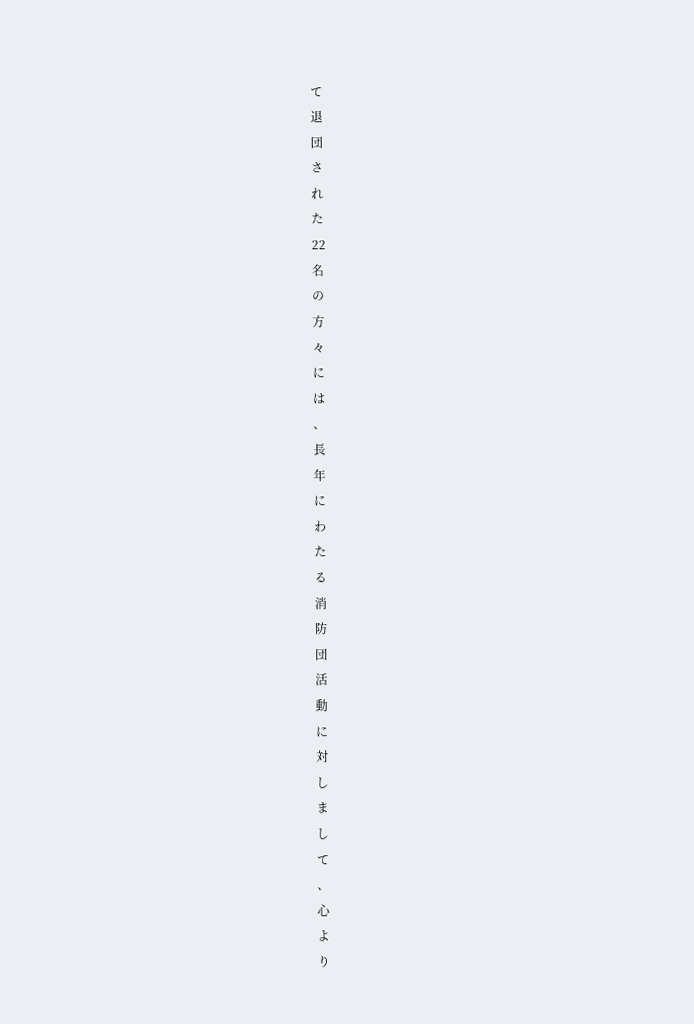て
退
団
さ
れ
た
22
名
の
方
々
に
は
、
長
年
に
わ
た
る
消
防
団
活
動
に
対
し
ま
し
て
、
心
よ
り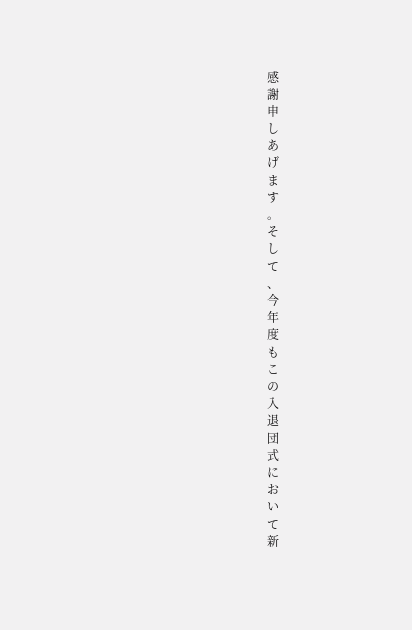感
謝
申
し
あ
げ
ま
す
。
そ
し
て
、
今
年
度
も
こ
の
入
退
団
式
に
お
い
て
新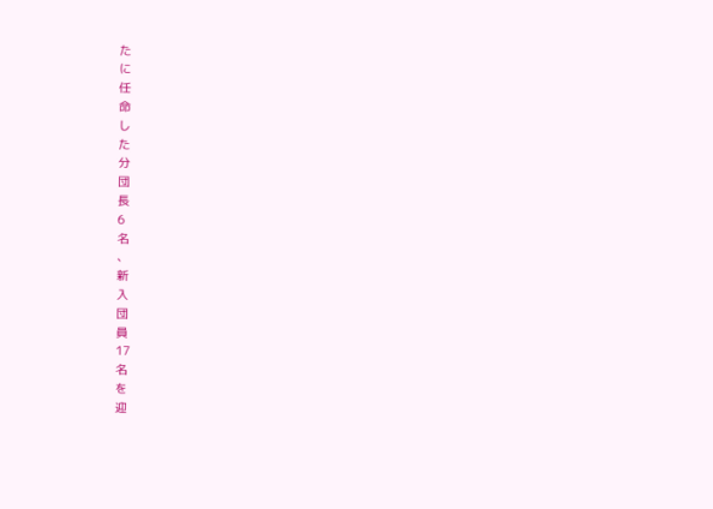た
に
任
命
し
た
分
団
長
6
名
、
新
入
団
員
17
名
を
迎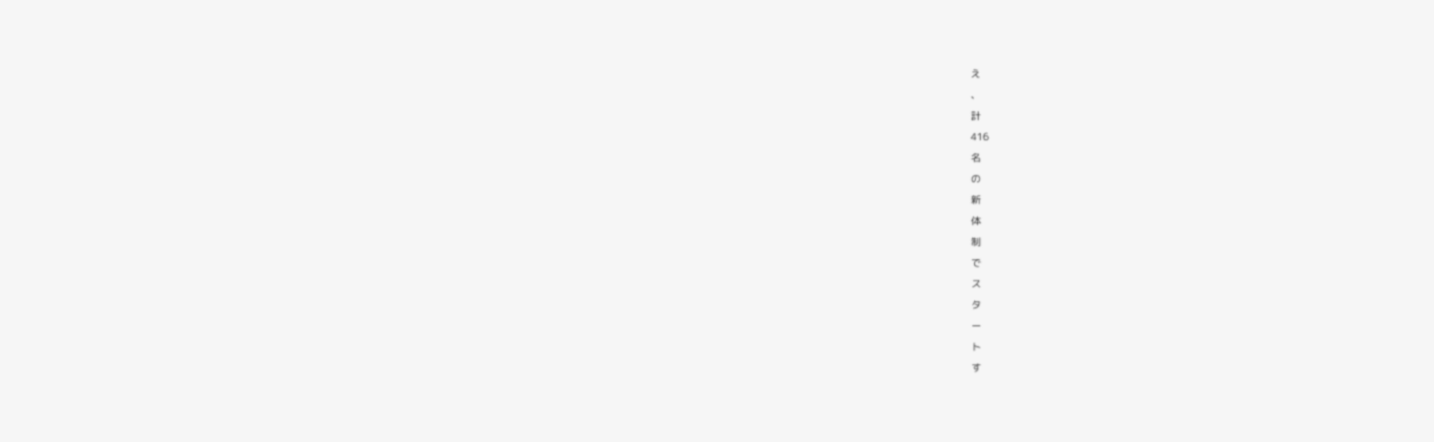え
、
計
416
名
の
新
体
制
で
ス
タ
ー
ト
す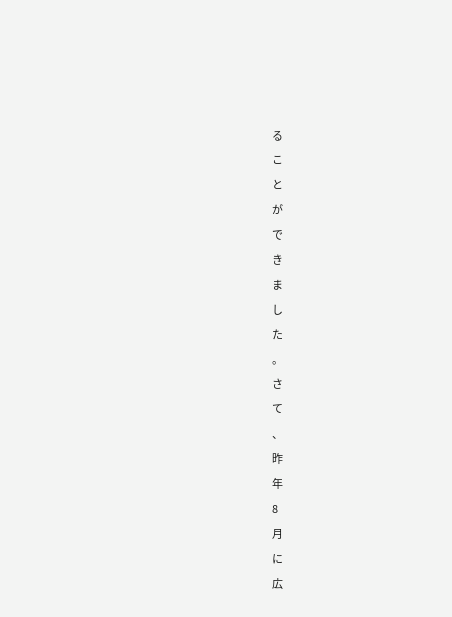る
こ
と
が
で
き
ま
し
た
。
さ
て
、
昨
年
8
月
に
広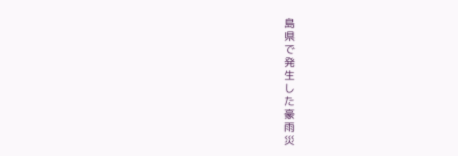島
県
で
発
生
し
た
豪
雨
災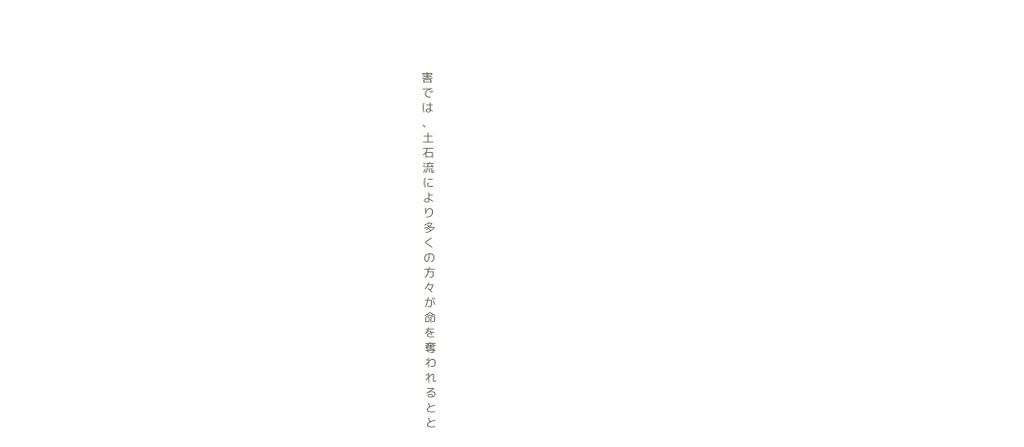害
で
は
、
土
石
流
に
よ
り
多
く
の
方
々
が
命
を
奪
わ
れ
る
と
と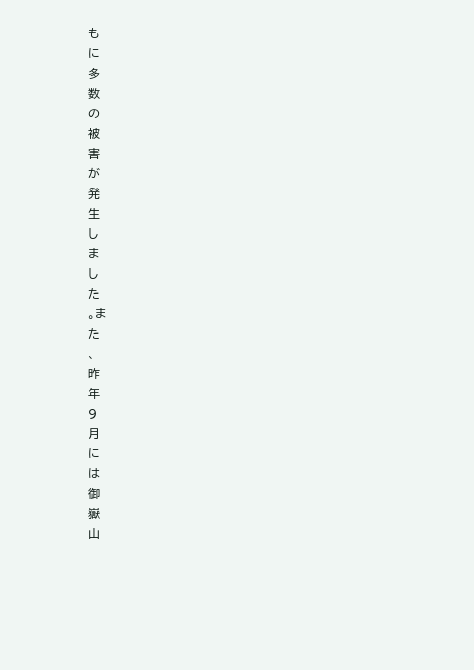も
に
多
数
の
被
害
が
発
生
し
ま
し
た
。ま
た
、
昨
年
9
月
に
は
御
嶽
山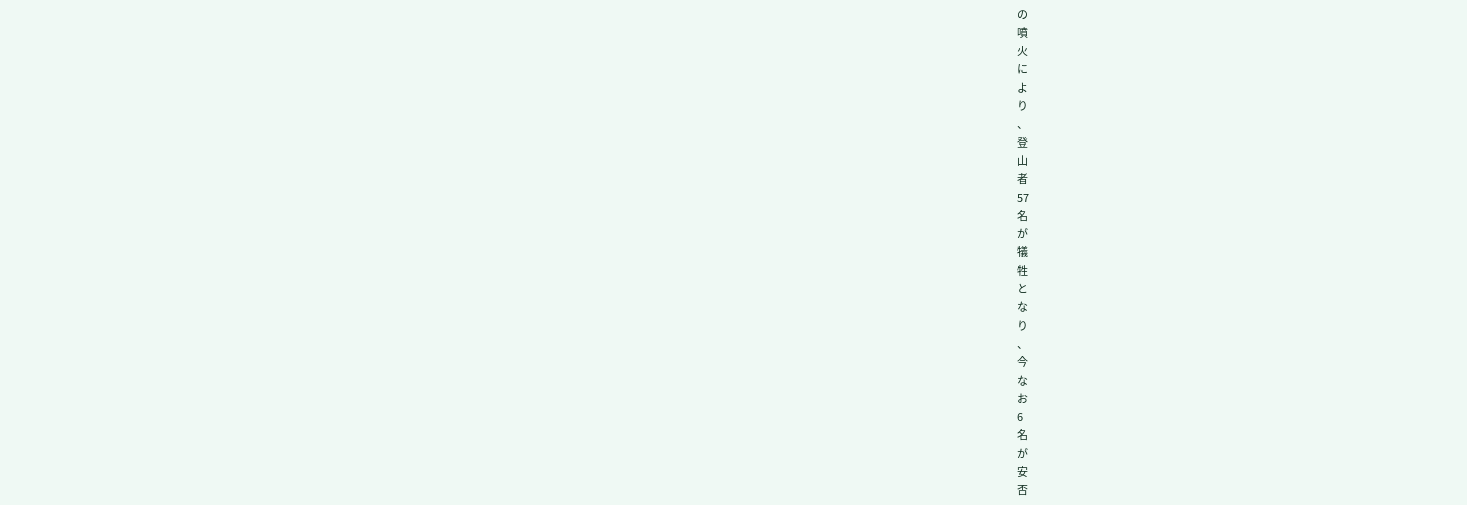の
噴
火
に
よ
り
、
登
山
者
57
名
が
犠
牲
と
な
り
、
今
な
お
6
名
が
安
否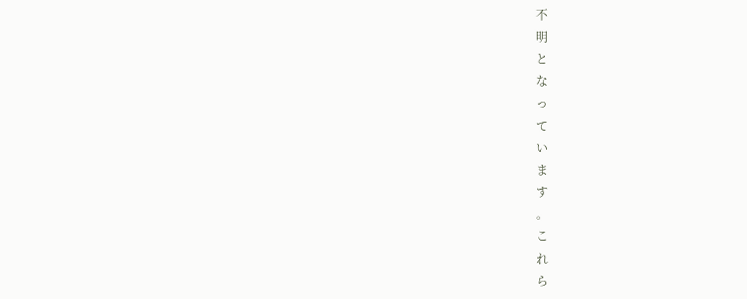不
明
と
な
っ
て
い
ま
す
。
こ
れ
ら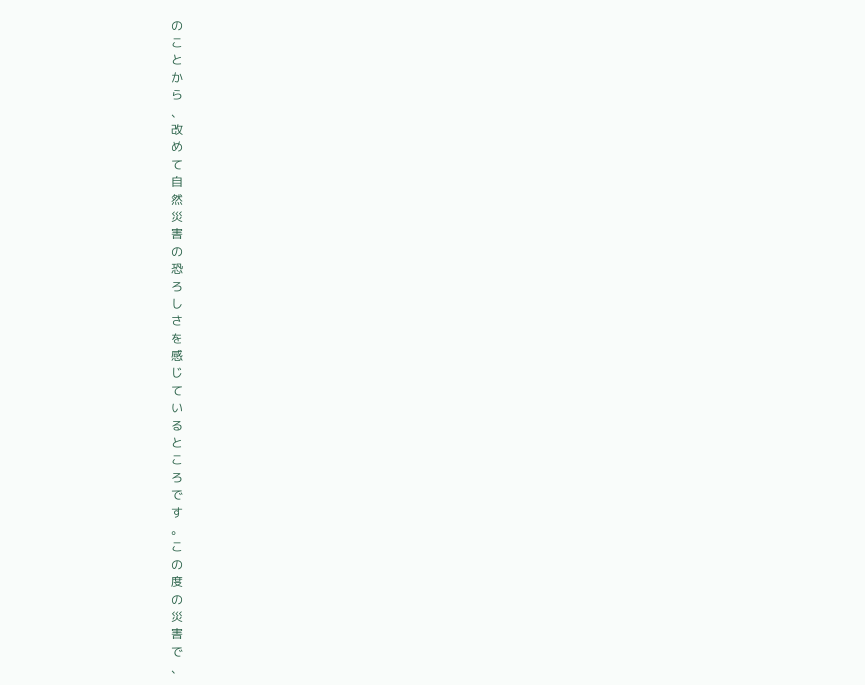の
こ
と
か
ら
、
改
め
て
自
然
災
害
の
恐
ろ
し
さ
を
感
じ
て
い
る
と
こ
ろ
で
す
。
こ
の
度
の
災
害
で
、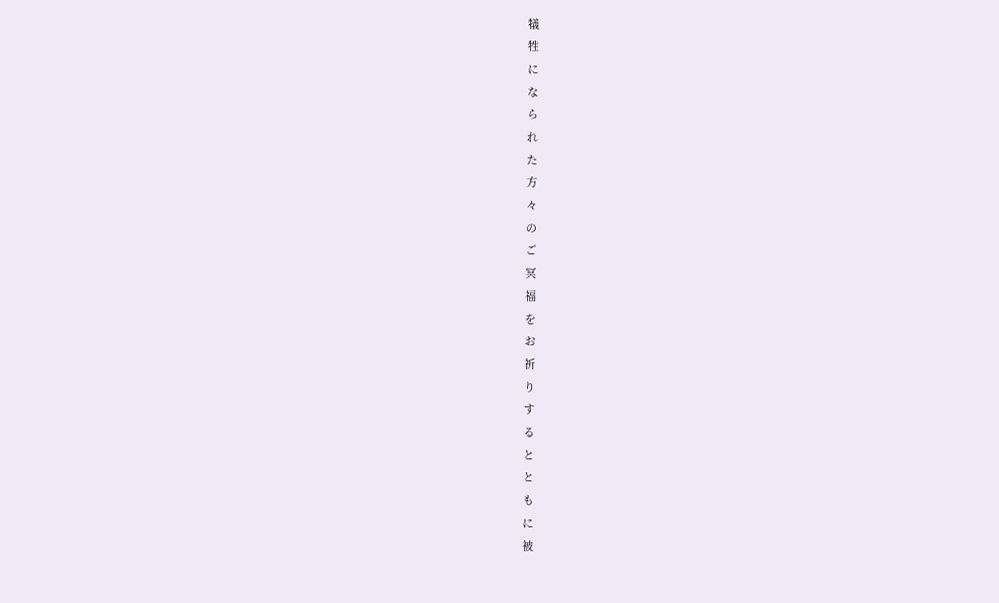犠
牲
に
な
ら
れ
た
方
々
の
ご
冥
福
を
お
祈
り
す
る
と
と
も
に
被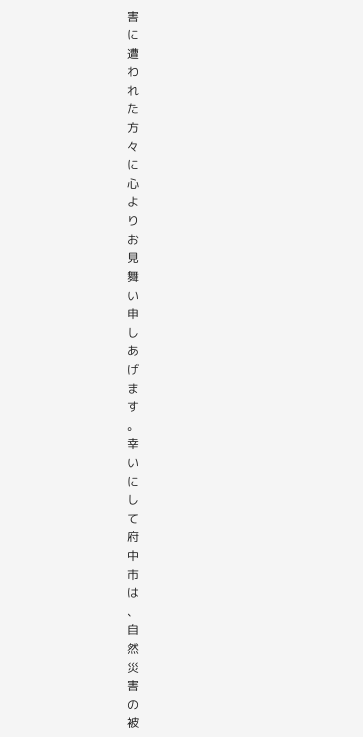害
に
遭
わ
れ
た
方
々
に
心
よ
り
お
見
舞
い
申
し
あ
げ
ま
す
。
幸
い
に
し
て
府
中
市
は
、
自
然
災
害
の
被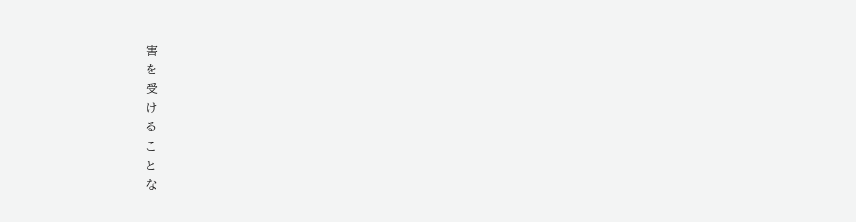害
を
受
け
る
こ
と
な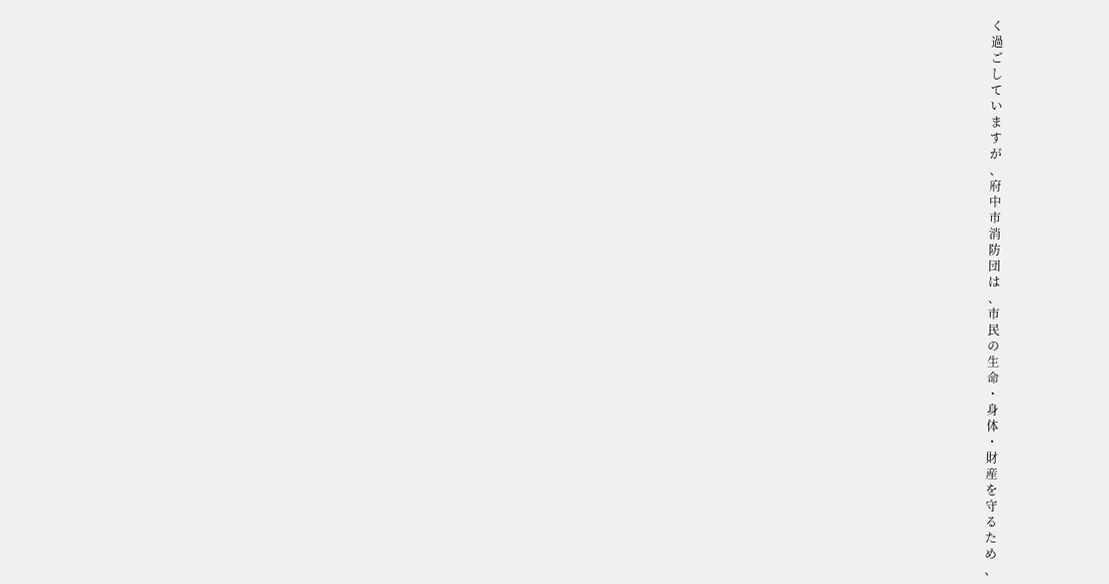く
過
ご
し
て
い
ま
す
が
、
府
中
市
消
防
団
は
、
市
民
の
生
命
・
身
体
・
財
産
を
守
る
た
め
、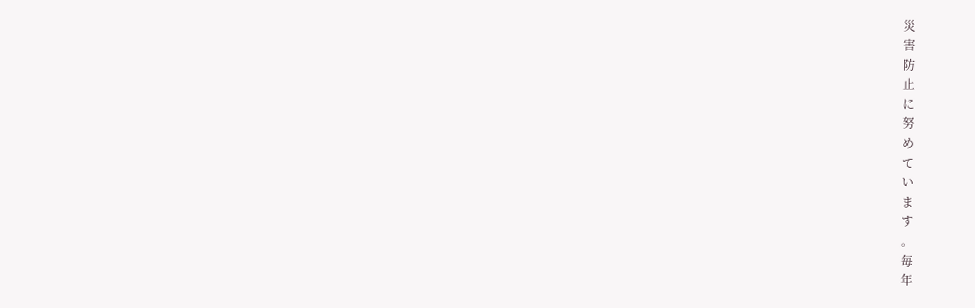災
害
防
止
に
努
め
て
い
ま
す
。
毎
年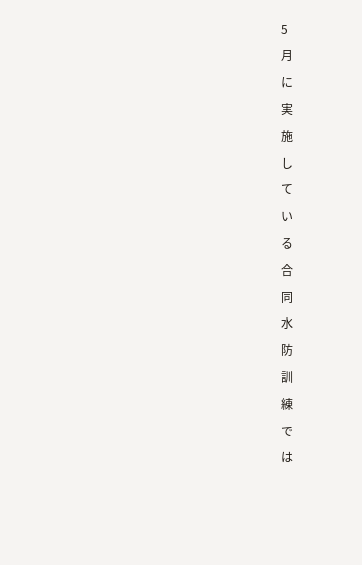5
月
に
実
施
し
て
い
る
合
同
水
防
訓
練
で
は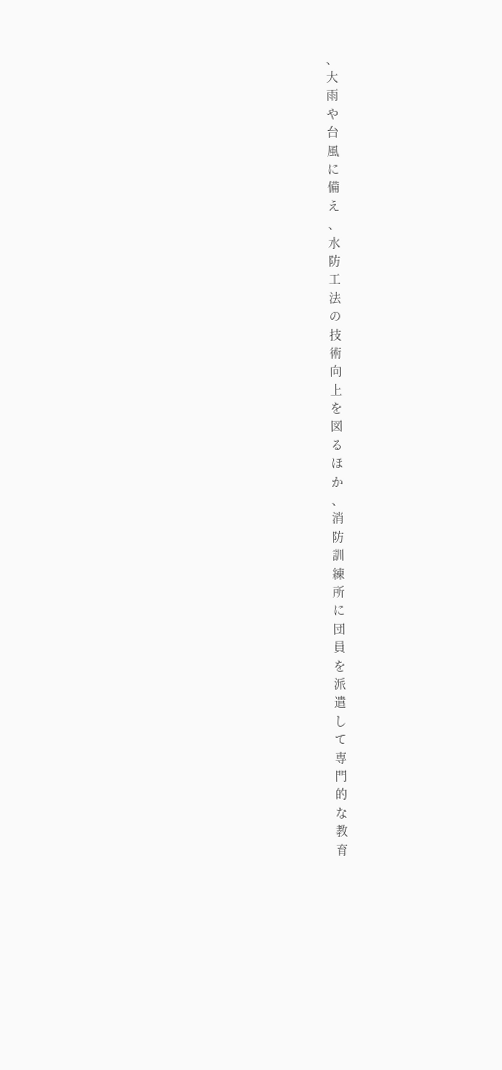、
大
雨
や
台
風
に
備
え
、
水
防
工
法
の
技
術
向
上
を
図
る
ほ
か
、
消
防
訓
練
所
に
団
員
を
派
遣
し
て
専
門
的
な
教
育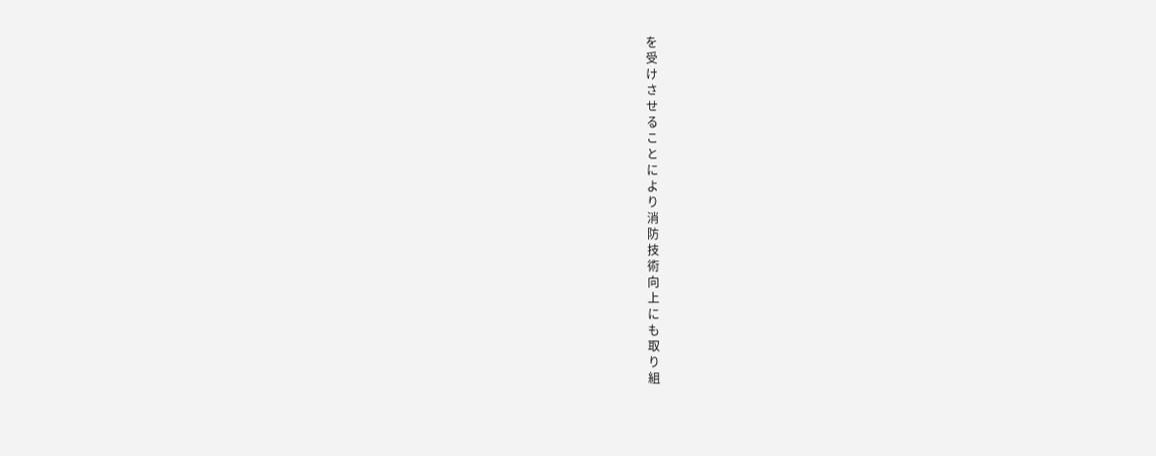を
受
け
さ
せ
る
こ
と
に
よ
り
消
防
技
術
向
上
に
も
取
り
組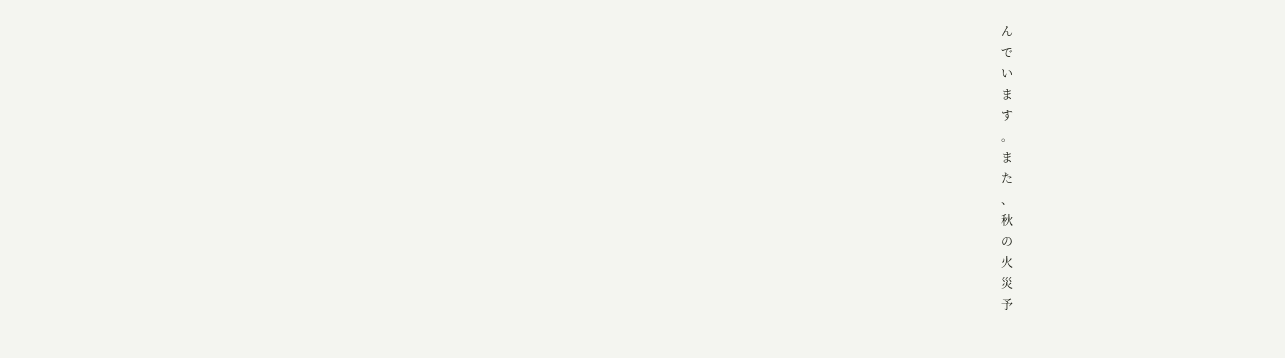ん
で
い
ま
す
。
ま
た
、
秋
の
火
災
予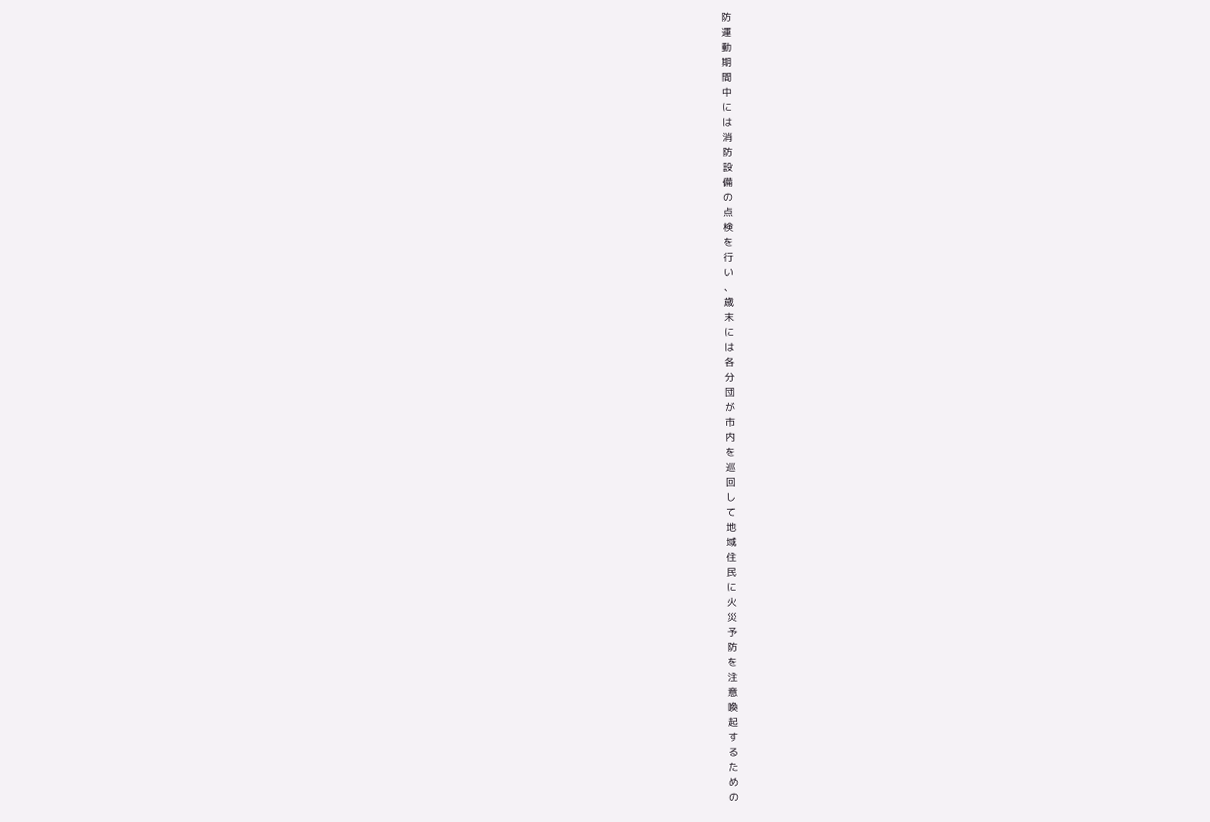防
運
動
期
間
中
に
は
消
防
設
備
の
点
検
を
行
い
、
歳
末
に
は
各
分
団
が
市
内
を
巡
回
し
て
地
域
住
民
に
火
災
予
防
を
注
意
喚
起
す
る
た
め
の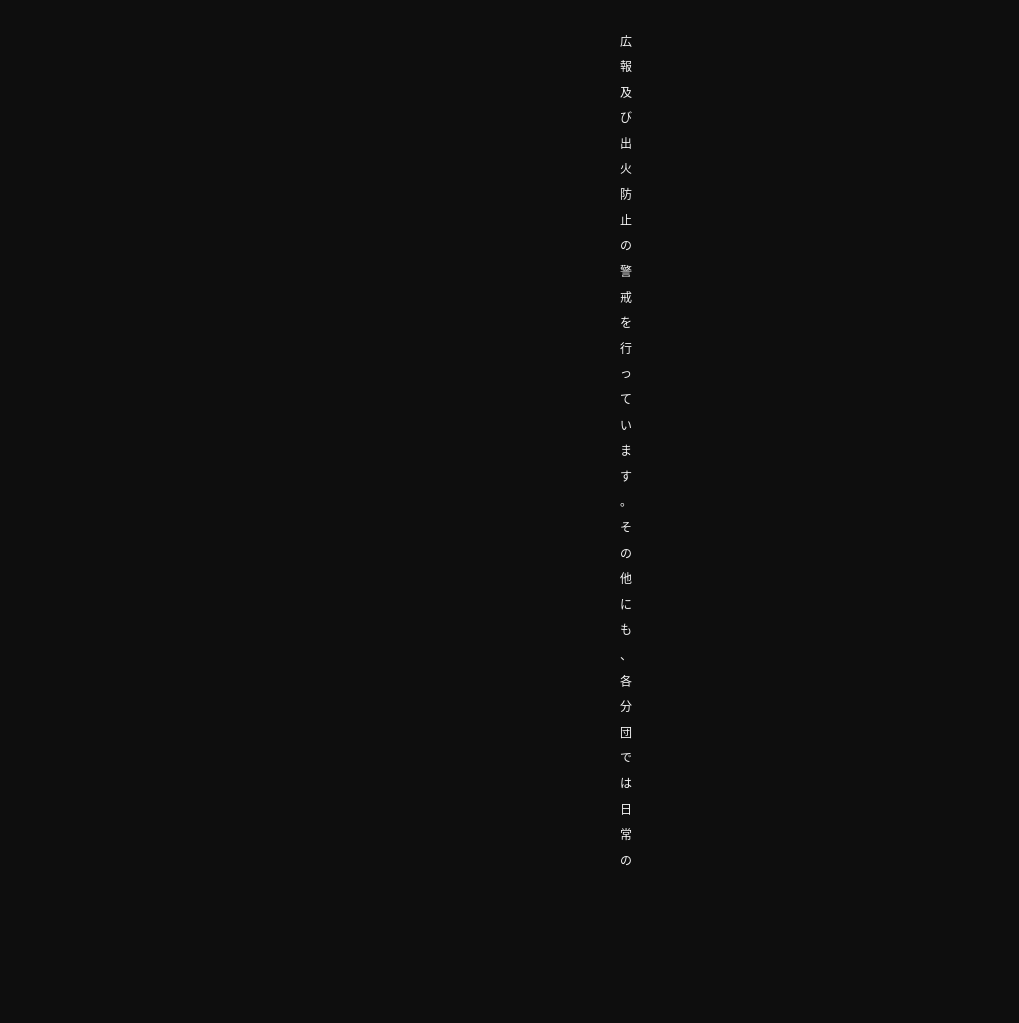広
報
及
び
出
火
防
止
の
警
戒
を
行
っ
て
い
ま
す
。
そ
の
他
に
も
、
各
分
団
で
は
日
常
の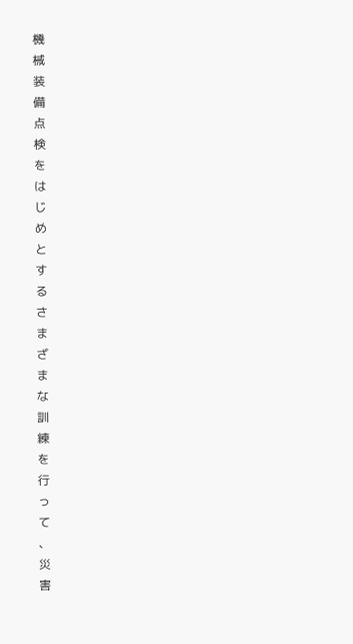機
械
装
備
点
検
を
は
じ
め
と
す
る
さ
ま
ざ
ま
な
訓
練
を
行
っ
て
、
災
害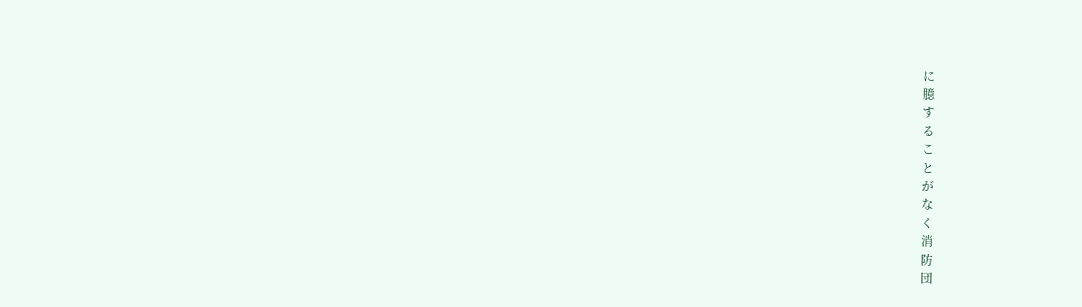に
臆
す
る
こ
と
が
な
く
消
防
団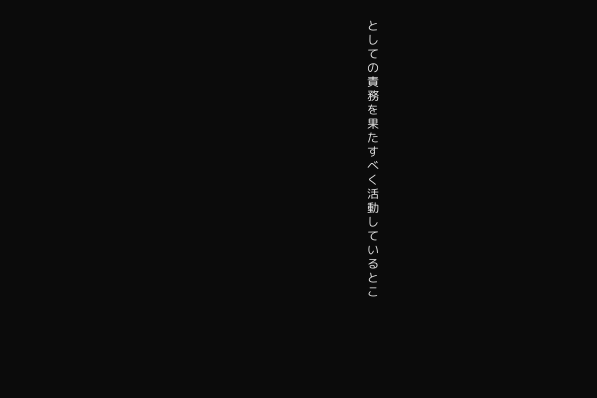と
し
て
の
責
務
を
果
た
す
べ
く
活
動
し
て
い
る
と
こ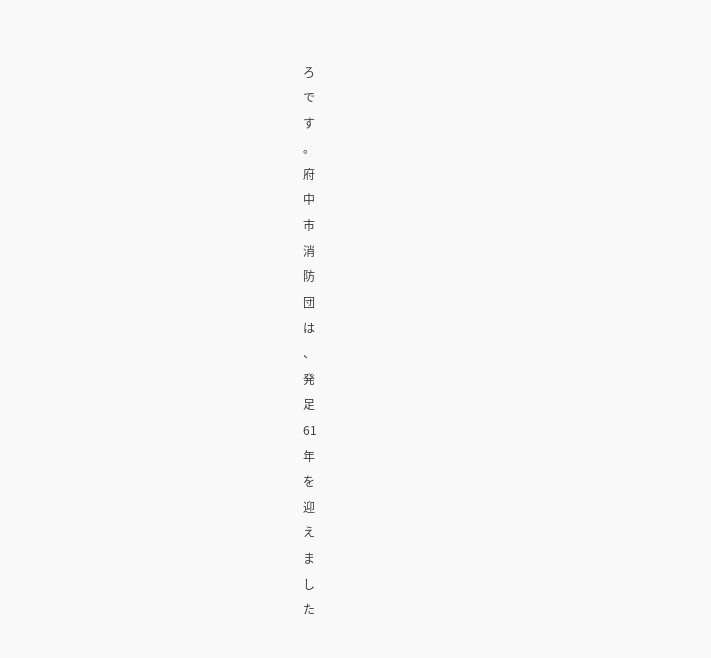ろ
で
す
。
府
中
市
消
防
団
は
、
発
足
61
年
を
迎
え
ま
し
た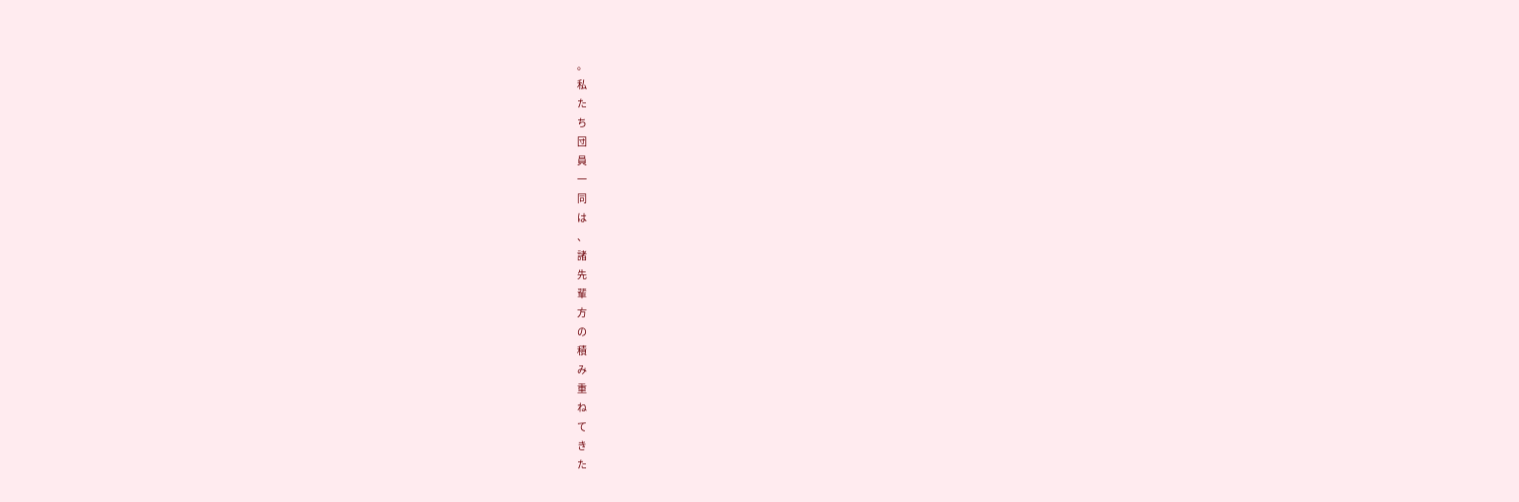。
私
た
ち
団
員
一
同
は
、
諸
先
輩
方
の
積
み
重
ね
て
き
た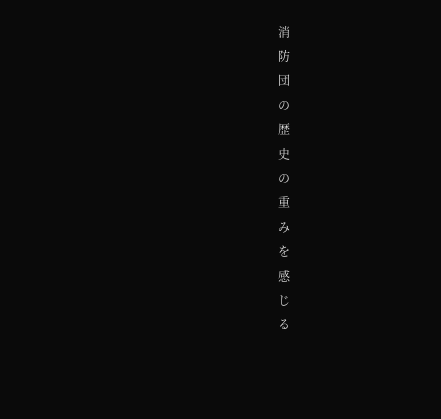消
防
団
の
歴
史
の
重
み
を
感
じ
る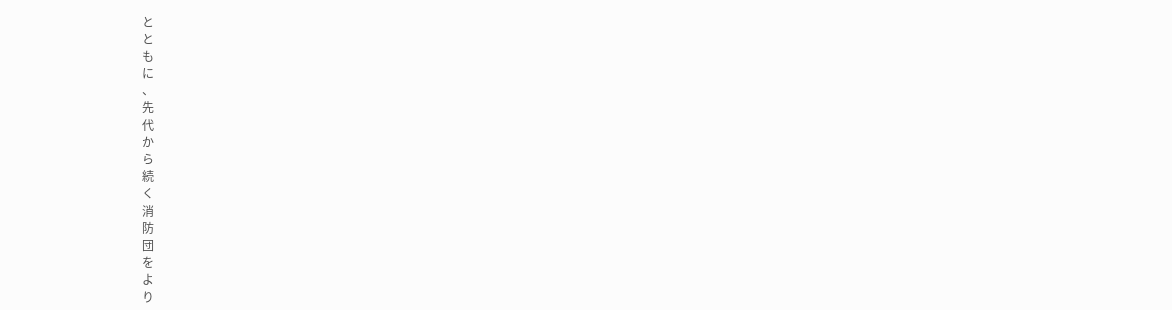と
と
も
に
、
先
代
か
ら
続
く
消
防
団
を
よ
り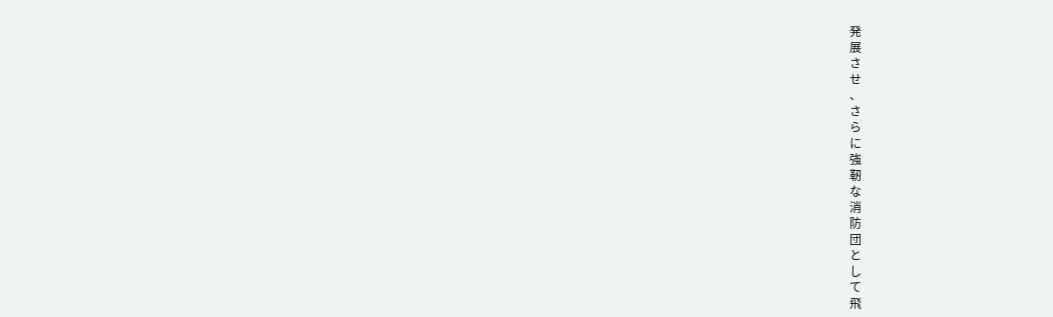発
展
さ
せ
、
さ
ら
に
強
靭
な
消
防
団
と
し
て
飛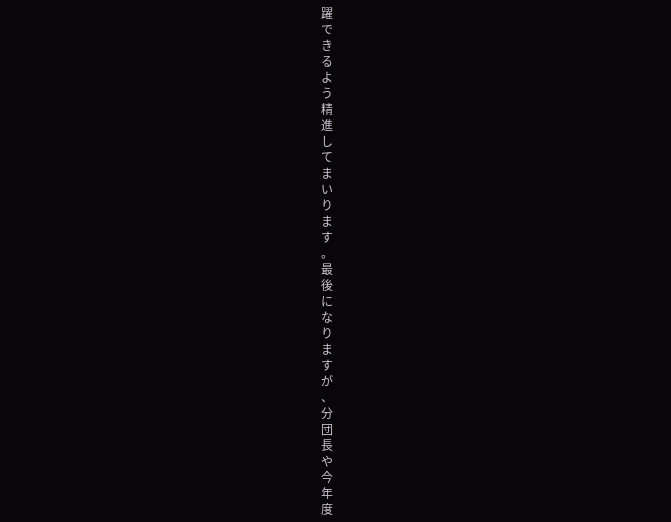躍
で
き
る
よ
う
精
進
し
て
ま
い
り
ま
す
。
最
後
に
な
り
ま
す
が
、
分
団
長
や
今
年
度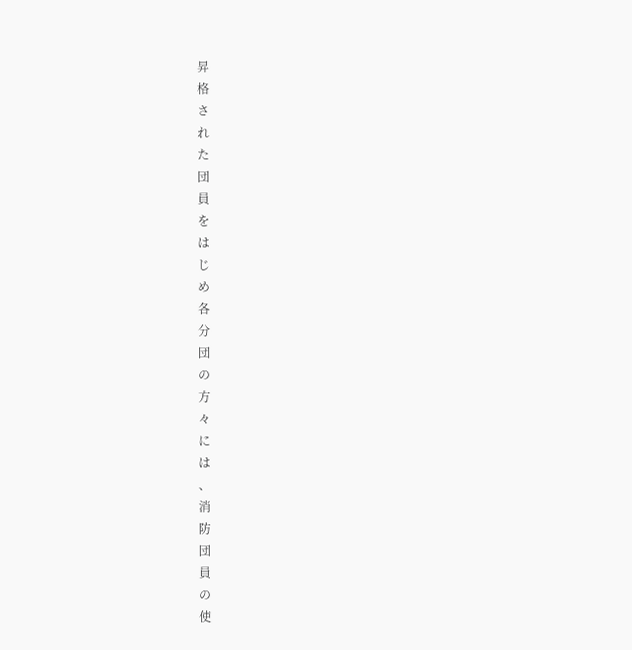昇
格
さ
れ
た
団
員
を
は
じ
め
各
分
団
の
方
々
に
は
、
消
防
団
員
の
使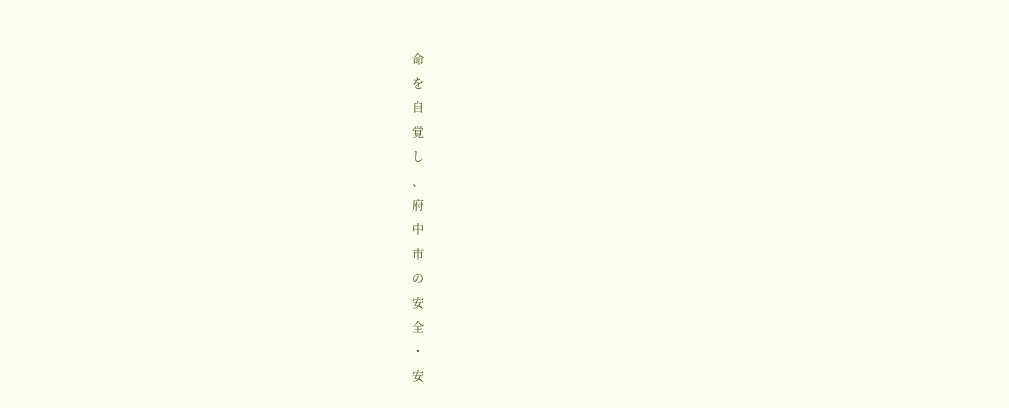命
を
自
覚
し
、
府
中
市
の
安
全
・
安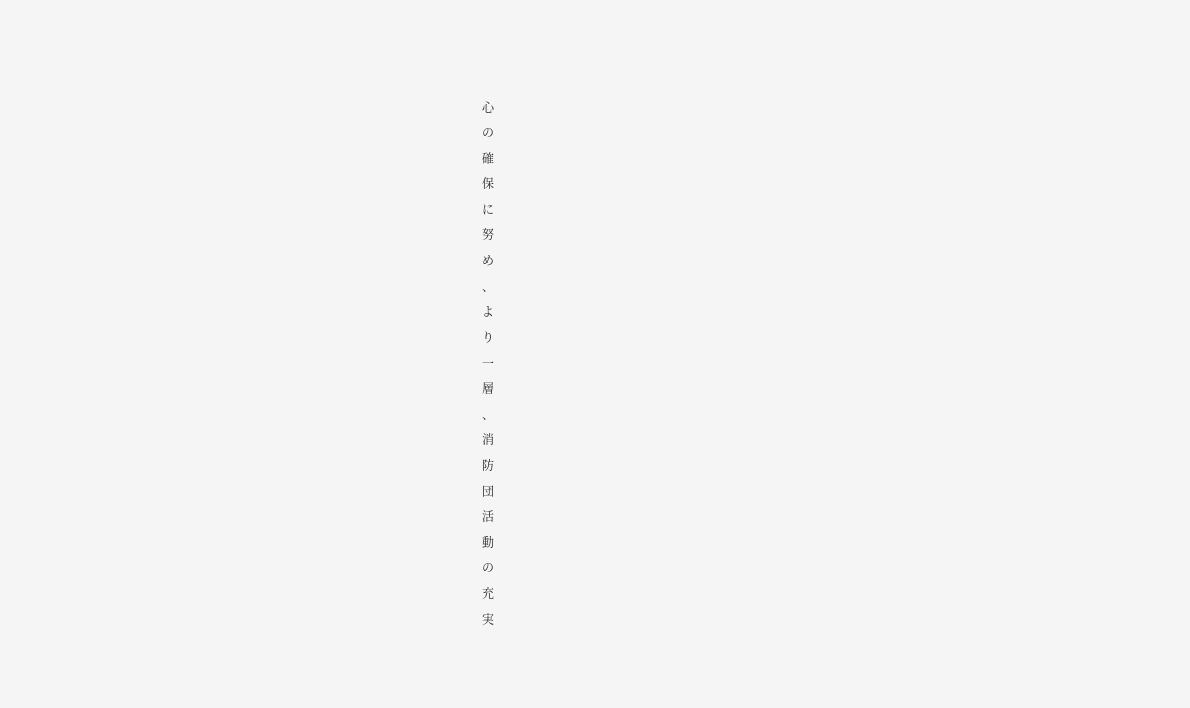心
の
確
保
に
努
め
、
よ
り
一
層
、
消
防
団
活
動
の
充
実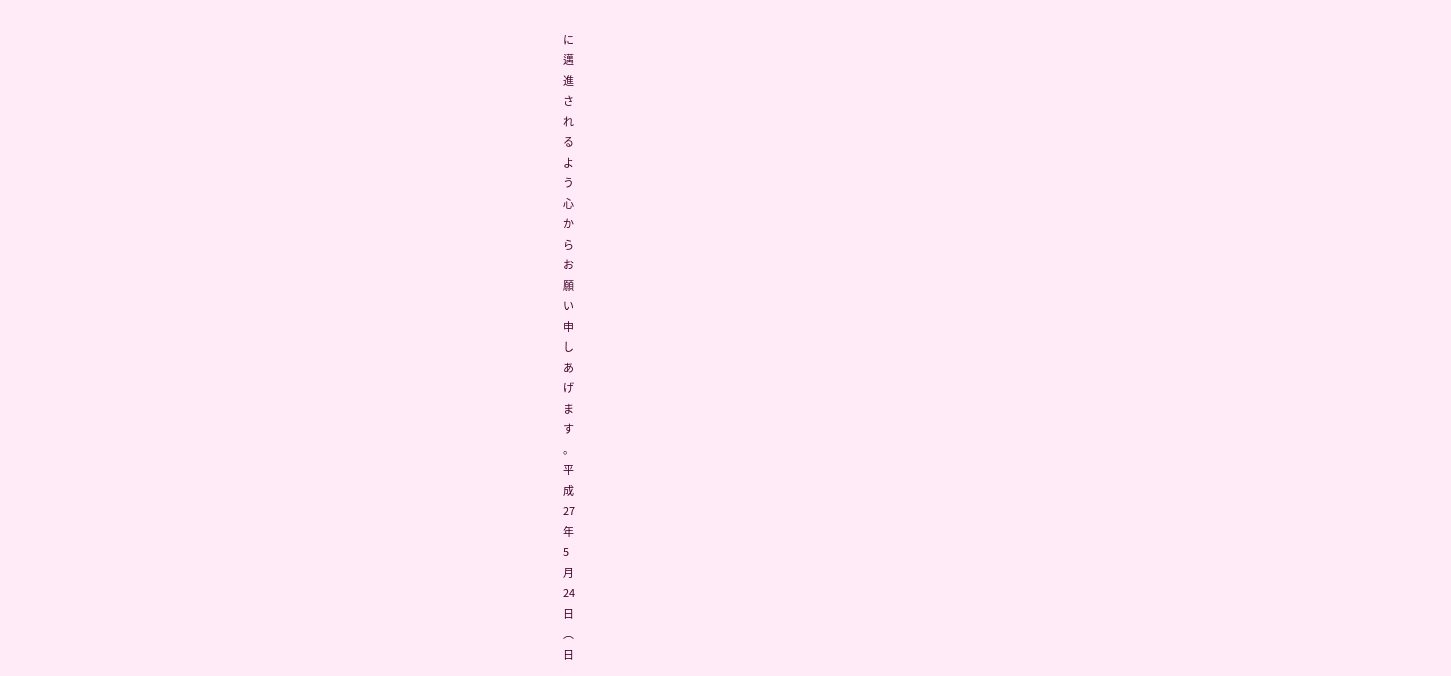に
邁
進
さ
れ
る
よ
う
心
か
ら
お
願
い
申
し
あ
げ
ま
す
。
平
成
27
年
5
月
24
日
︵
日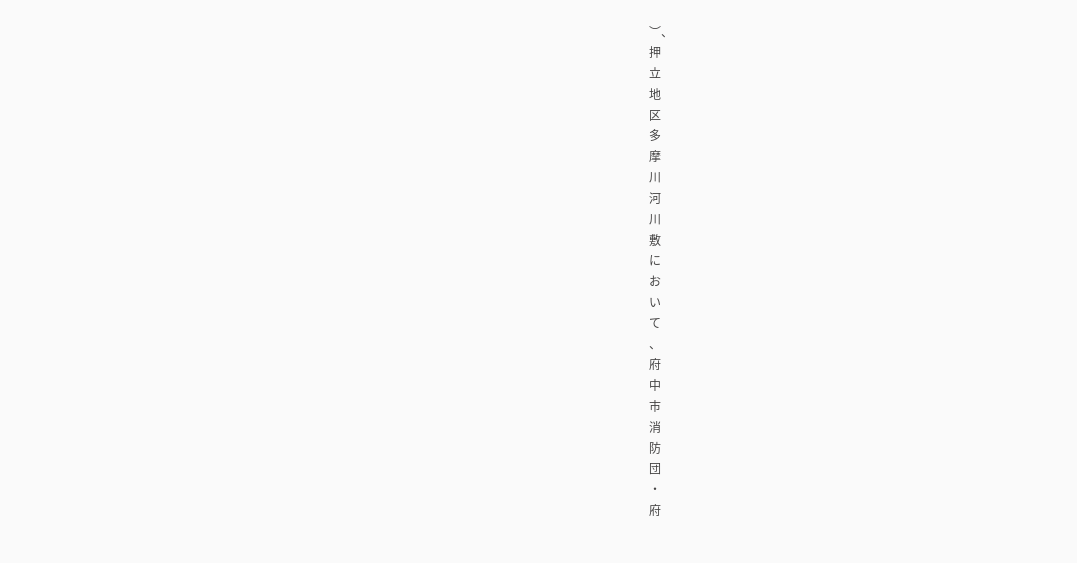︶、
押
立
地
区
多
摩
川
河
川
敷
に
お
い
て
、
府
中
市
消
防
団
・
府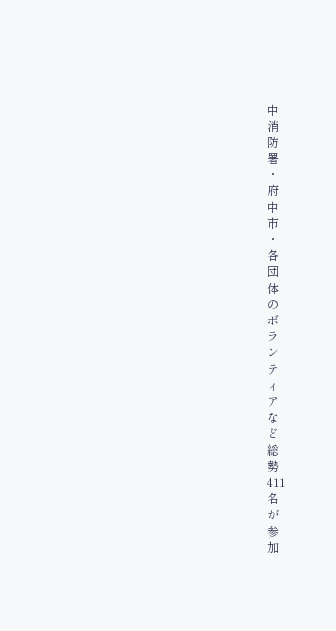中
消
防
署
・
府
中
市
・
各
団
体
の
ボ
ラ
ン
テ
ィ
ア
な
ど
総
勢
411
名
が
参
加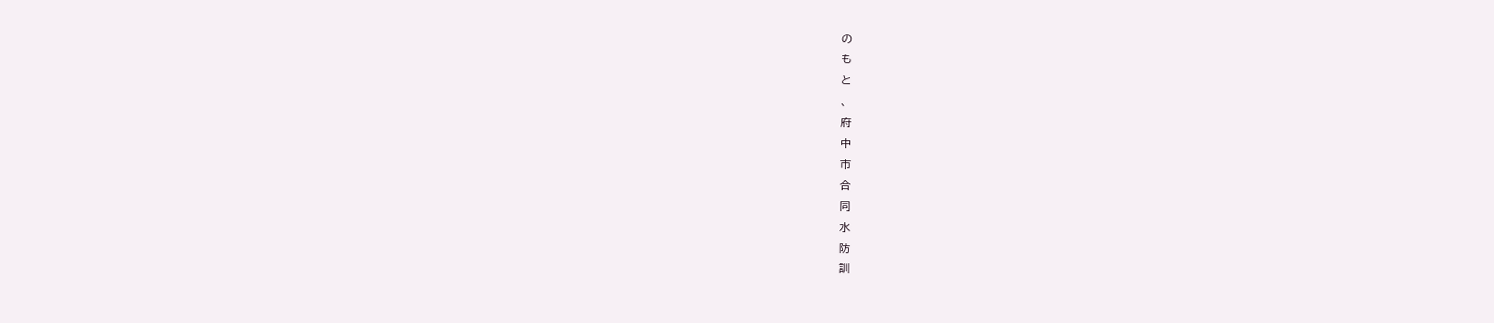の
も
と
、
府
中
市
合
同
水
防
訓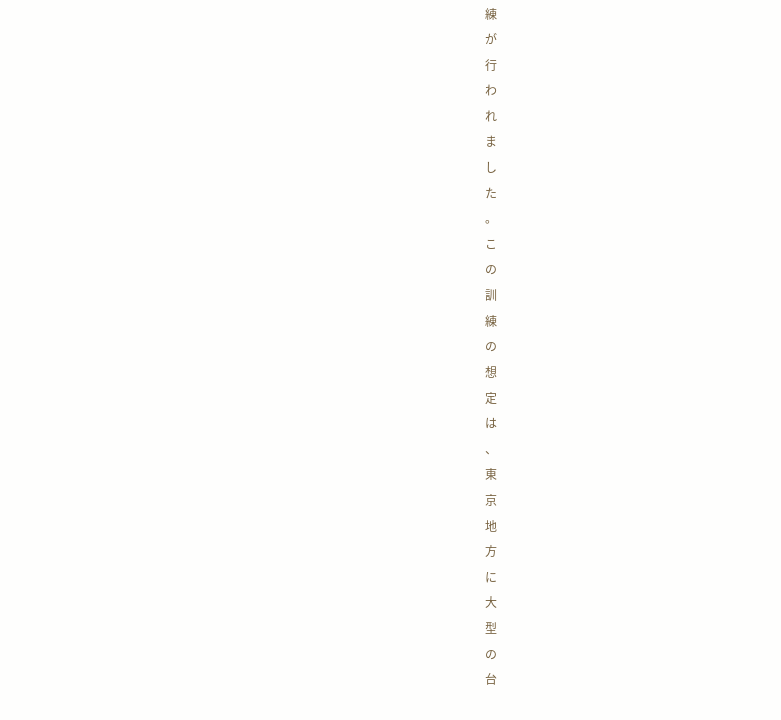練
が
行
わ
れ
ま
し
た
。
こ
の
訓
練
の
想
定
は
、
東
京
地
方
に
大
型
の
台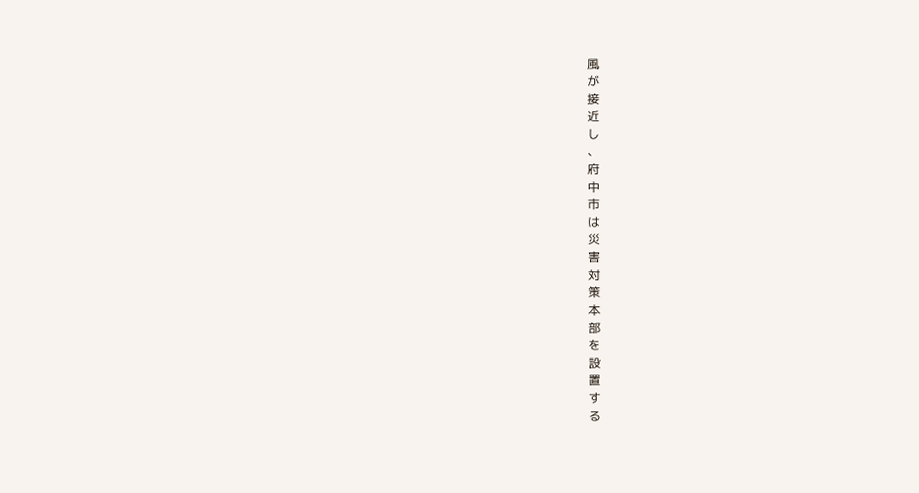風
が
接
近
し
、
府
中
市
は
災
害
対
策
本
部
を
設
置
す
る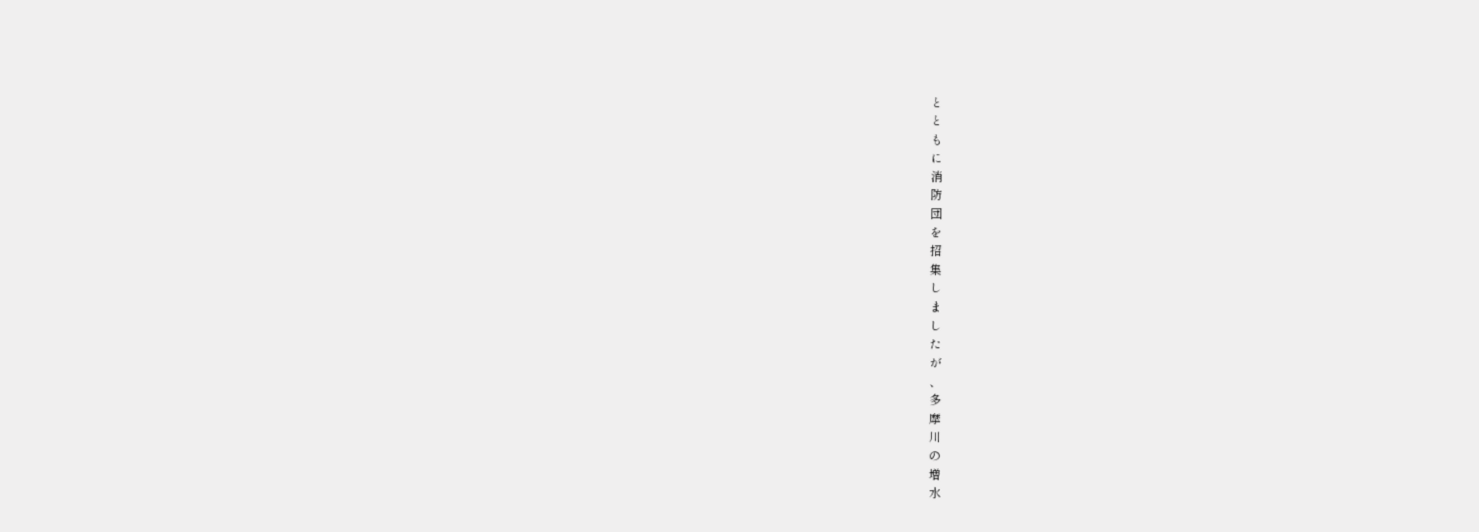と
と
も
に
消
防
団
を
招
集
し
ま
し
た
が
、
多
摩
川
の
増
水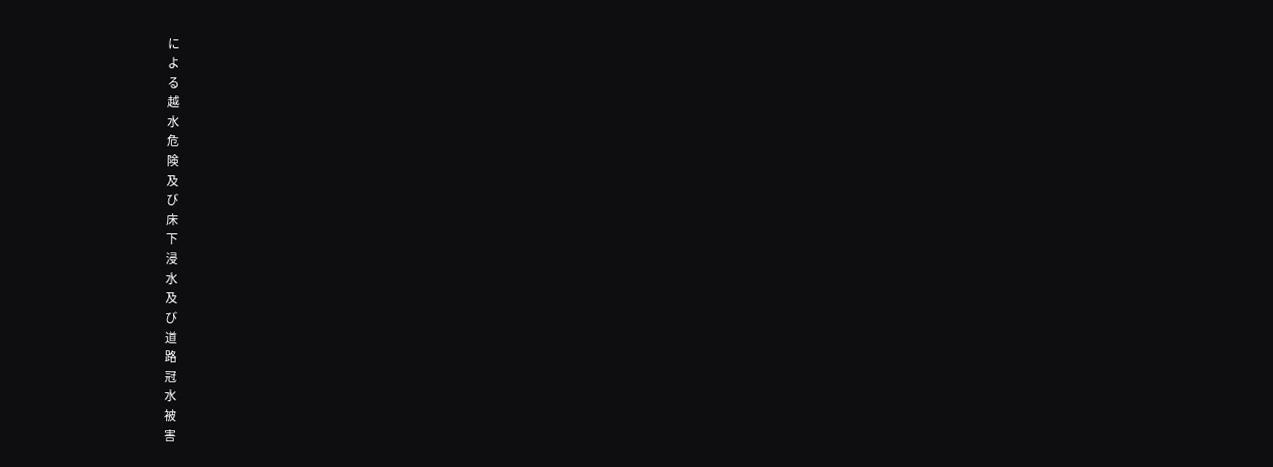に
よ
る
越
水
危
険
及
び
床
下
浸
水
及
び
道
路
冠
水
被
害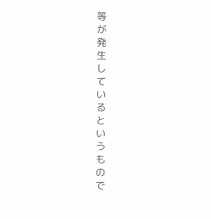等
が
発
生
し
て
い
る
と
い
う
も
の
で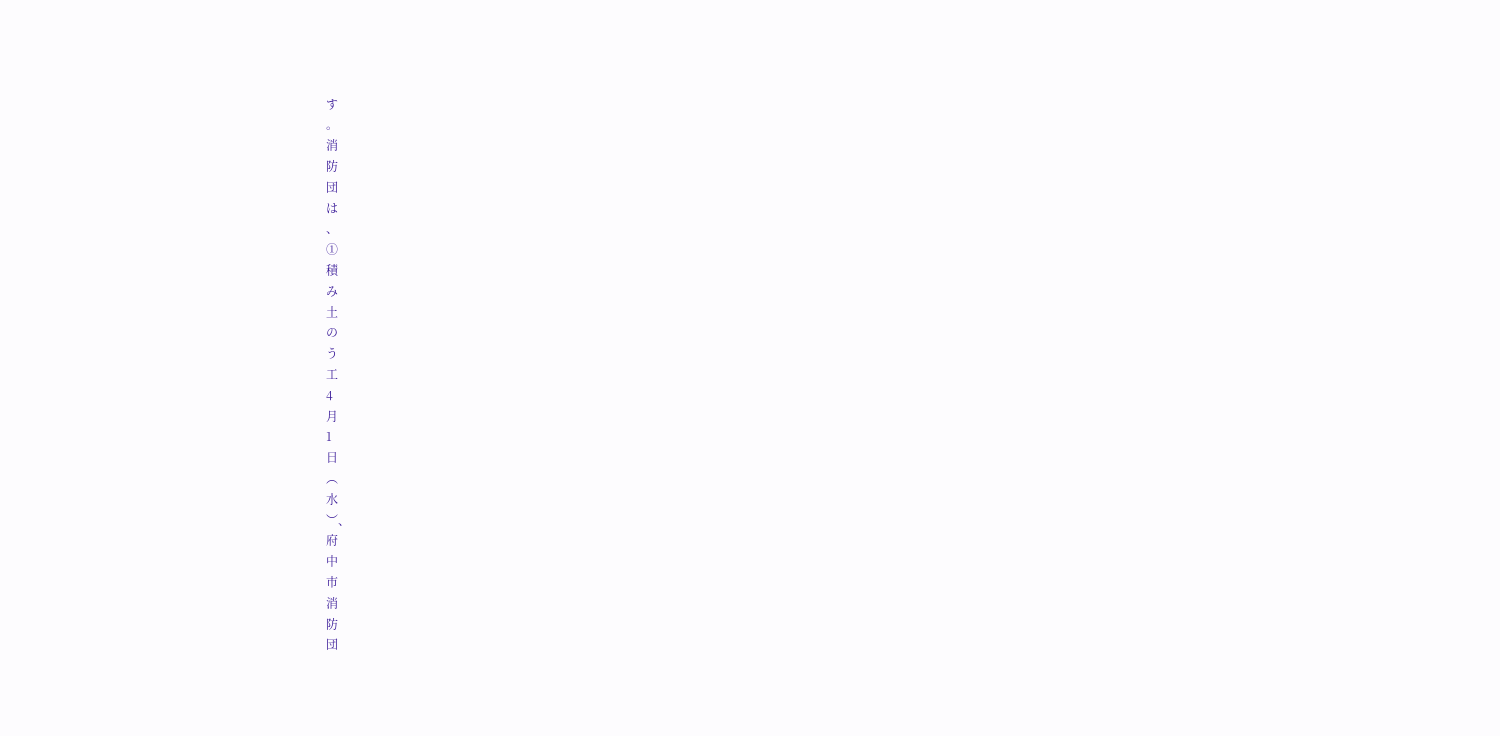す
。
消
防
団
は
、
①
積
み
土
の
う
工
4
月
1
日
︵
水
︶、
府
中
市
消
防
団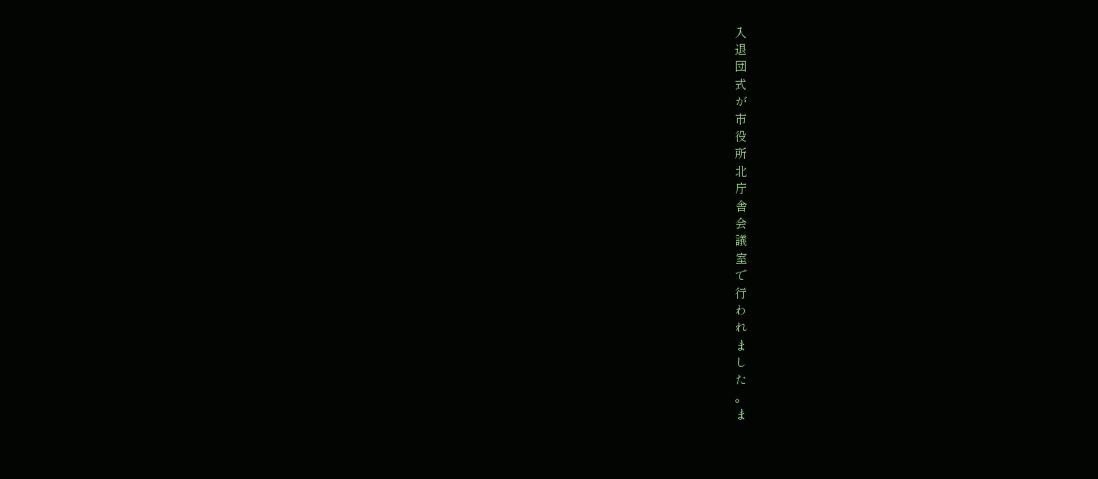入
退
団
式
が
市
役
所
北
庁
舎
会
議
室
で
行
わ
れ
ま
し
た
。
ま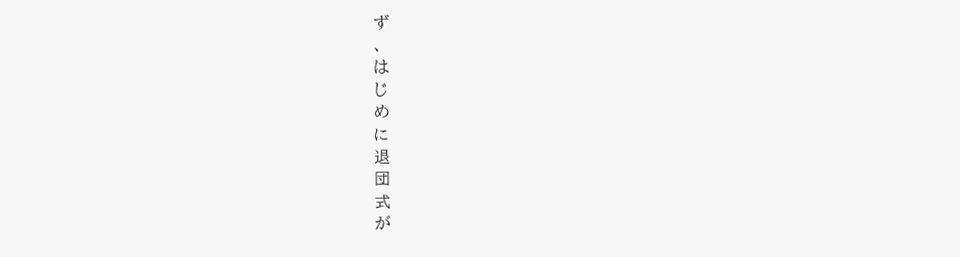ず
、
は
じ
め
に
退
団
式
が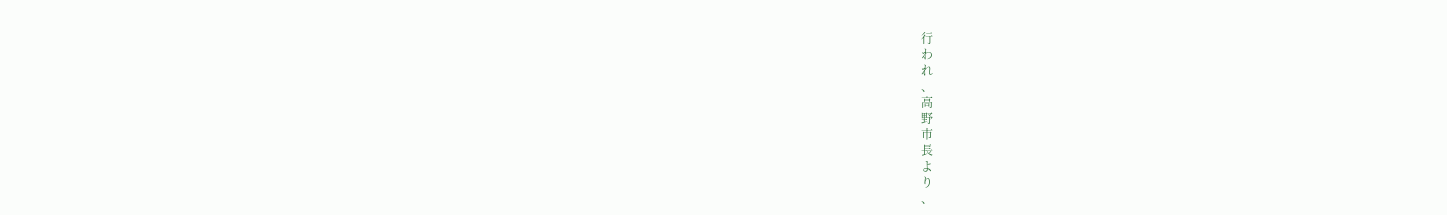行
わ
れ
、
高
野
市
長
よ
り
、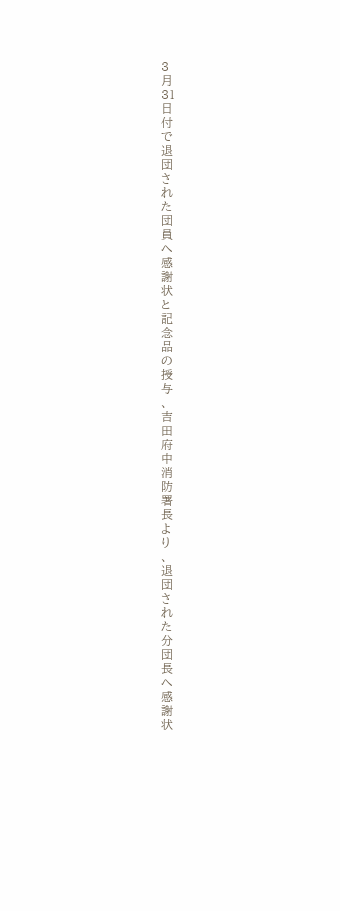3
月
31
日
付
で
退
団
さ
れ
た
団
員
へ
感
謝
状
と
記
念
品
の
授
与
、
吉
田
府
中
消
防
署
長
よ
り
、
退
団
さ
れ
た
分
団
長
へ
感
謝
状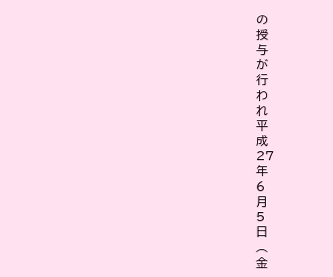の
授
与
が
行
わ
れ
平
成
27
年
6
月
5
日
︵
金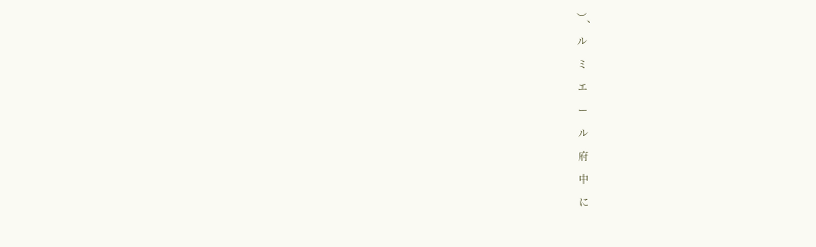︶、
ル
ミ
エ
ー
ル
府
中
に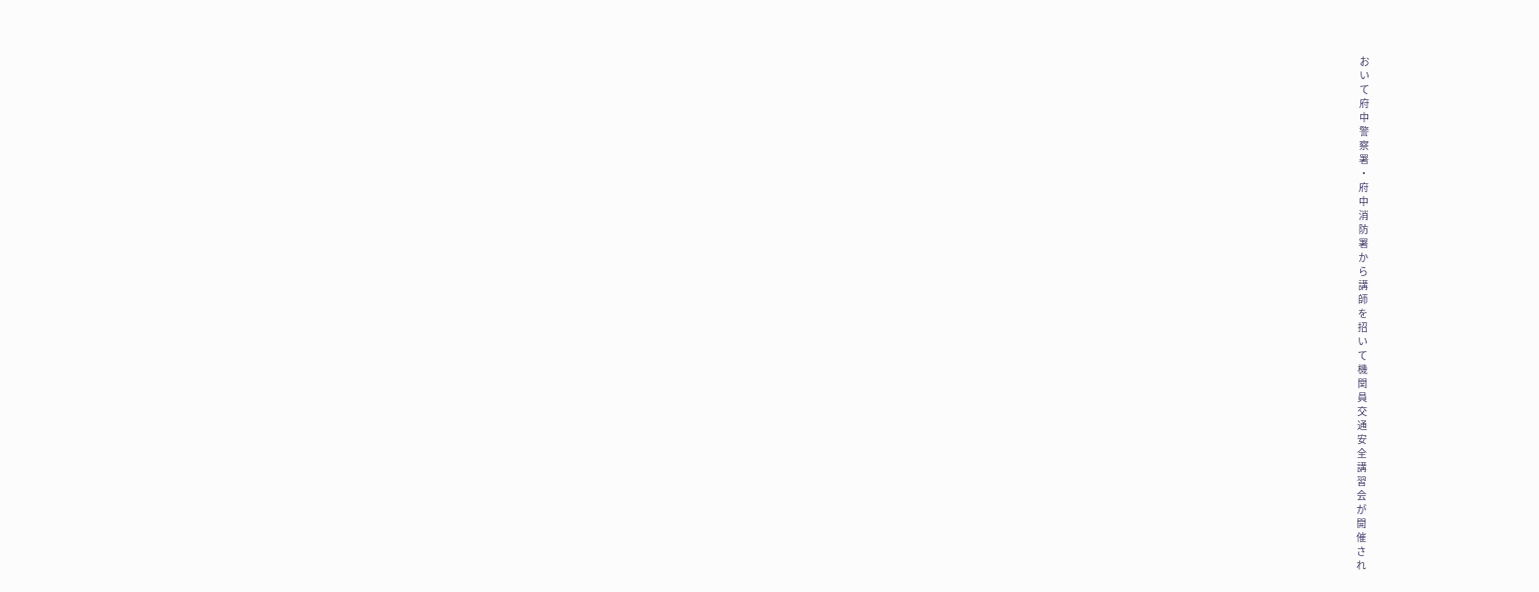お
い
て
府
中
警
察
署
・
府
中
消
防
署
か
ら
講
師
を
招
い
て
機
関
員
交
通
安
全
講
習
会
が
開
催
さ
れ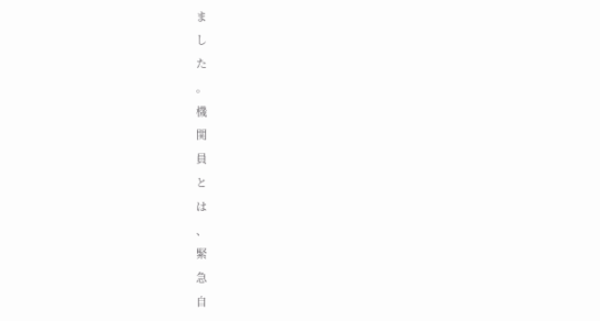ま
し
た
。
機
関
員
と
は
、
緊
急
自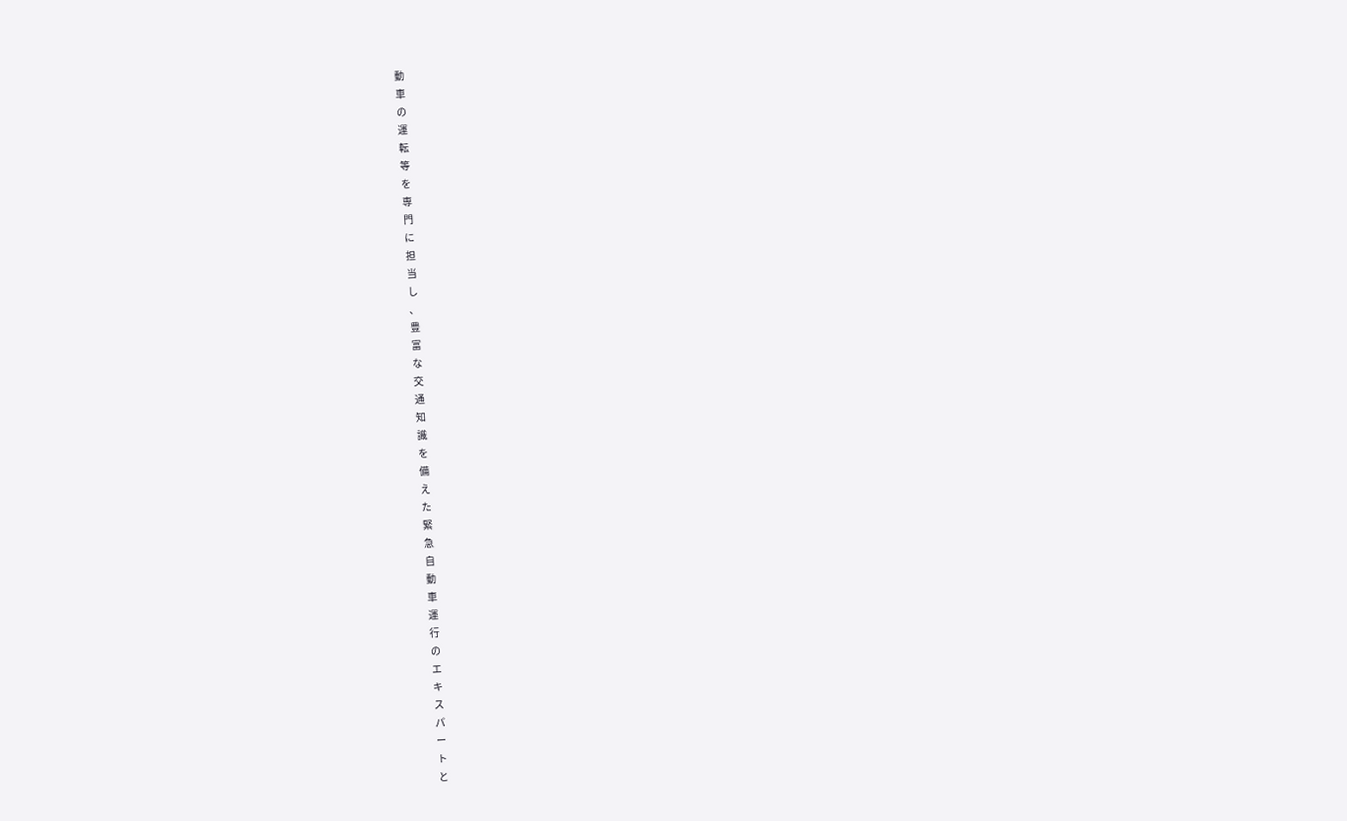動
車
の
運
転
等
を
専
門
に
担
当
し
、
豊
富
な
交
通
知
識
を
備
え
た
緊
急
自
動
車
運
行
の
エ
キ
ス
パ
ー
ト
と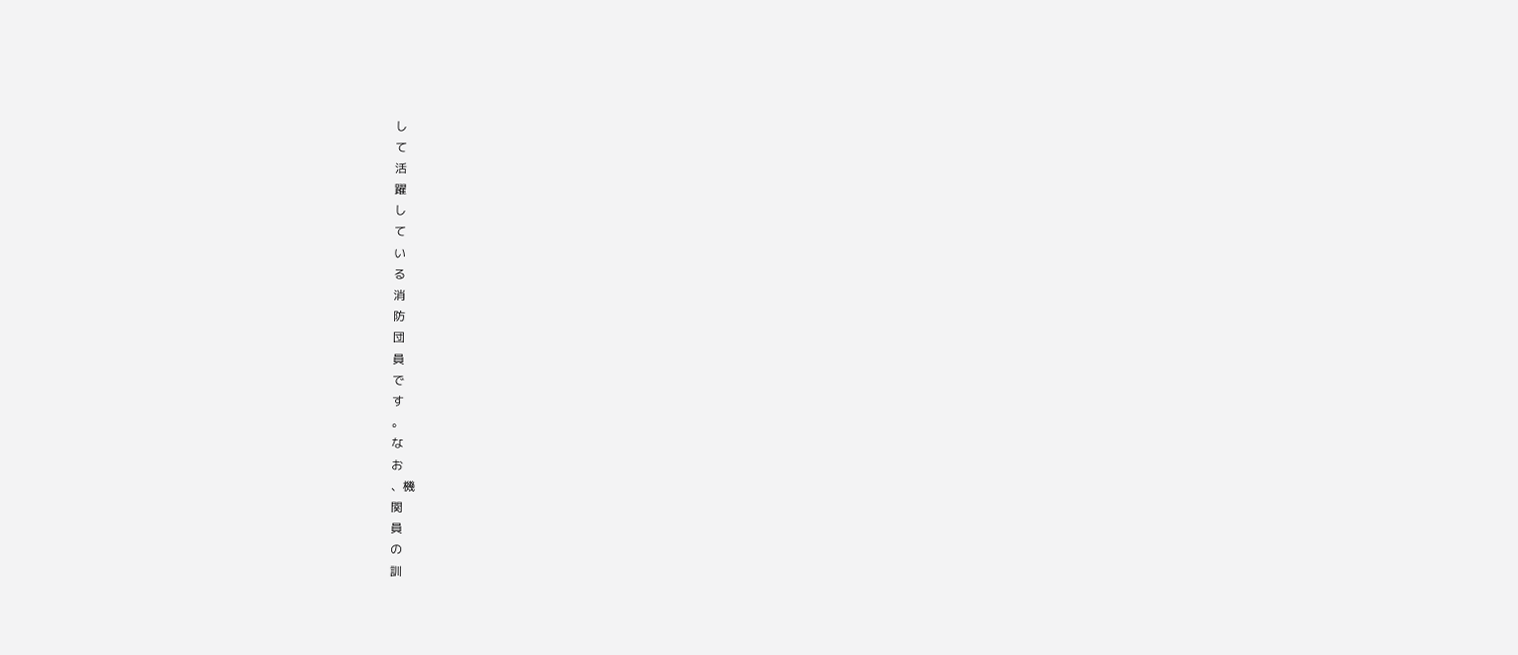し
て
活
躍
し
て
い
る
消
防
団
員
で
す
。
な
お
、機
関
員
の
訓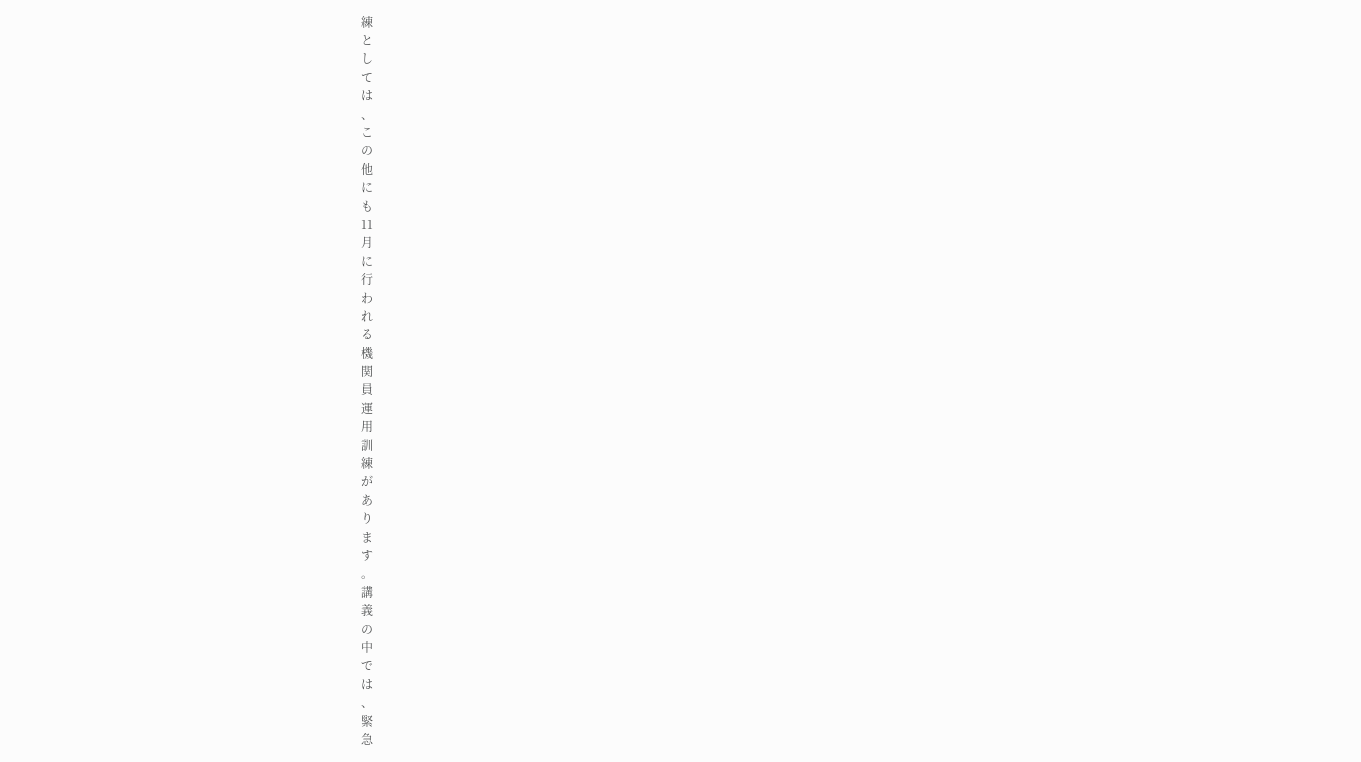練
と
し
て
は
、
こ
の
他
に
も
11
月
に
行
わ
れ
る
機
関
員
運
用
訓
練
が
あ
り
ま
す
。
講
義
の
中
で
は
、
緊
急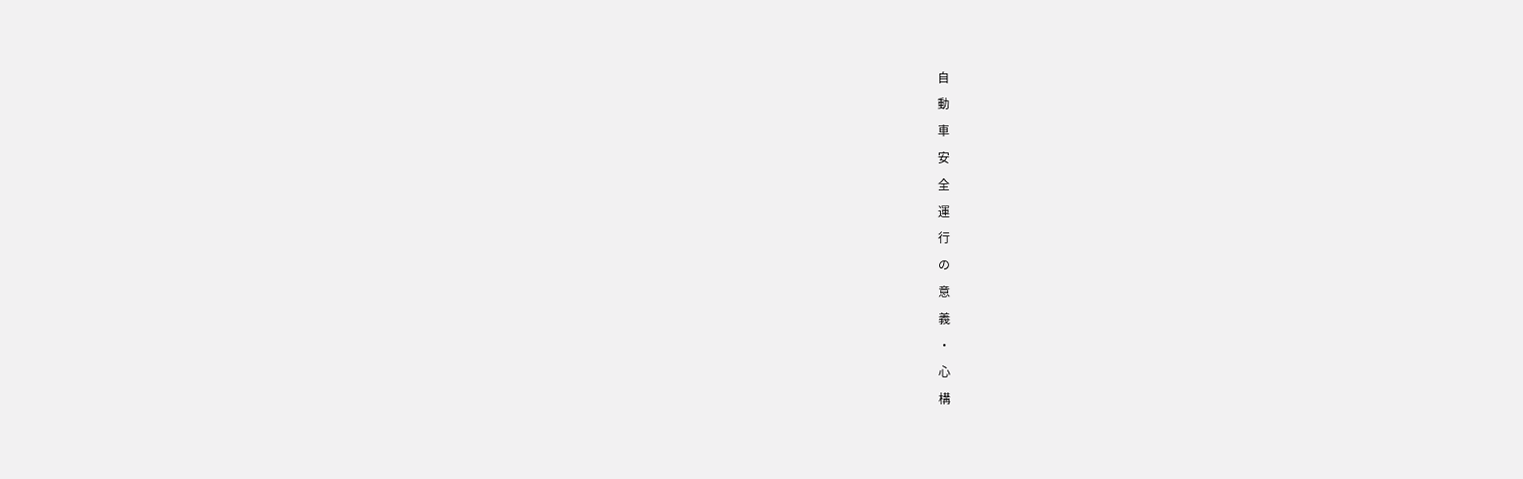自
動
車
安
全
運
行
の
意
義
・
心
構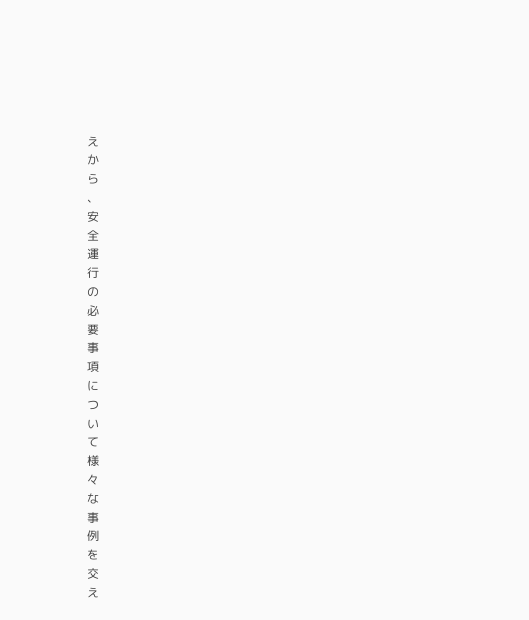え
か
ら
、
安
全
運
行
の
必
要
事
項
に
つ
い
て
様
々
な
事
例
を
交
え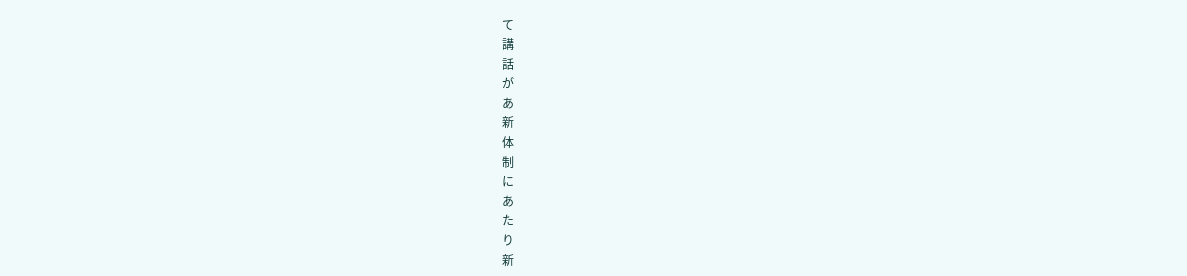て
講
話
が
あ
新
体
制
に
あ
た
り
新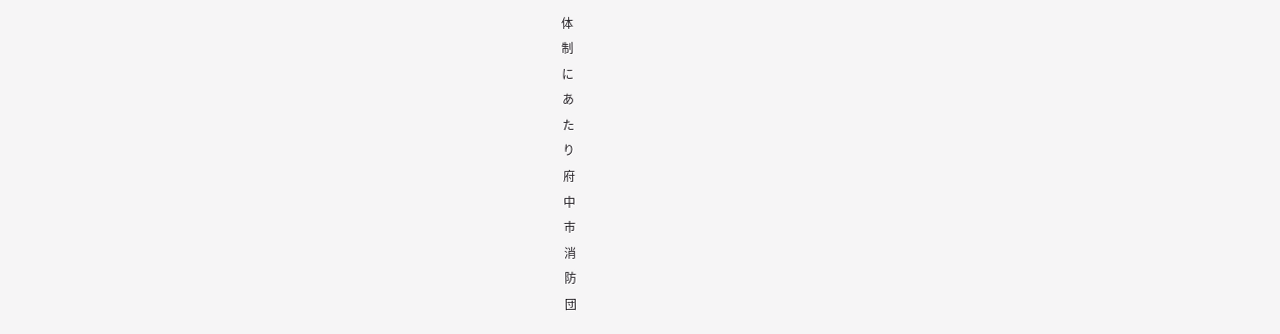体
制
に
あ
た
り
府
中
市
消
防
団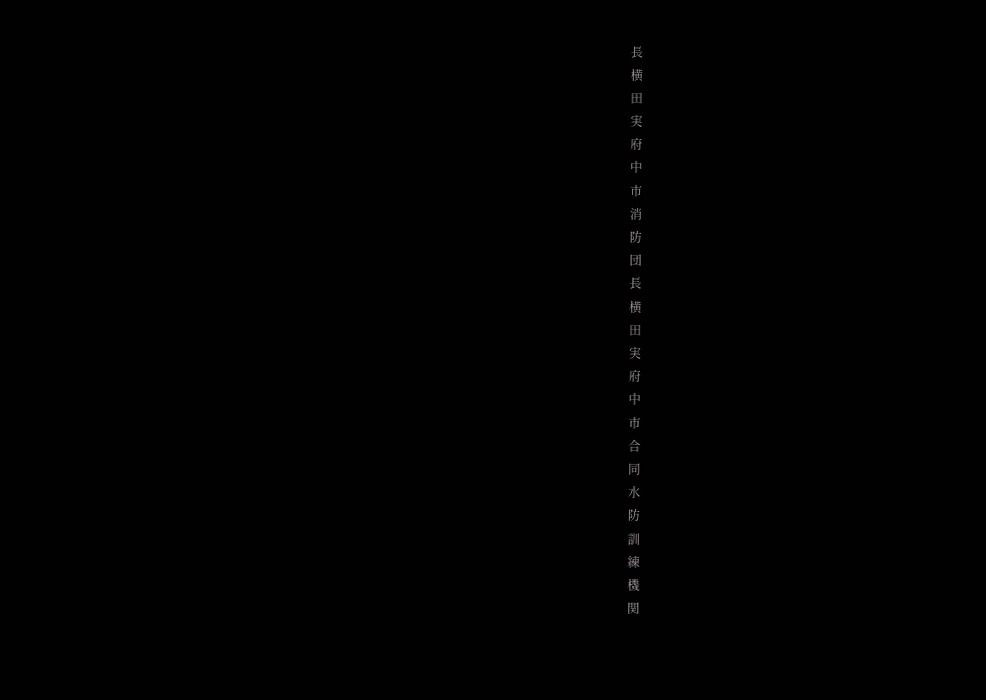長
横
田
実
府
中
市
消
防
団
長
横
田
実
府
中
市
合
同
水
防
訓
練
機
関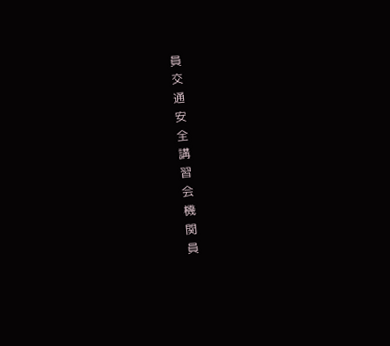員
交
通
安
全
講
習
会
機
関
員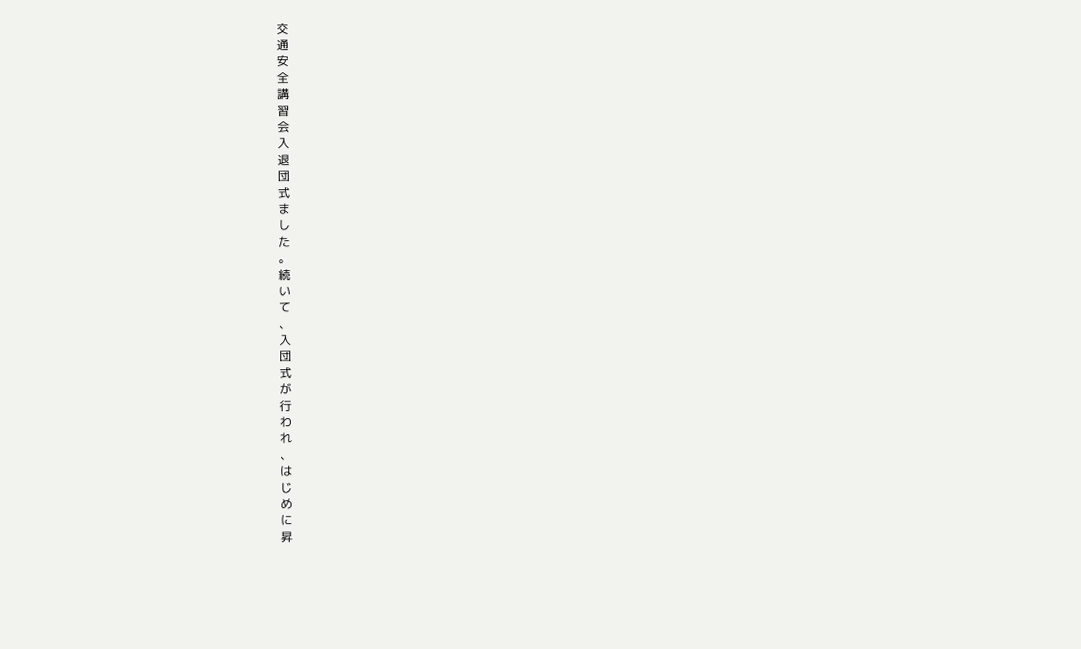交
通
安
全
講
習
会
入
退
団
式
ま
し
た
。
続
い
て
、
入
団
式
が
行
わ
れ
、
は
じ
め
に
昇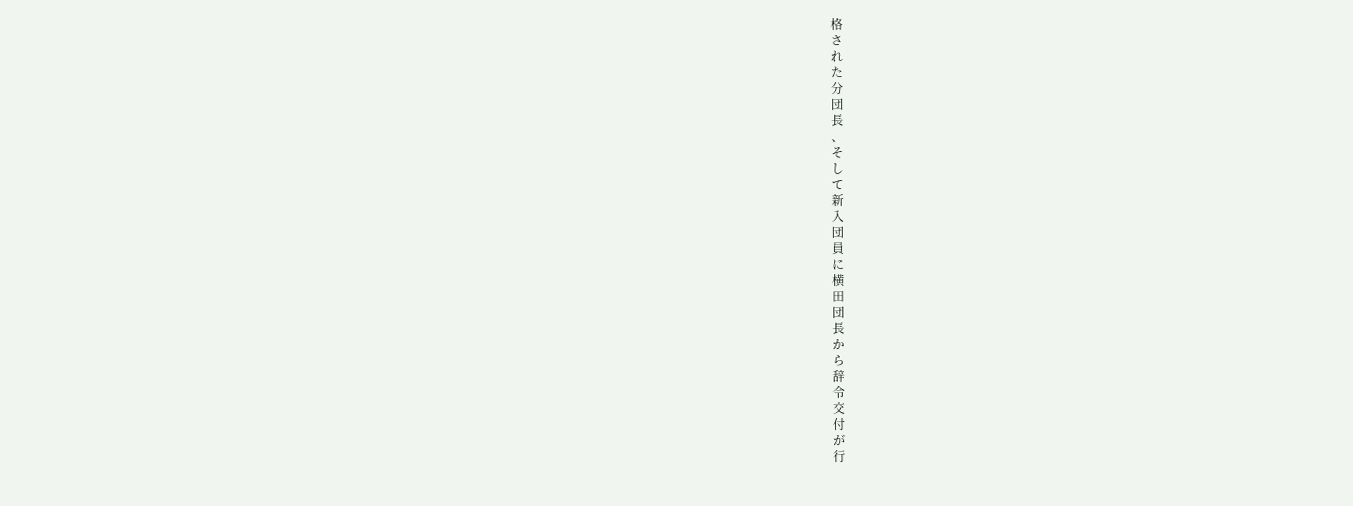格
さ
れ
た
分
団
長
、
そ
し
て
新
入
団
員
に
横
田
団
長
か
ら
辞
令
交
付
が
行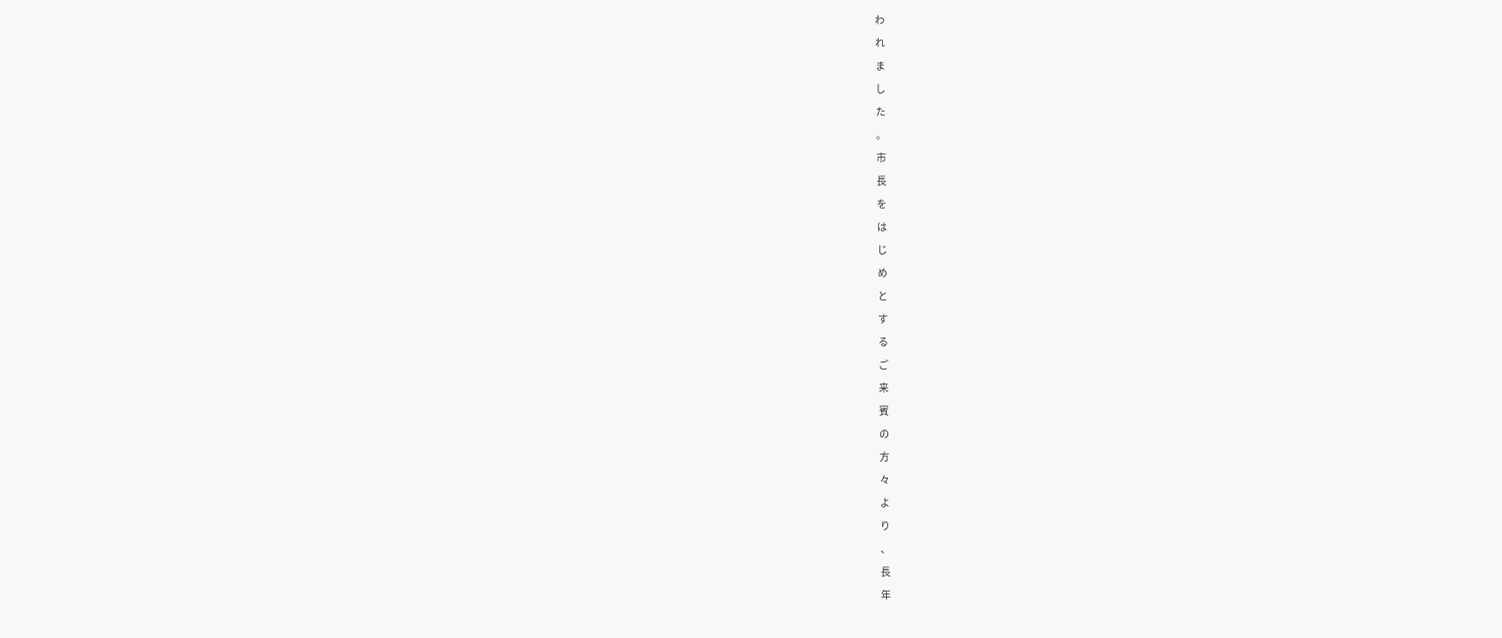わ
れ
ま
し
た
。
市
長
を
は
じ
め
と
す
る
ご
来
賓
の
方
々
よ
り
、
長
年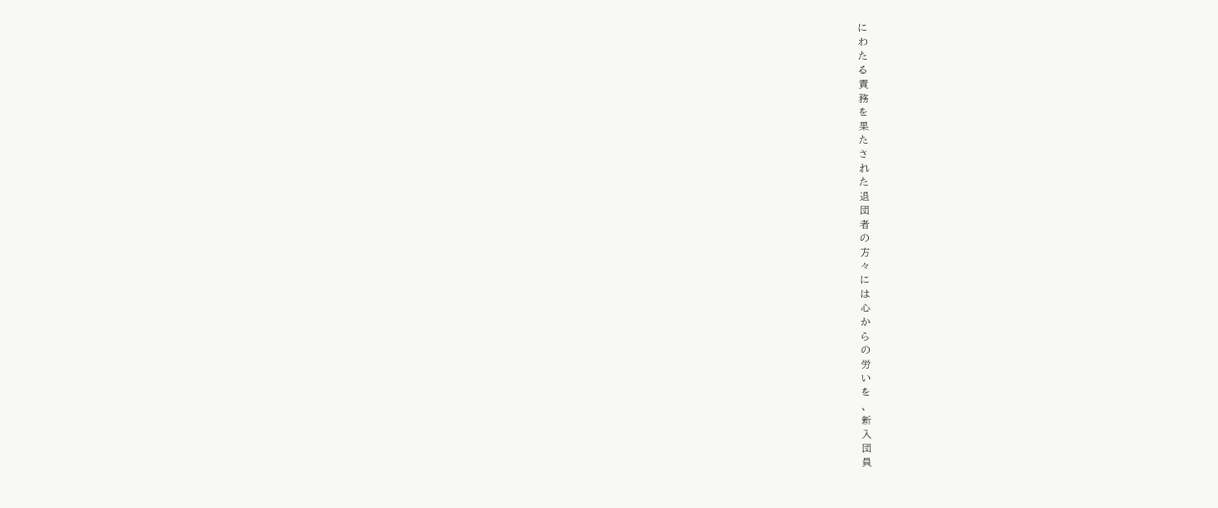に
わ
た
る
責
務
を
果
た
さ
れ
た
退
団
者
の
方
々
に
は
心
か
ら
の
労
い
を
、
新
入
団
員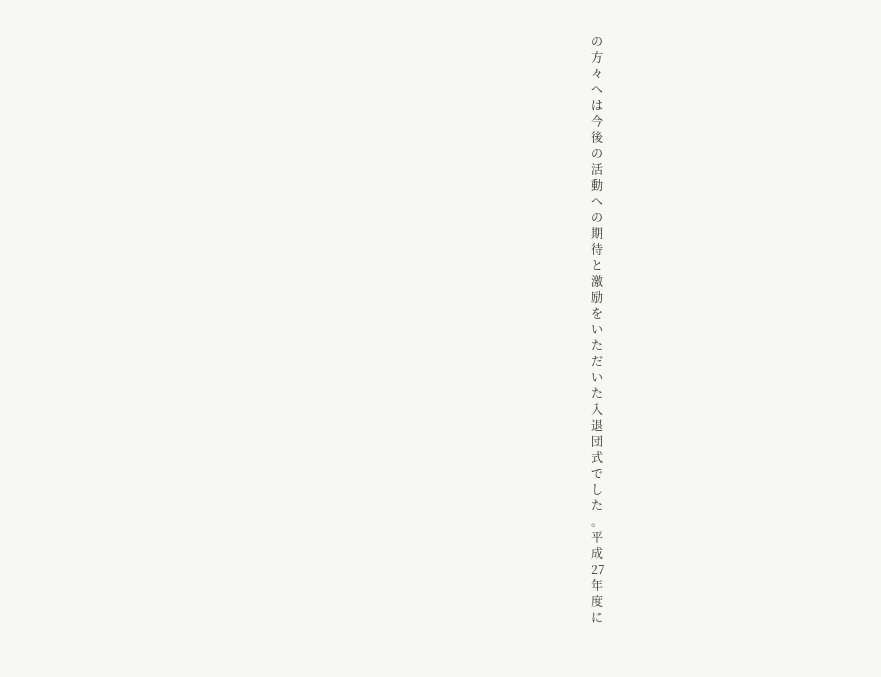の
方
々
へ
は
今
後
の
活
動
へ
の
期
待
と
激
励
を
い
た
だ
い
た
入
退
団
式
で
し
た
。
平
成
27
年
度
に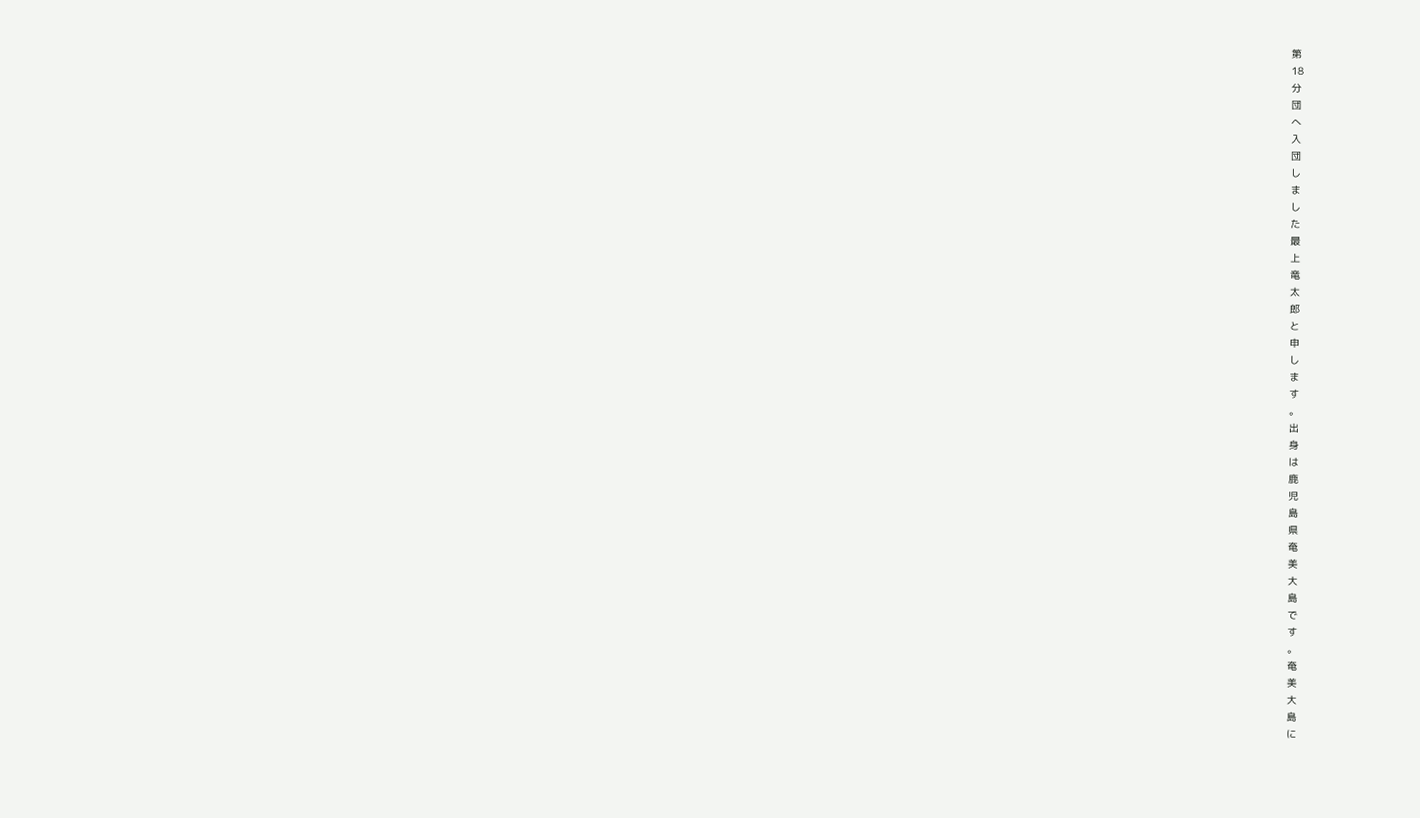第
18
分
団
へ
入
団
し
ま
し
た
最
上
竜
太
郎
と
申
し
ま
す
。
出
身
は
鹿
児
島
県
奄
美
大
島
で
す
。
奄
美
大
島
に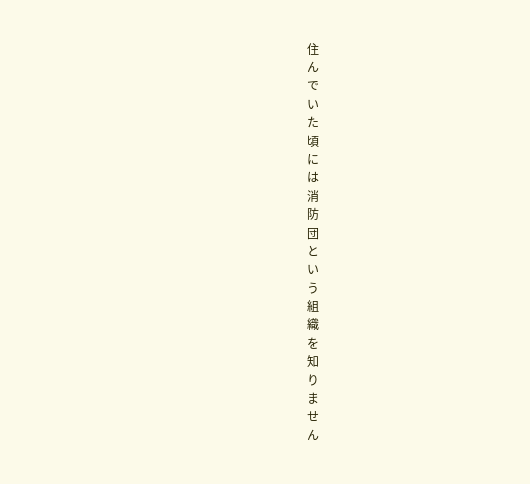住
ん
で
い
た
頃
に
は
消
防
団
と
い
う
組
織
を
知
り
ま
せ
ん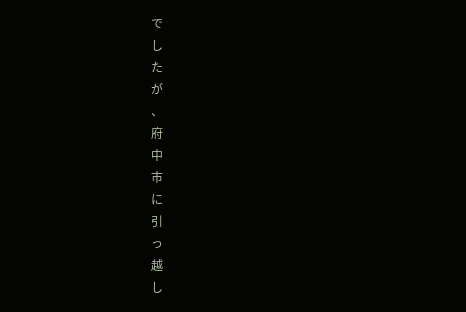で
し
た
が
、
府
中
市
に
引
っ
越
し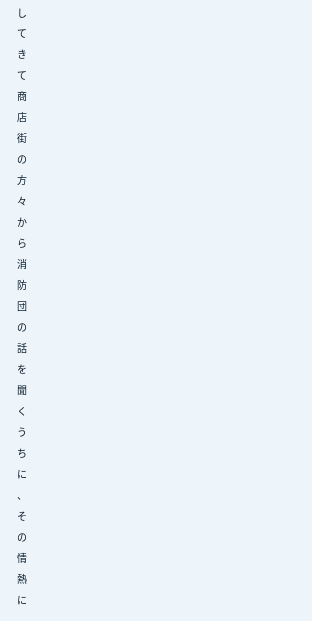し
て
き
て
商
店
街
の
方
々
か
ら
消
防
団
の
話
を
聞
く
う
ち
に
、
そ
の
情
熱
に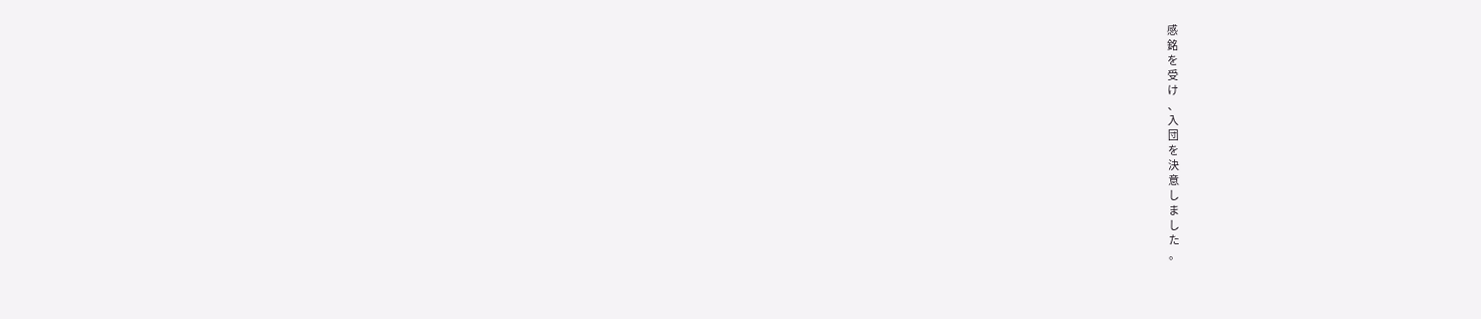感
銘
を
受
け
、
入
団
を
決
意
し
ま
し
た
。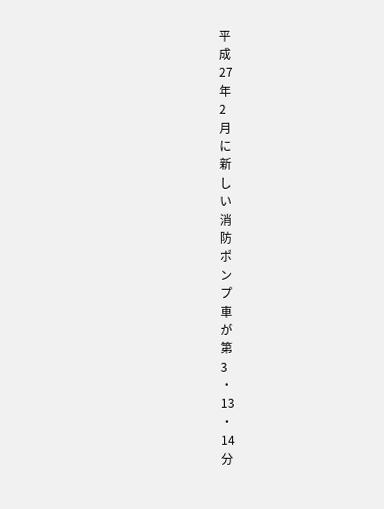平
成
27
年
2
月
に
新
し
い
消
防
ポ
ン
プ
車
が
第
3
・
13
・
14
分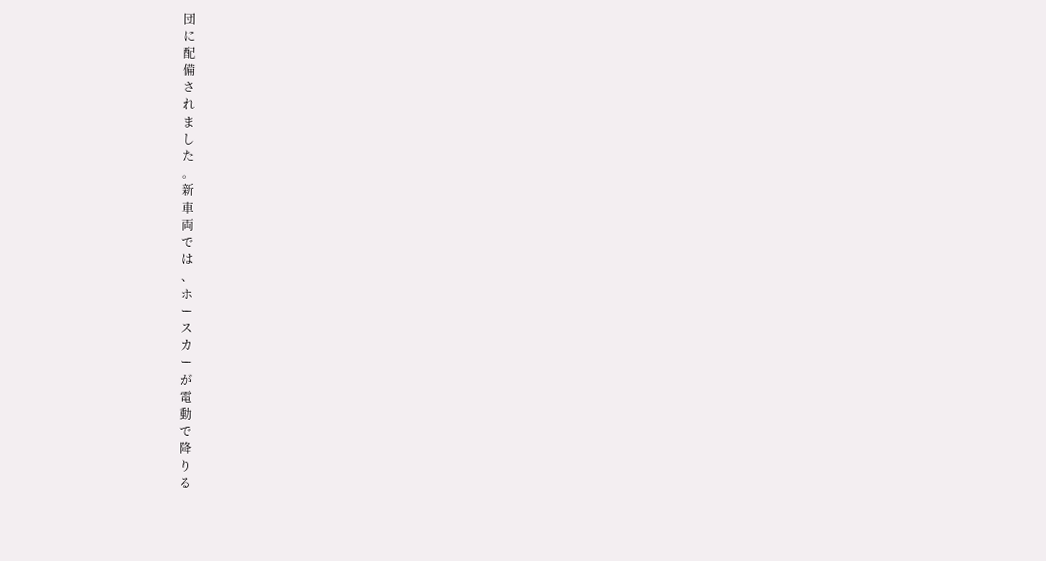団
に
配
備
さ
れ
ま
し
た
。
新
車
両
で
は
、
ホ
ー
ス
カ
ー
が
電
動
で
降
り
る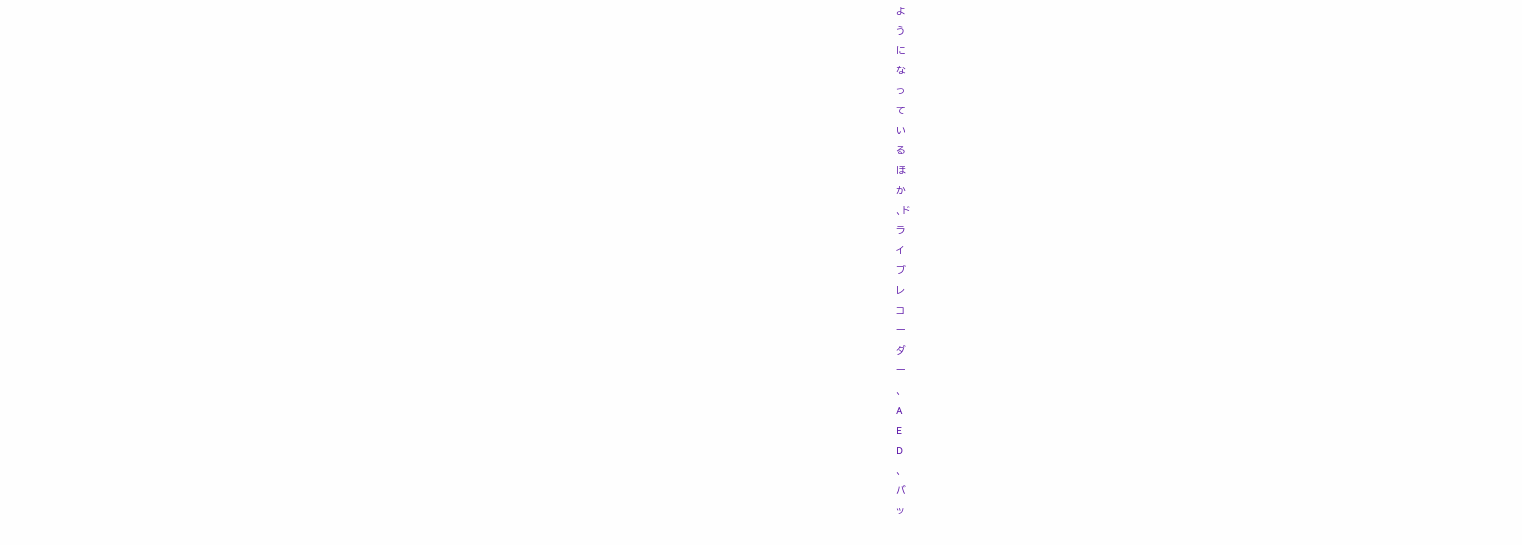よ
う
に
な
っ
て
い
る
ほ
か
、ド
ラ
イ
ブ
レ
コ
ー
ダ
ー
、
A
E
D
、
バ
ッ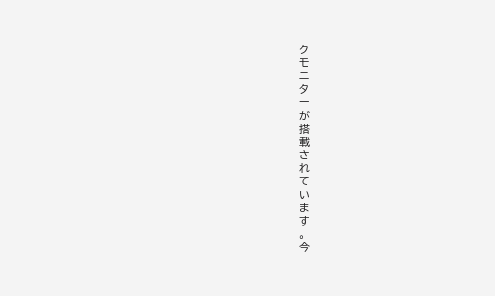ク
モ
ニ
タ
ー
が
搭
載
さ
れ
て
い
ま
す
。
今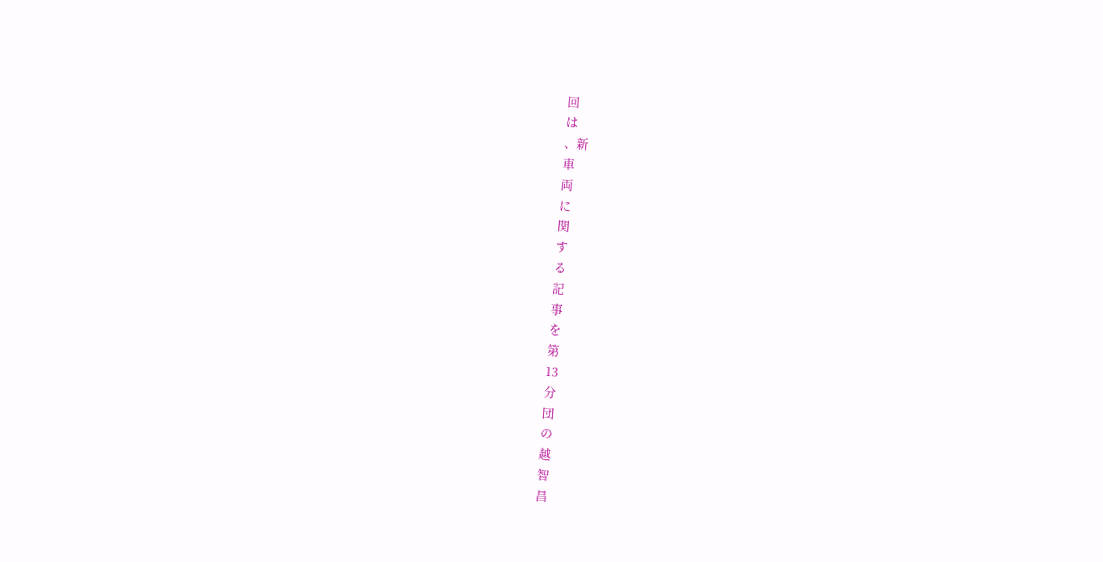回
は
、新
車
両
に
関
す
る
記
事
を
第
13
分
団
の
越
智
昌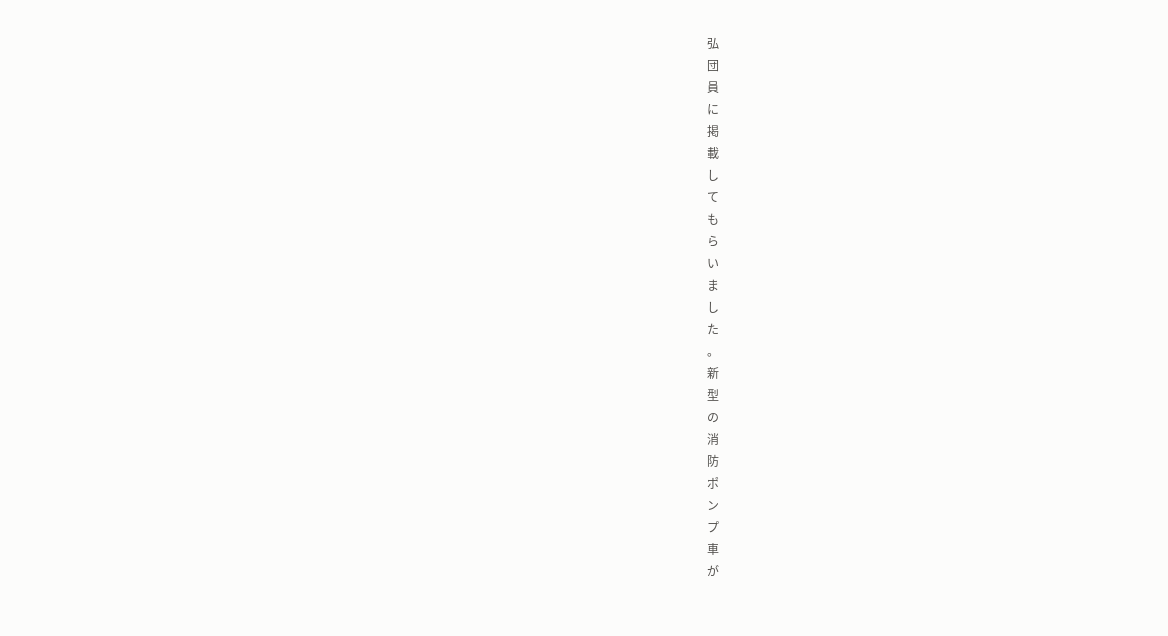弘
団
員
に
掲
載
し
て
も
ら
い
ま
し
た
。
新
型
の
消
防
ポ
ン
プ
車
が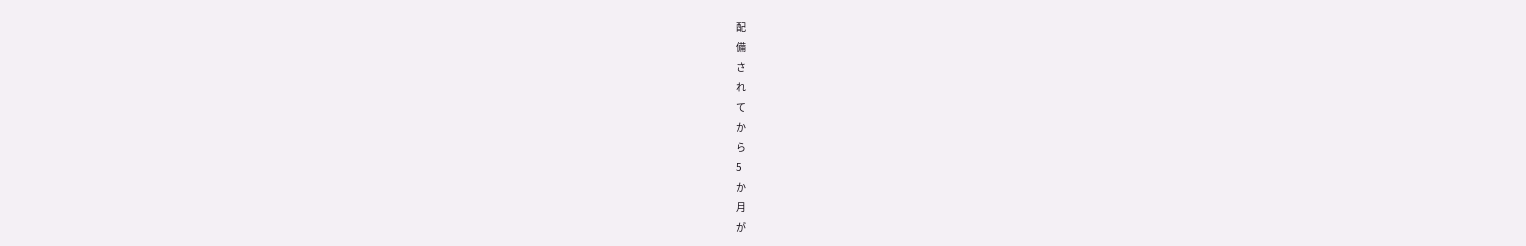配
備
さ
れ
て
か
ら
5
か
月
が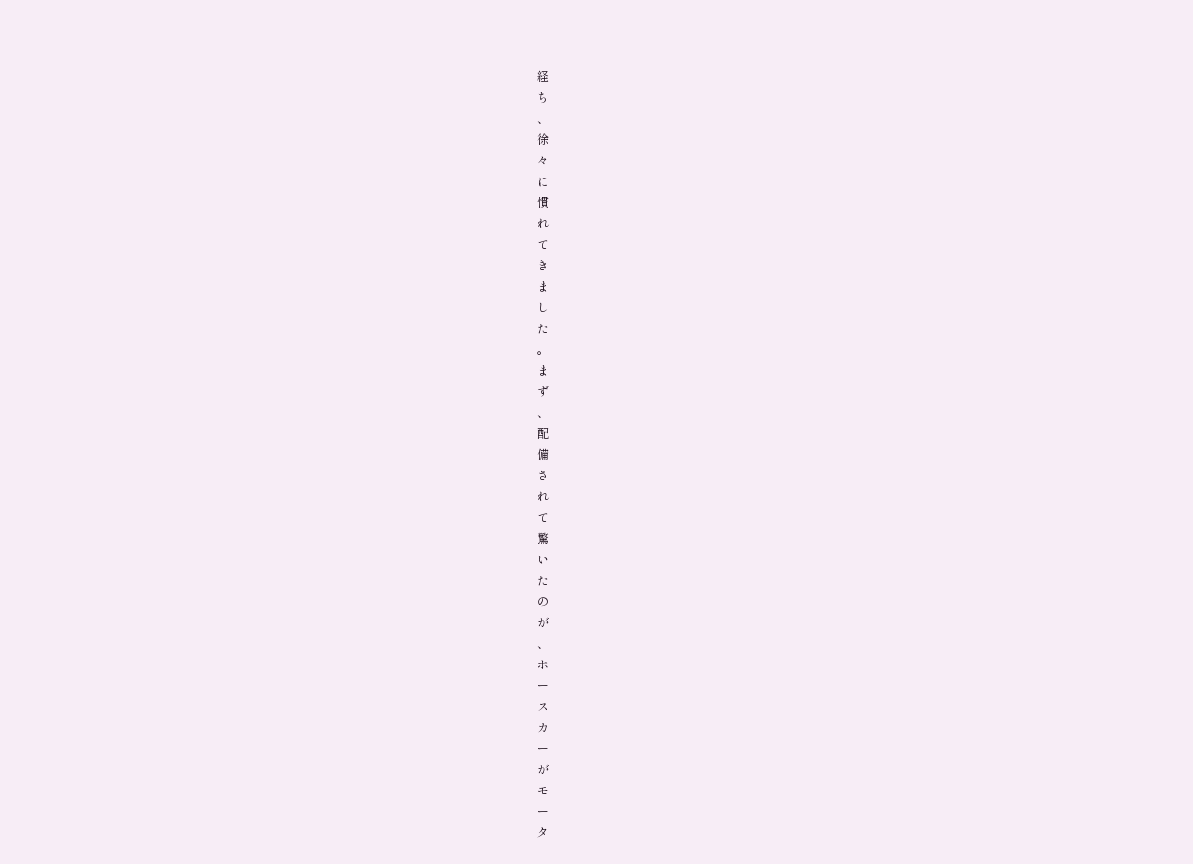経
ち
、
徐
々
に
慣
れ
て
き
ま
し
た
。
ま
ず
、
配
備
さ
れ
て
驚
い
た
の
が
、
ホ
ー
ス
カ
ー
が
モ
ー
タ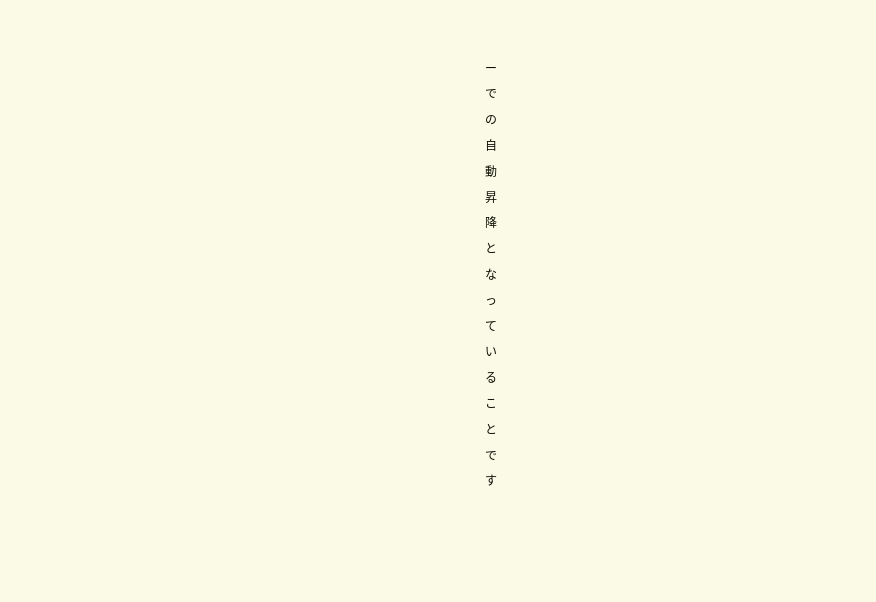ー
で
の
自
動
昇
降
と
な
っ
て
い
る
こ
と
で
す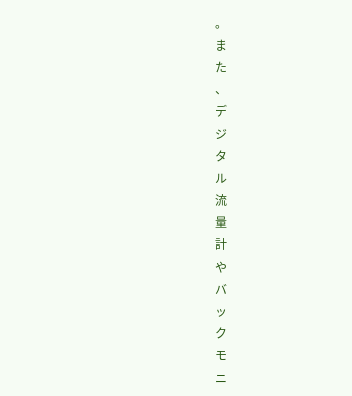。
ま
た
、
デ
ジ
タ
ル
流
量
計
や
バ
ッ
ク
モ
ニ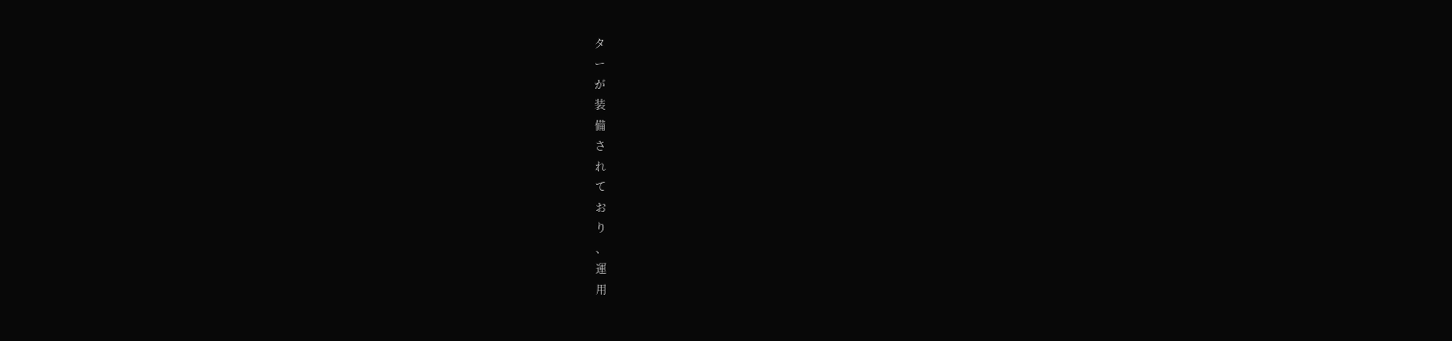タ
ー
が
装
備
さ
れ
て
お
り
、
運
用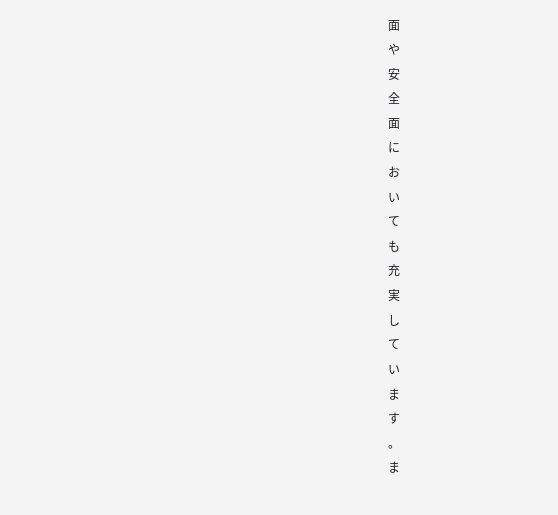面
や
安
全
面
に
お
い
て
も
充
実
し
て
い
ま
す
。
ま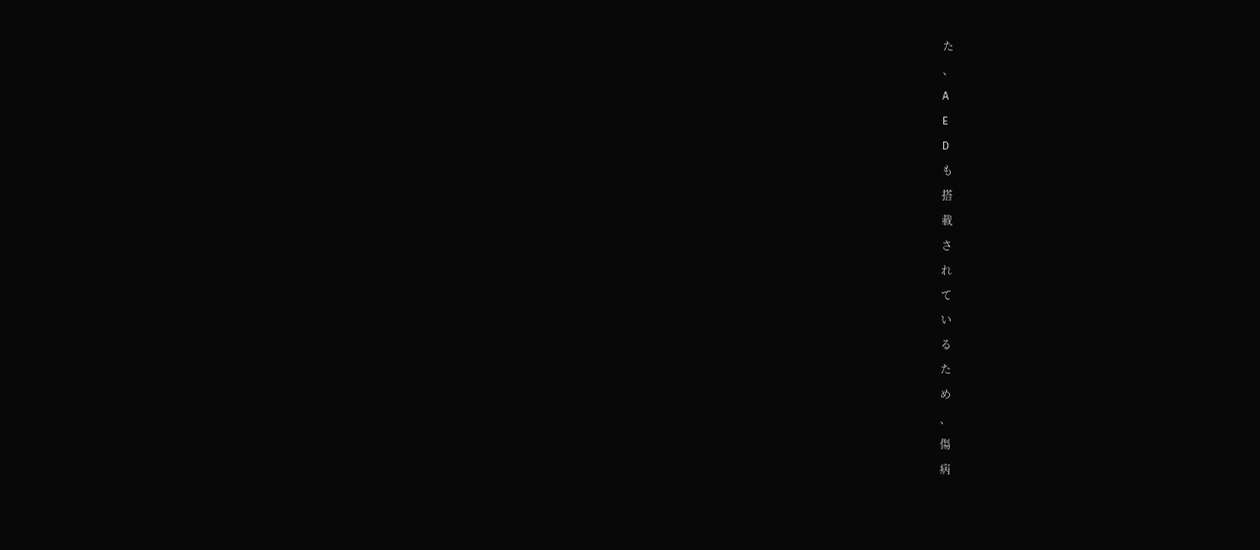た
、
A
E
D
も
搭
載
さ
れ
て
い
る
た
め
、
傷
病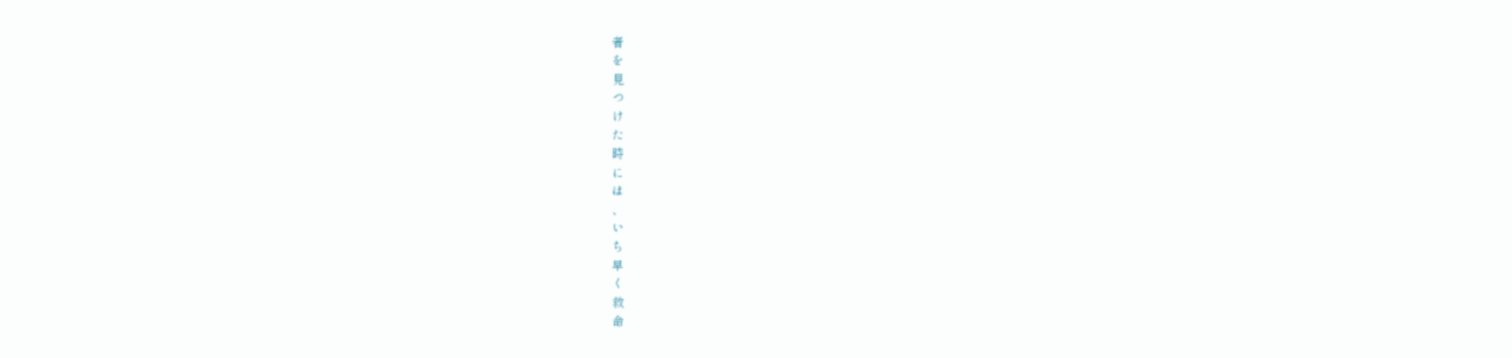者
を
見
つ
け
た
時
に
は
、
い
ち
早
く
救
命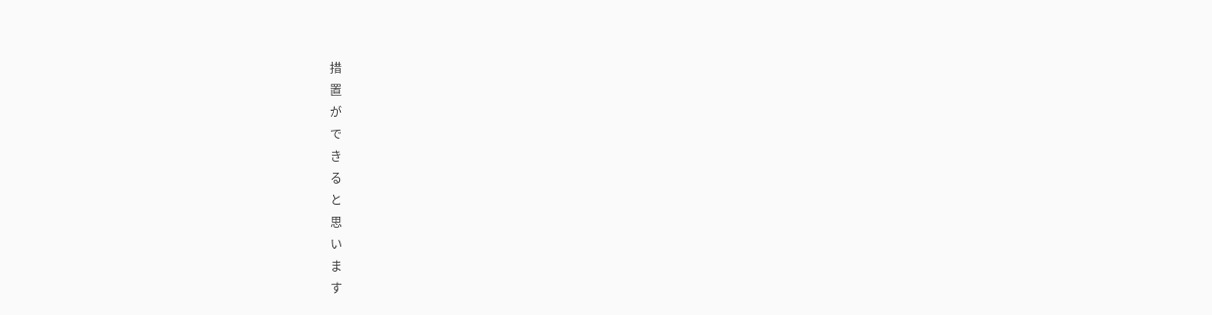措
置
が
で
き
る
と
思
い
ま
す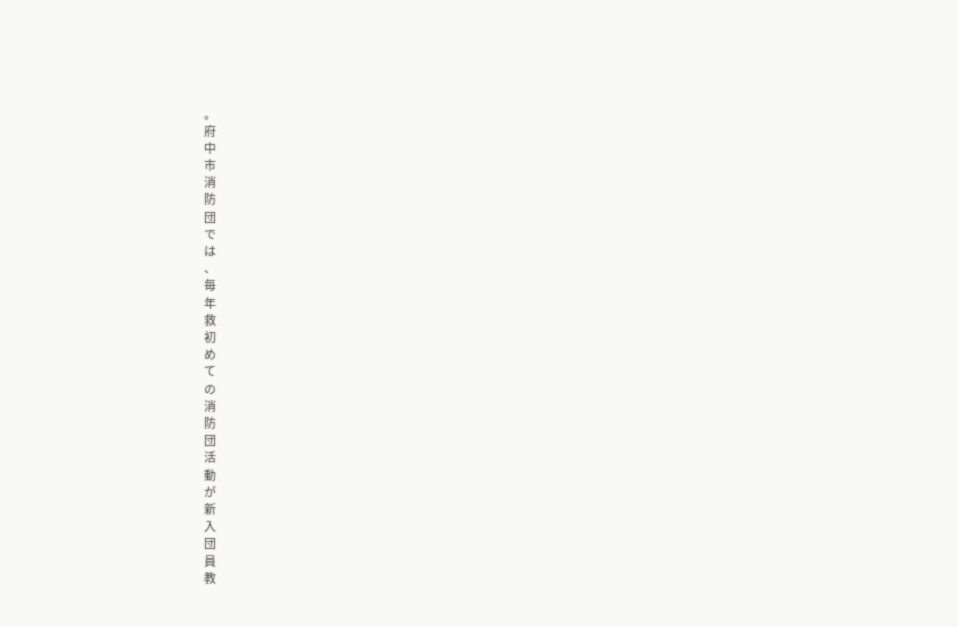。
府
中
市
消
防
団
で
は
、
毎
年
救
初
め
て
の
消
防
団
活
動
が
新
入
団
員
教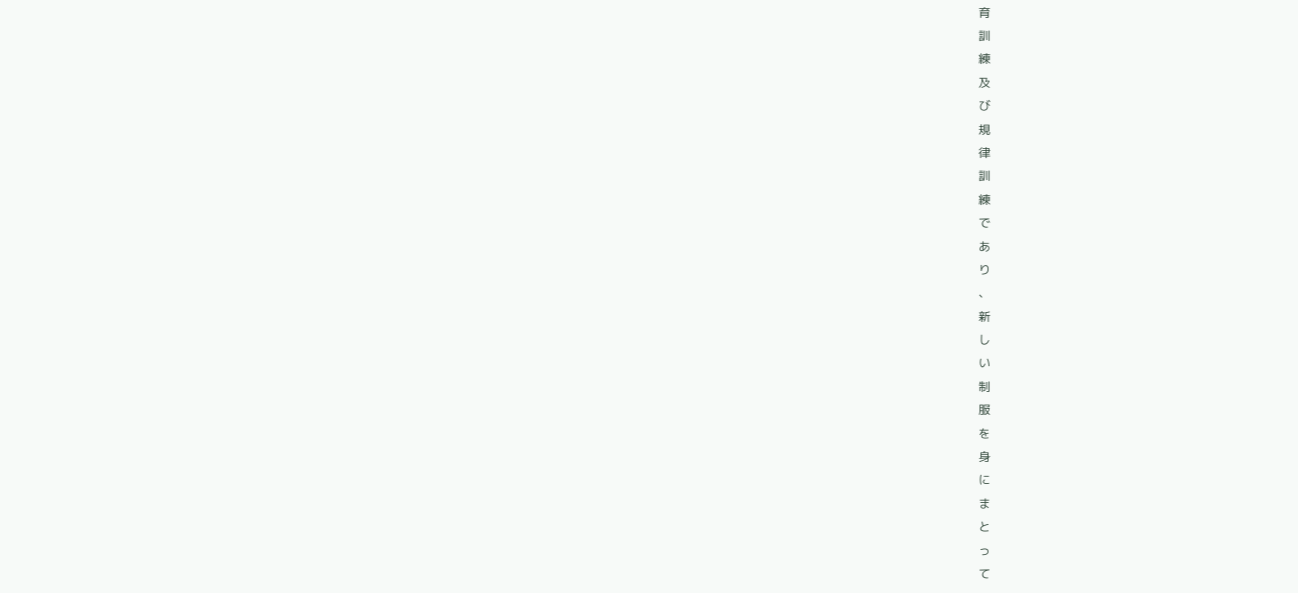育
訓
練
及
び
規
律
訓
練
で
あ
り
、
新
し
い
制
服
を
身
に
ま
と
っ
て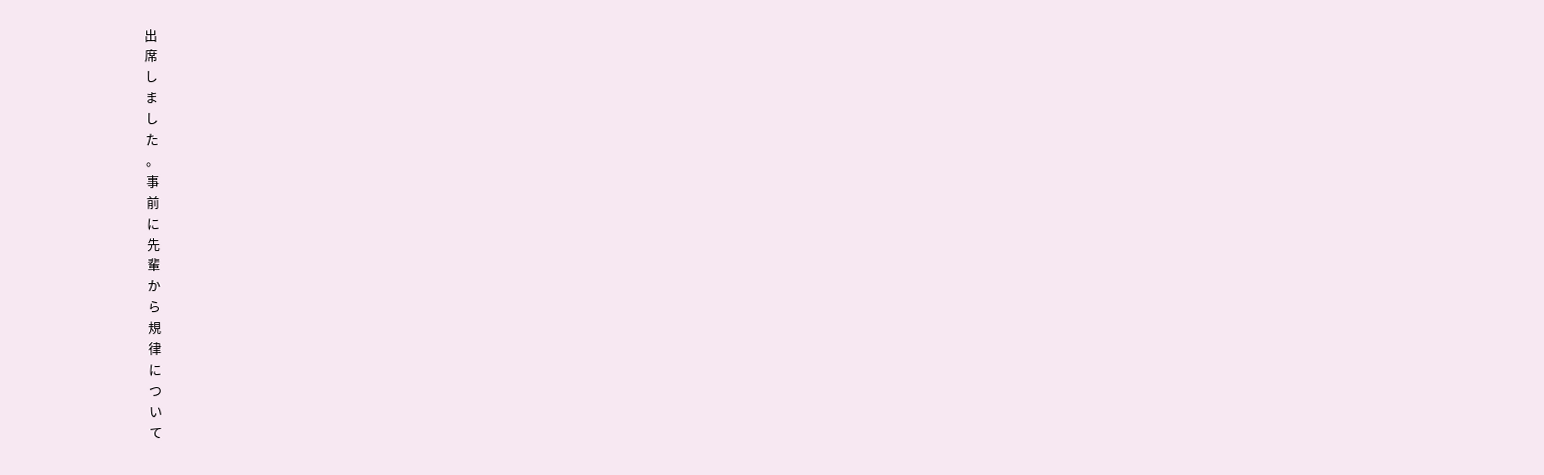出
席
し
ま
し
た
。
事
前
に
先
輩
か
ら
規
律
に
つ
い
て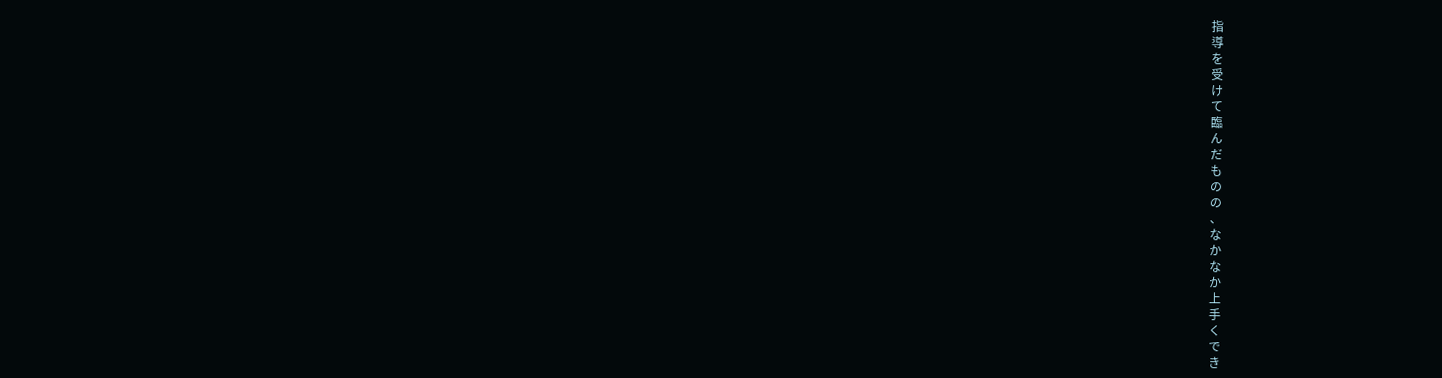指
導
を
受
け
て
臨
ん
だ
も
の
の
、
な
か
な
か
上
手
く
で
き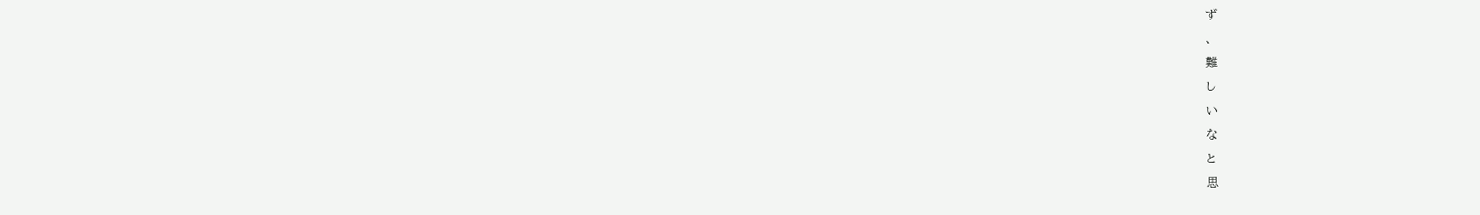ず
、
難
し
い
な
と
思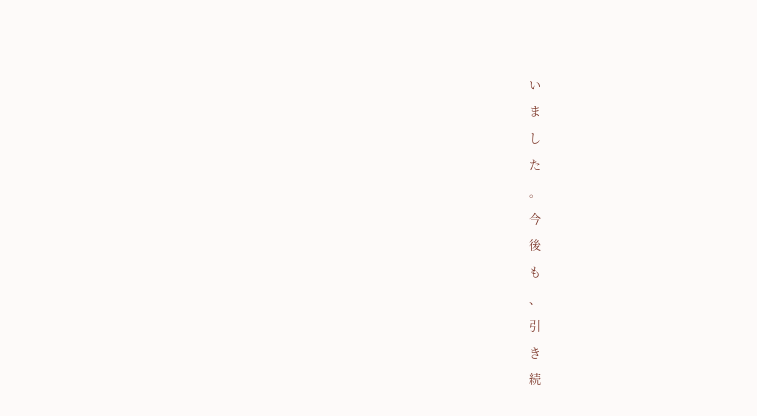い
ま
し
た
。
今
後
も
、
引
き
続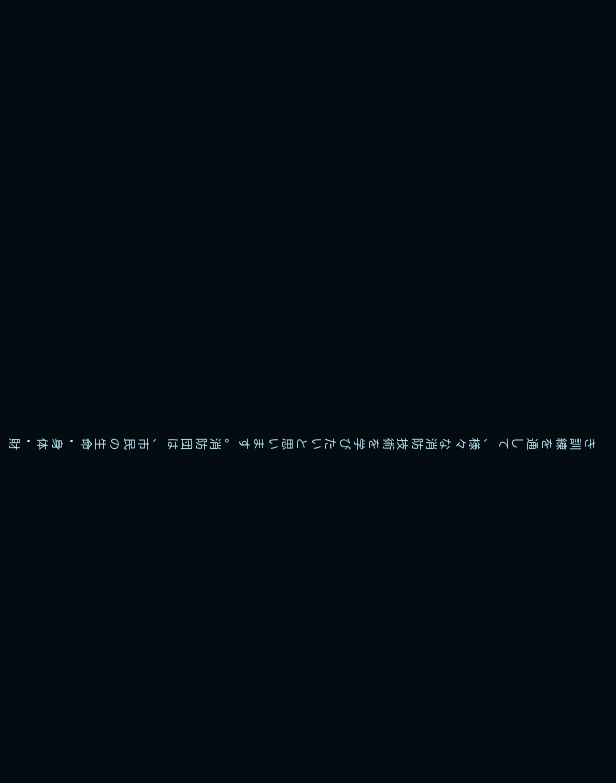き
訓
練
を
通
し
て
、
様
々
な
消
防
技
術
を
学
び
た
い
と
思
い
ま
す
。
消
防
団
は
、
市
民
の
生
命
・
身
体
・
財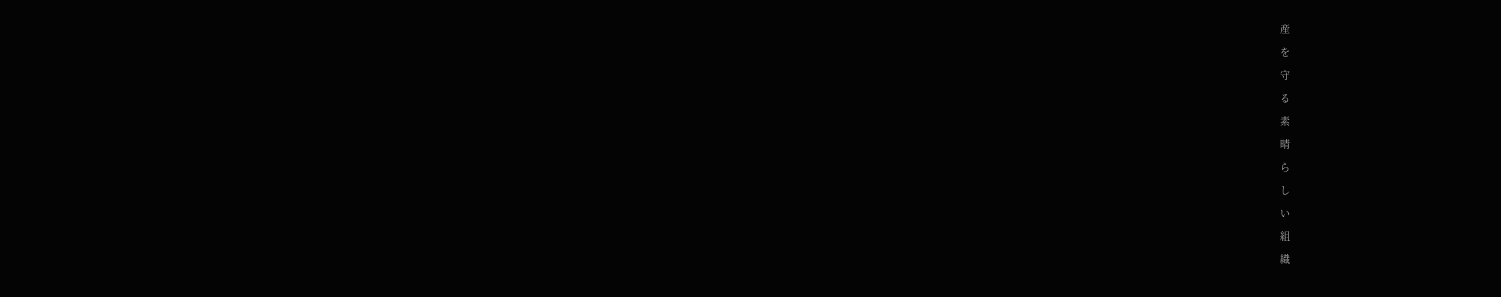産
を
守
る
素
晴
ら
し
い
組
織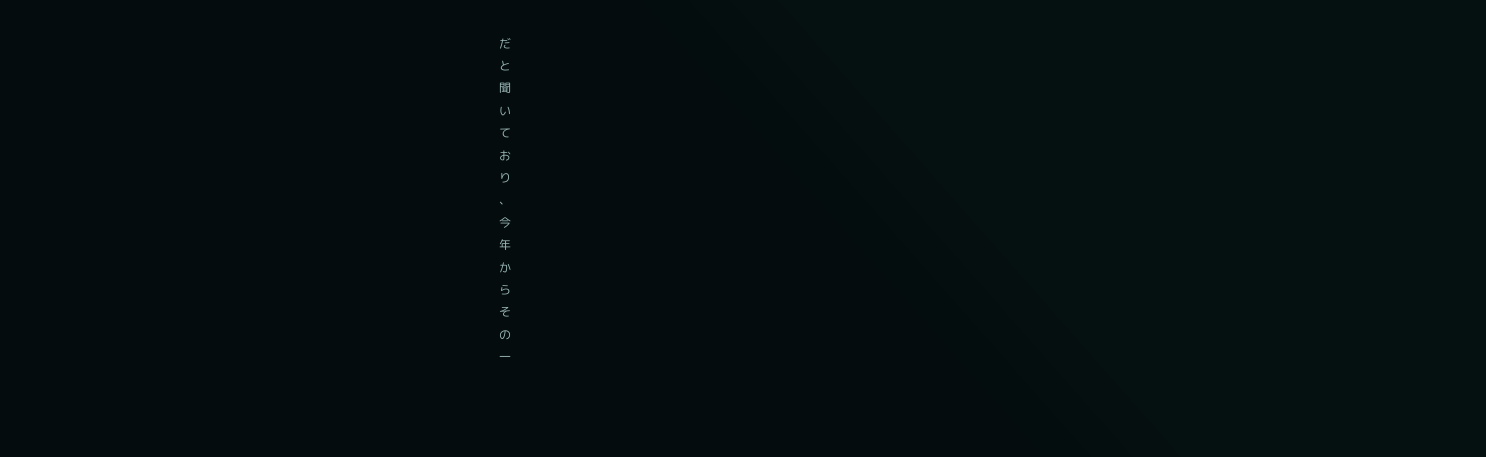だ
と
聞
い
て
お
り
、
今
年
か
ら
そ
の
一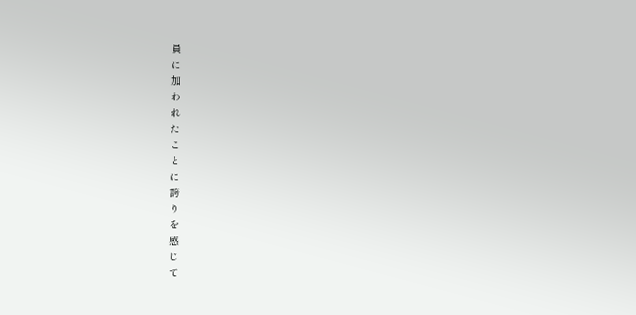員
に
加
わ
れ
た
こ
と
に
誇
り
を
感
じ
て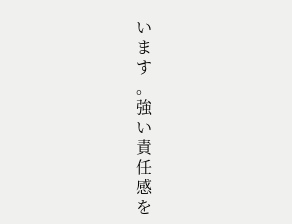い
ま
す
。
強
い
責
任
感
を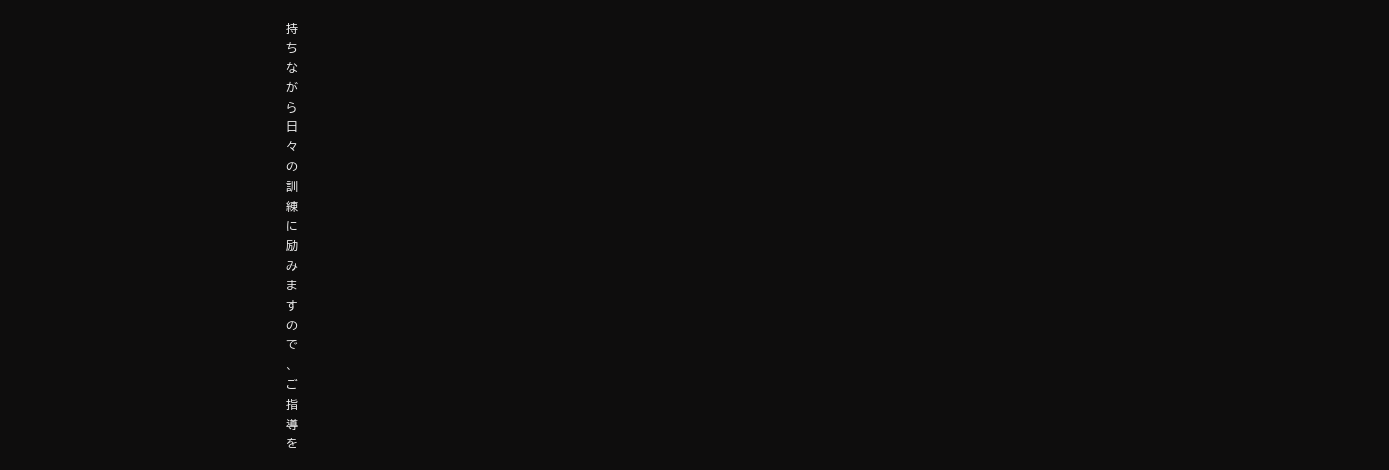持
ち
な
が
ら
日
々
の
訓
練
に
励
み
ま
す
の
で
、
ご
指
導
を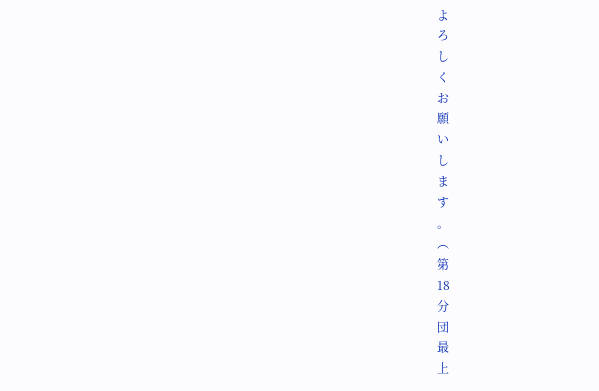よ
ろ
し
く
お
願
い
し
ま
す
。
︵
第
18
分
団
最
上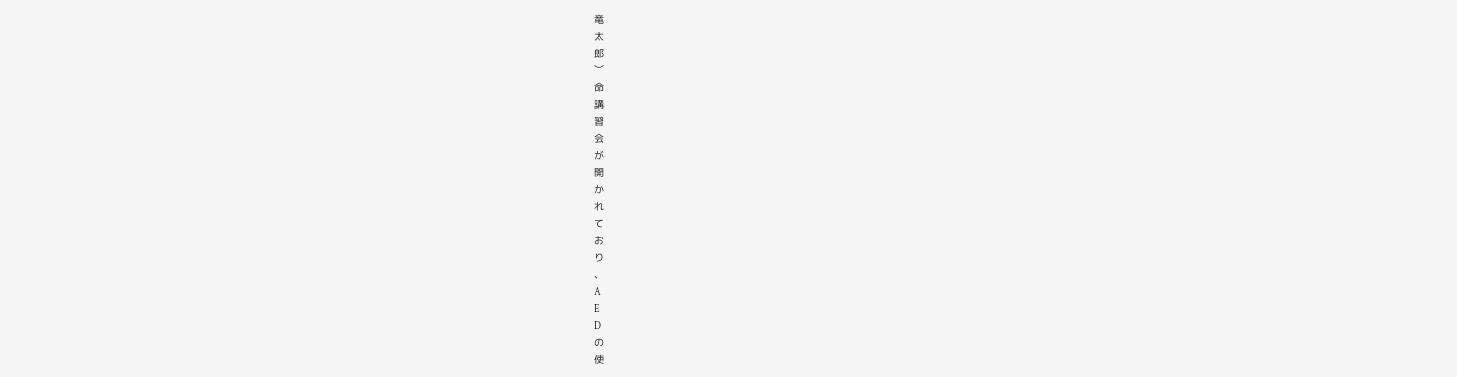竜
太
郎
︶
命
講
習
会
が
開
か
れ
て
お
り
、
A
E
D
の
使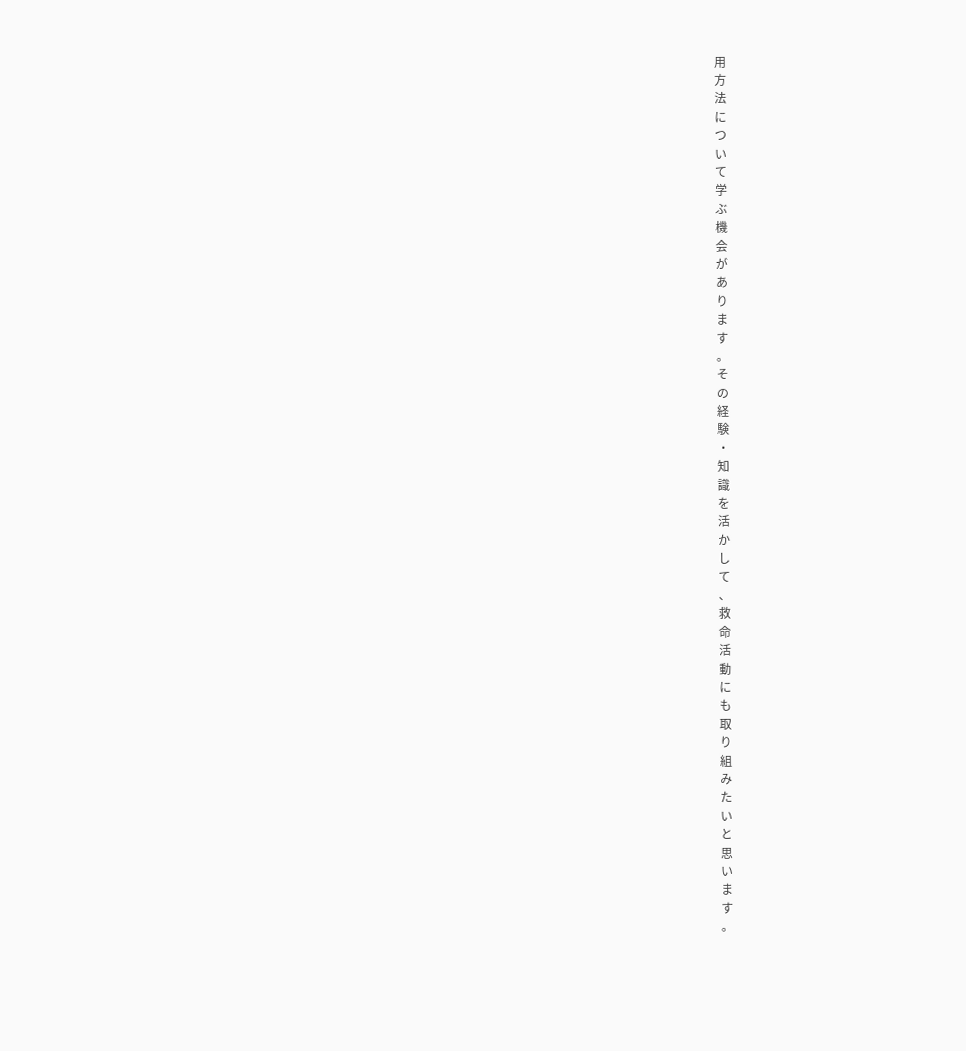用
方
法
に
つ
い
て
学
ぶ
機
会
が
あ
り
ま
す
。
そ
の
経
験
・
知
識
を
活
か
し
て
、
救
命
活
動
に
も
取
り
組
み
た
い
と
思
い
ま
す
。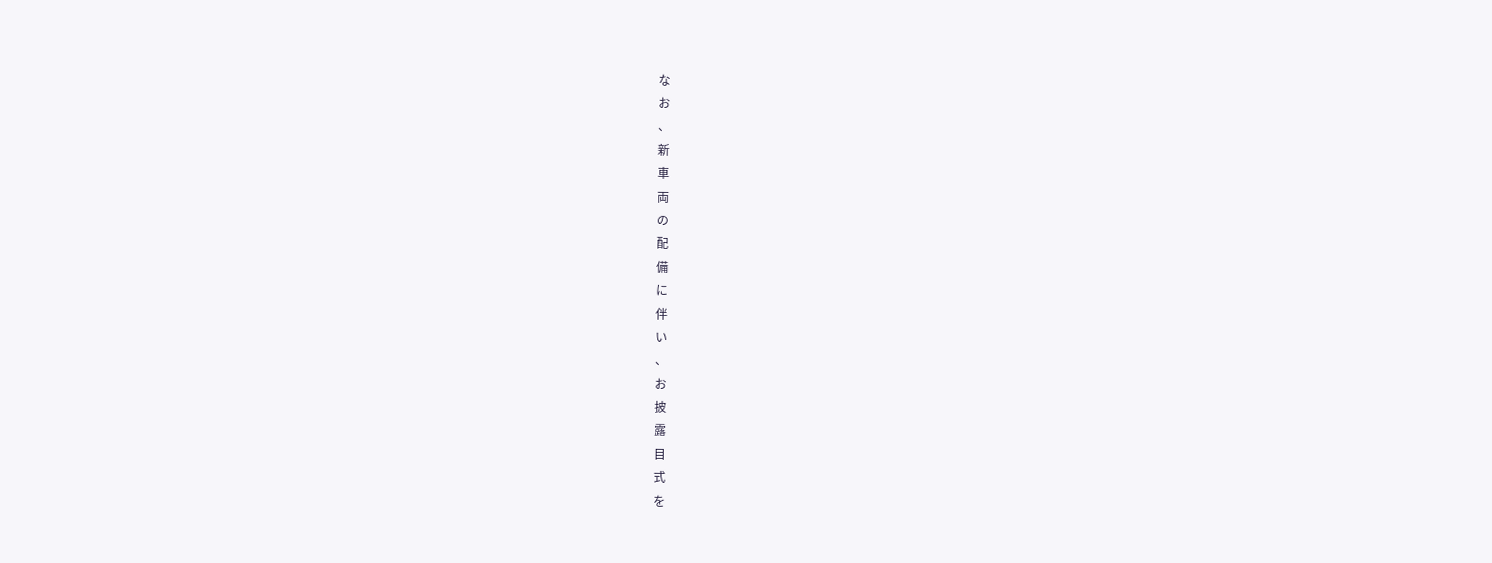な
お
、
新
車
両
の
配
備
に
伴
い
、
お
披
露
目
式
を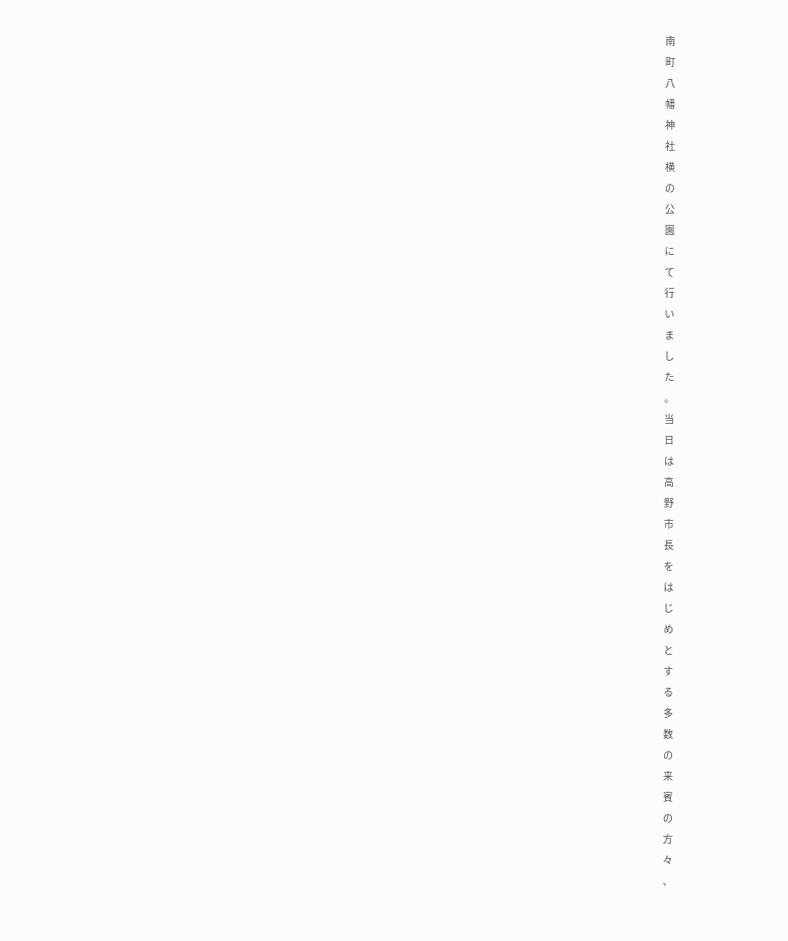南
町
八
幡
神
社
横
の
公
園
に
て
行
い
ま
し
た
。
当
日
は
高
野
市
長
を
は
じ
め
と
す
る
多
数
の
来
賓
の
方
々
、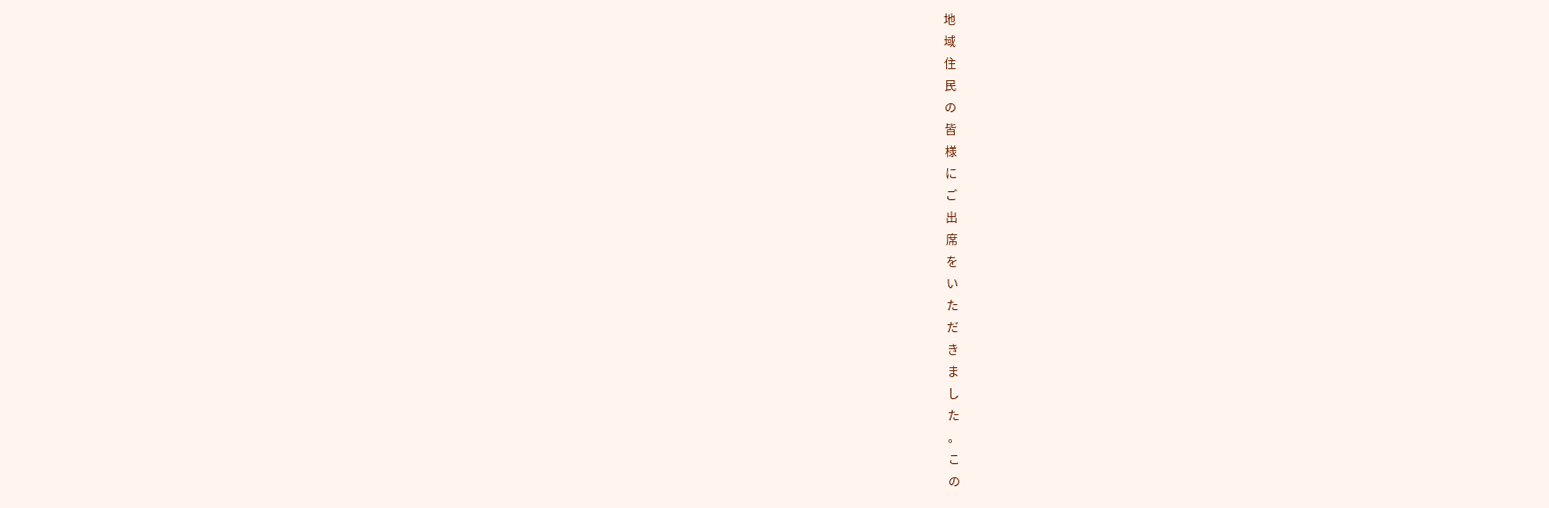地
域
住
民
の
皆
様
に
ご
出
席
を
い
た
だ
き
ま
し
た
。
こ
の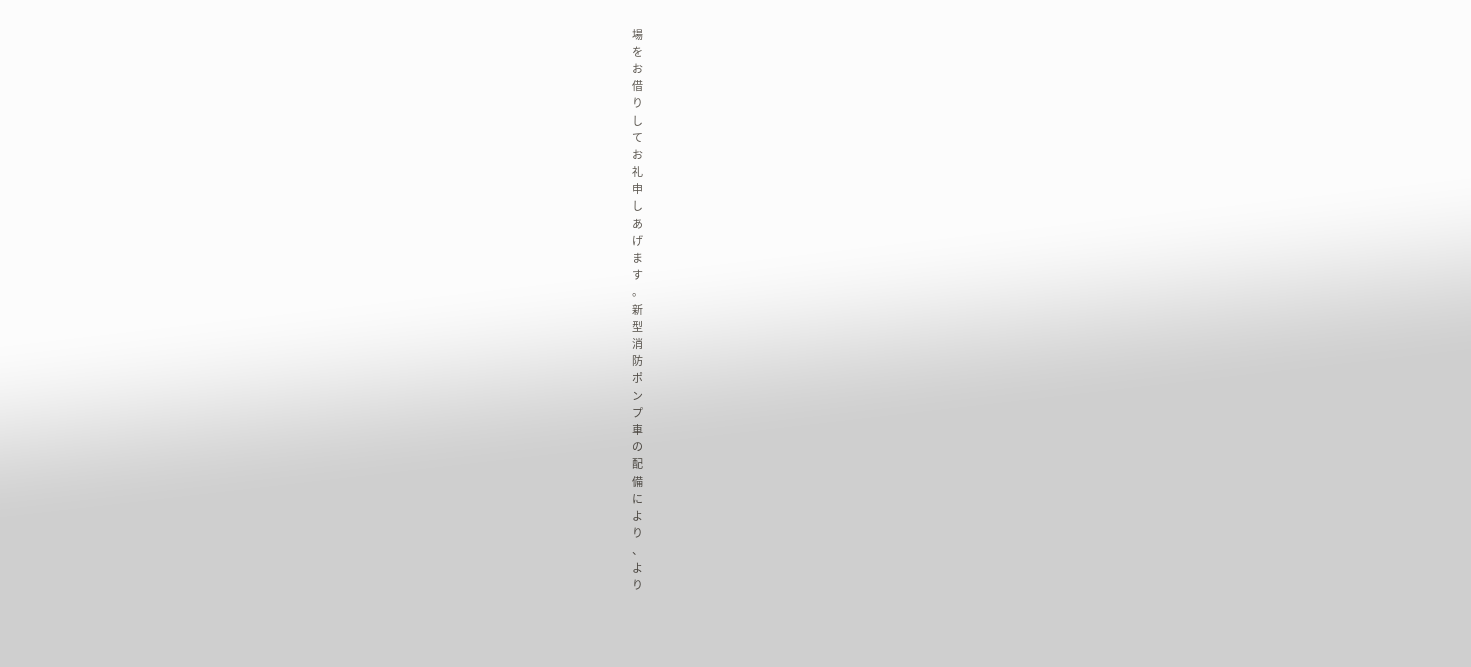場
を
お
借
り
し
て
お
礼
申
し
あ
げ
ま
す
。
新
型
消
防
ポ
ン
プ
車
の
配
備
に
よ
り
、
よ
り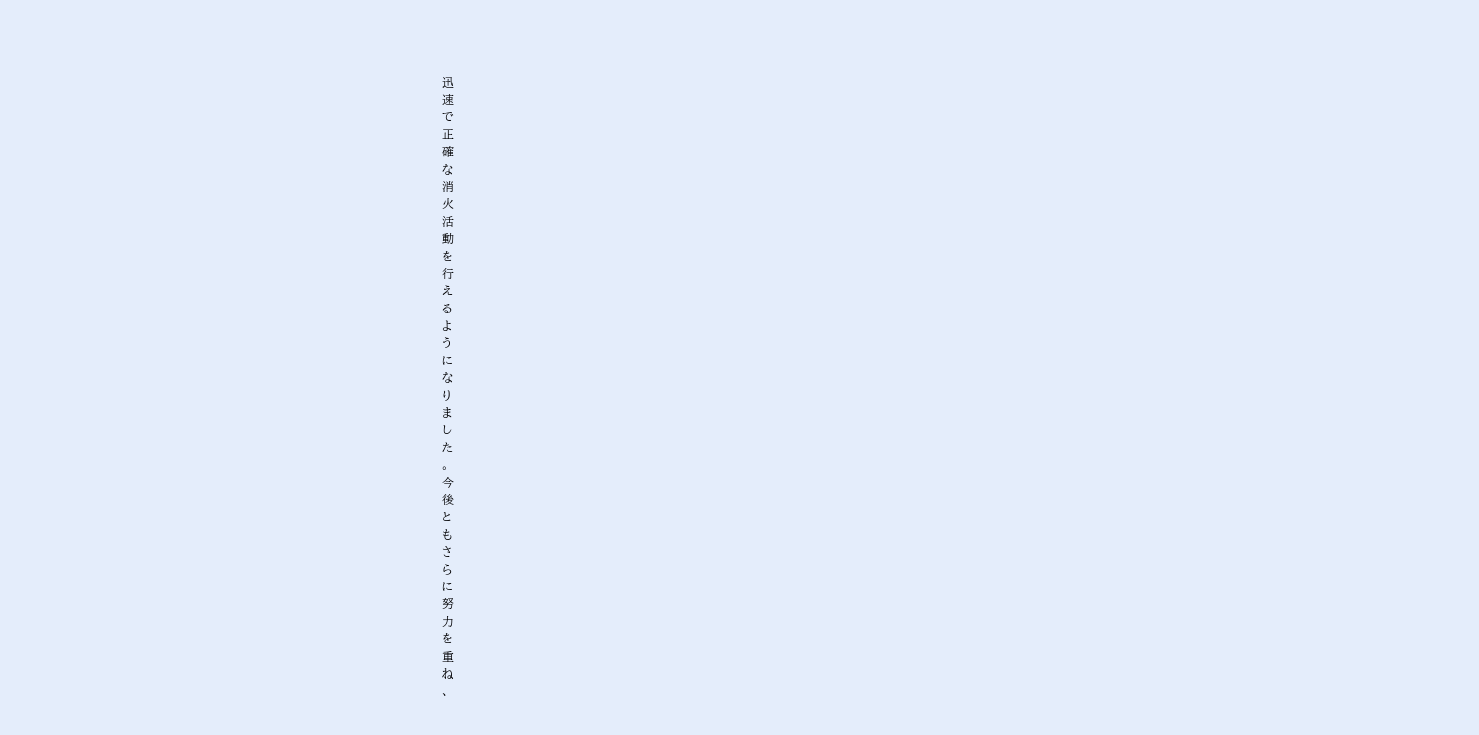迅
速
で
正
確
な
消
火
活
動
を
行
え
る
よ
う
に
な
り
ま
し
た
。
今
後
と
も
さ
ら
に
努
力
を
重
ね
、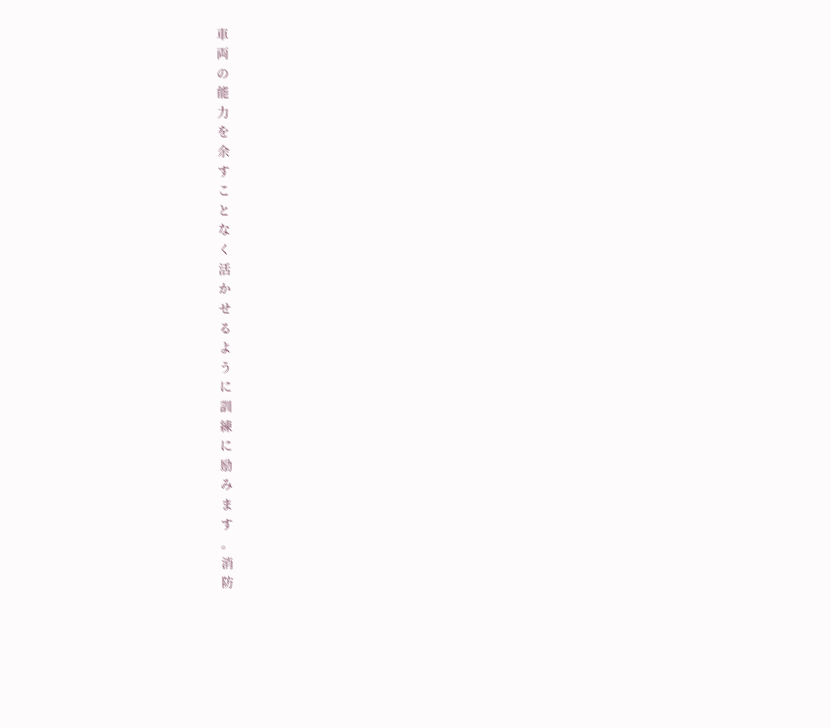車
両
の
能
力
を
余
す
こ
と
な
く
活
か
せ
る
よ
う
に
訓
練
に
励
み
ま
す
。
消
防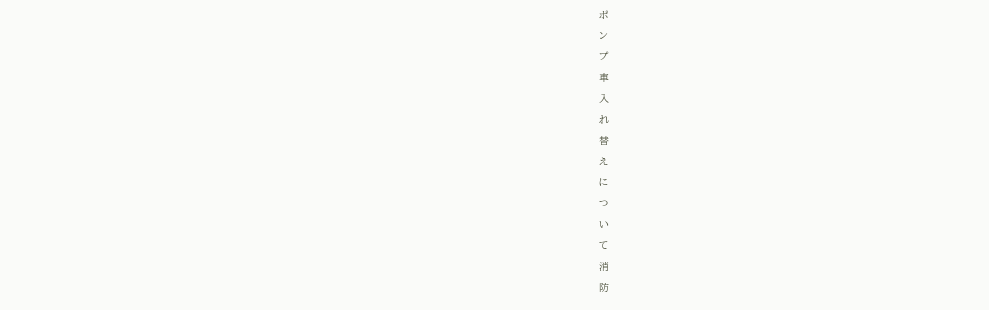ポ
ン
プ
車
入
れ
替
え
に
つ
い
て
消
防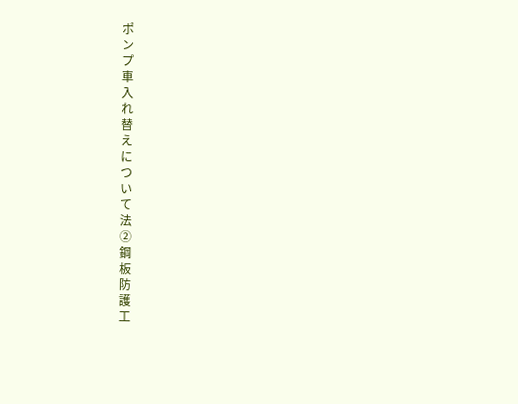ポ
ン
プ
車
入
れ
替
え
に
つ
い
て
法
②
鋼
板
防
護
工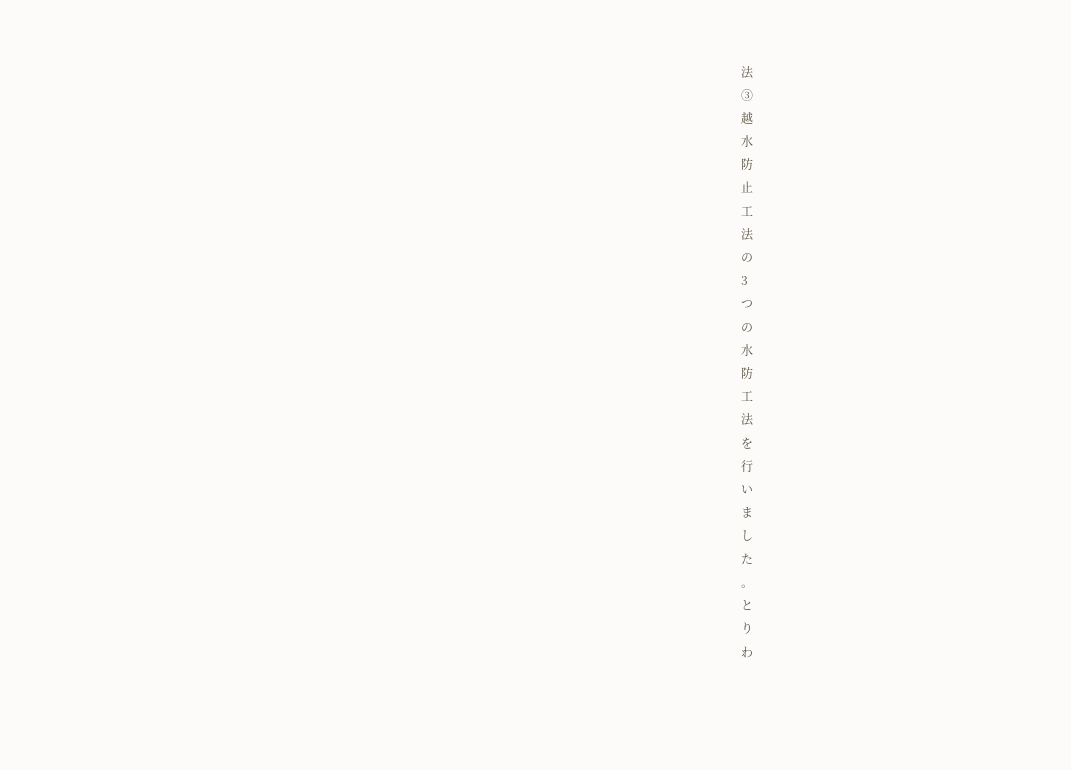法
③
越
水
防
止
工
法
の
3
つ
の
水
防
工
法
を
行
い
ま
し
た
。
と
り
わ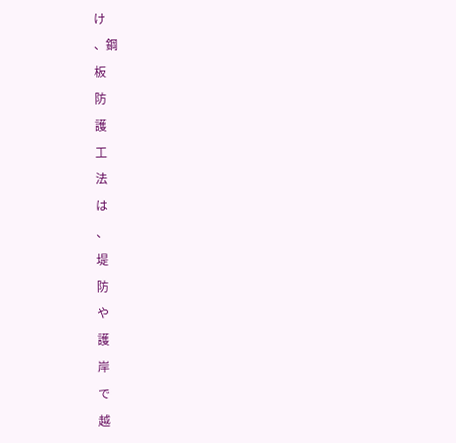け
、鋼
板
防
護
工
法
は
、
堤
防
や
護
岸
で
越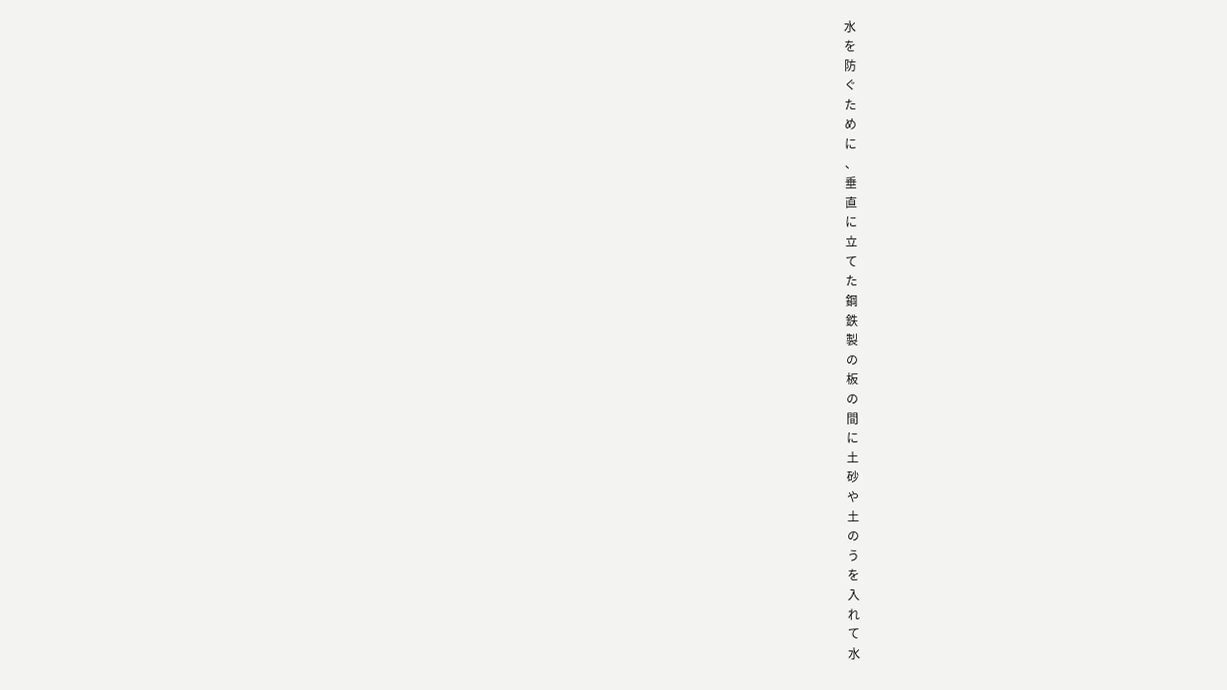水
を
防
ぐ
た
め
に
、
垂
直
に
立
て
た
鋼
鉄
製
の
板
の
間
に
土
砂
や
土
の
う
を
入
れ
て
水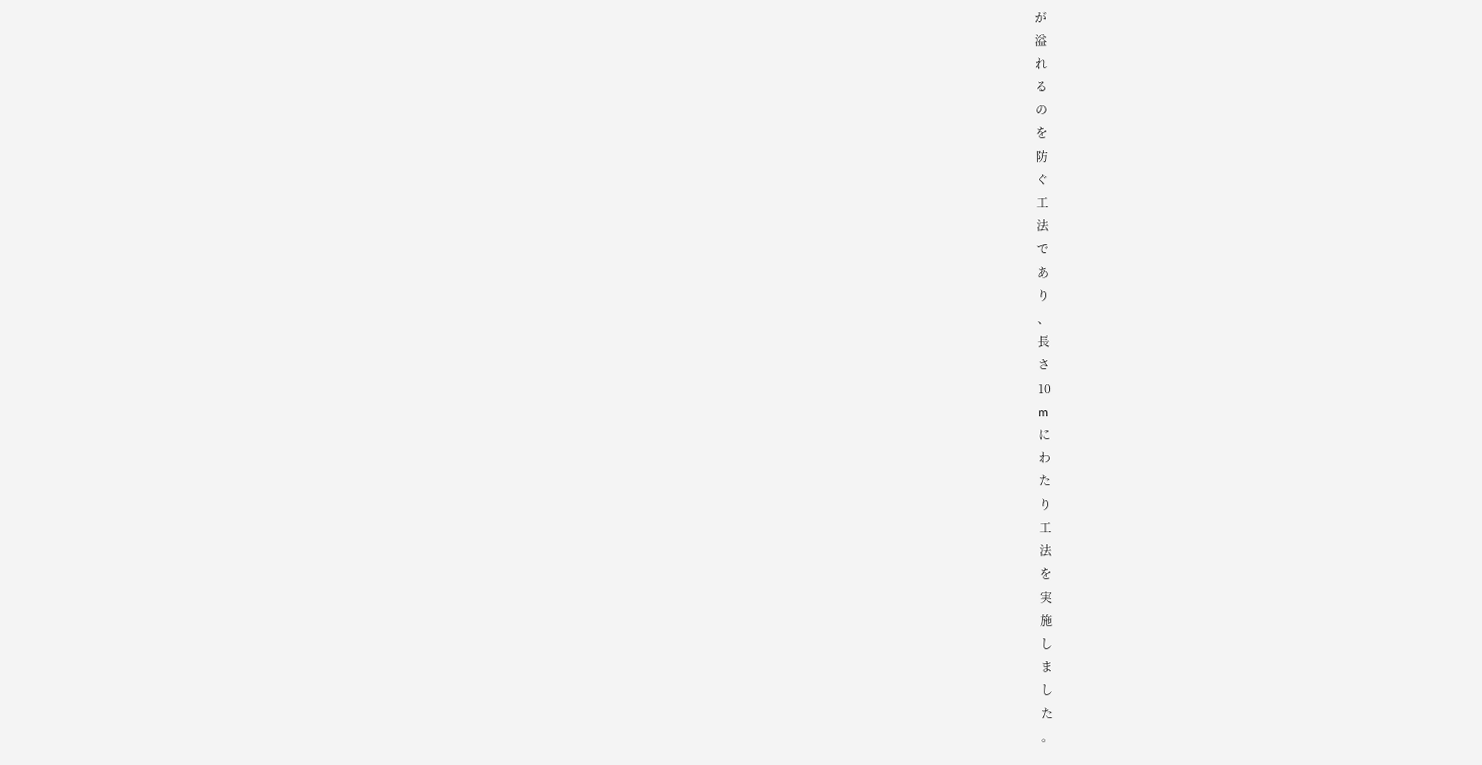が
溢
れ
る
の
を
防
ぐ
工
法
で
あ
り
、
長
さ
10
m
に
わ
た
り
工
法
を
実
施
し
ま
し
た
。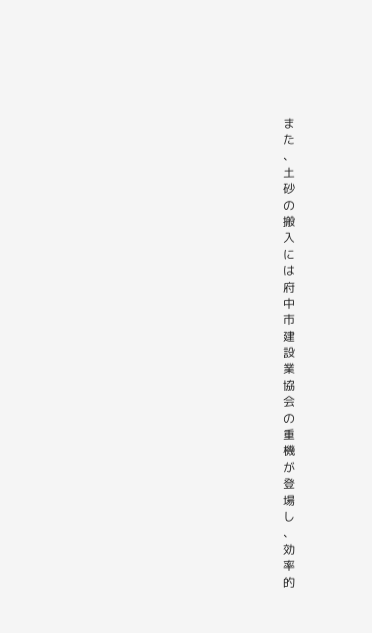ま
た
、
土
砂
の
搬
入
に
は
府
中
市
建
設
業
協
会
の
重
機
が
登
場
し
、
効
率
的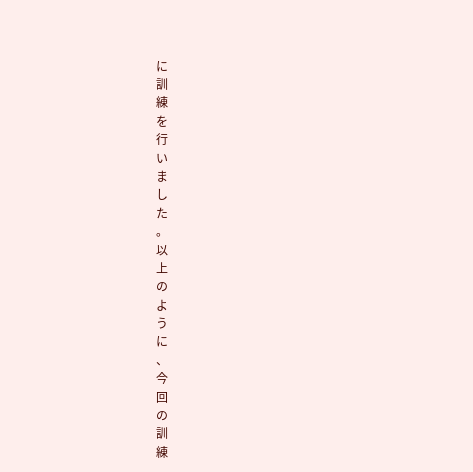に
訓
練
を
行
い
ま
し
た
。
以
上
の
よ
う
に
、
今
回
の
訓
練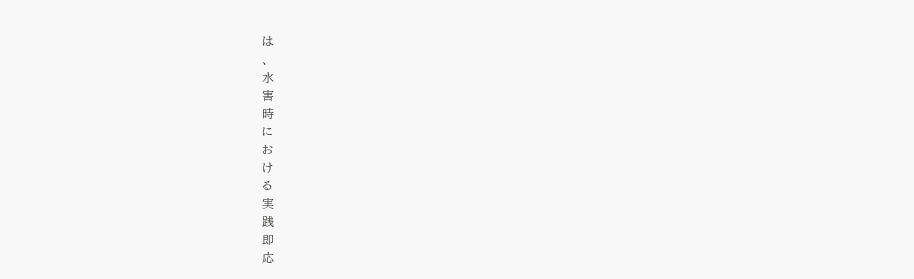は
、
水
害
時
に
お
け
る
実
践
即
応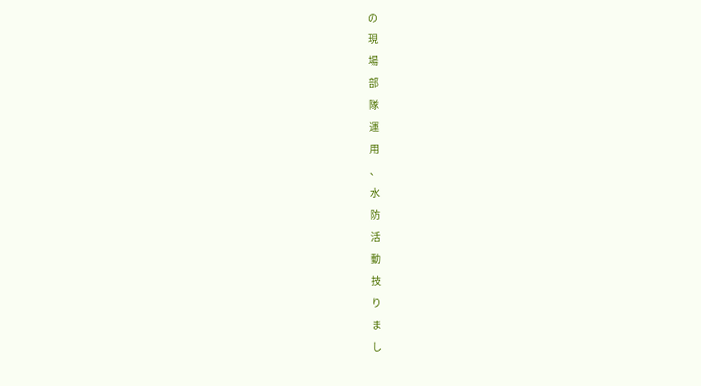の
現
場
部
隊
運
用
、
水
防
活
動
技
り
ま
し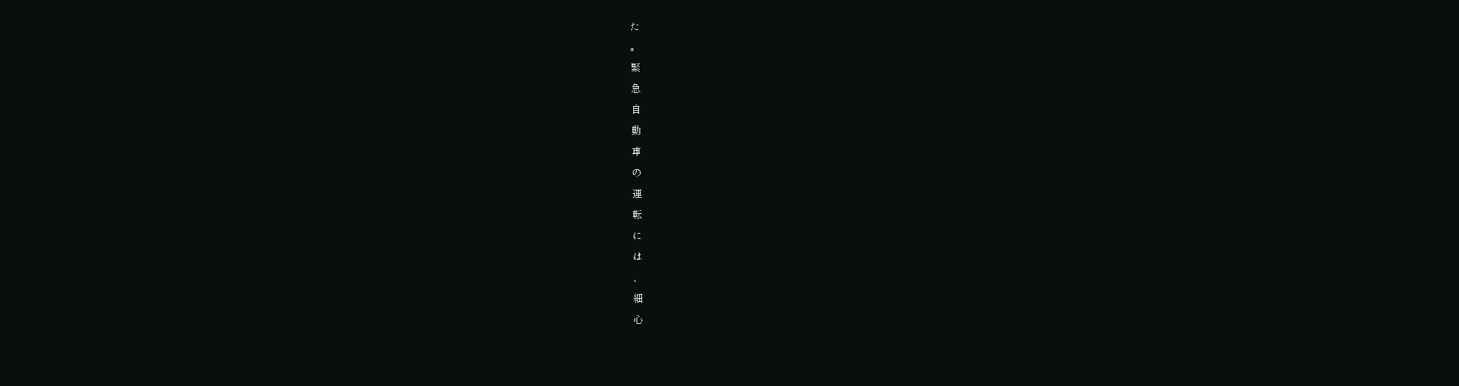た
。
緊
急
自
動
車
の
運
転
に
は
、
細
心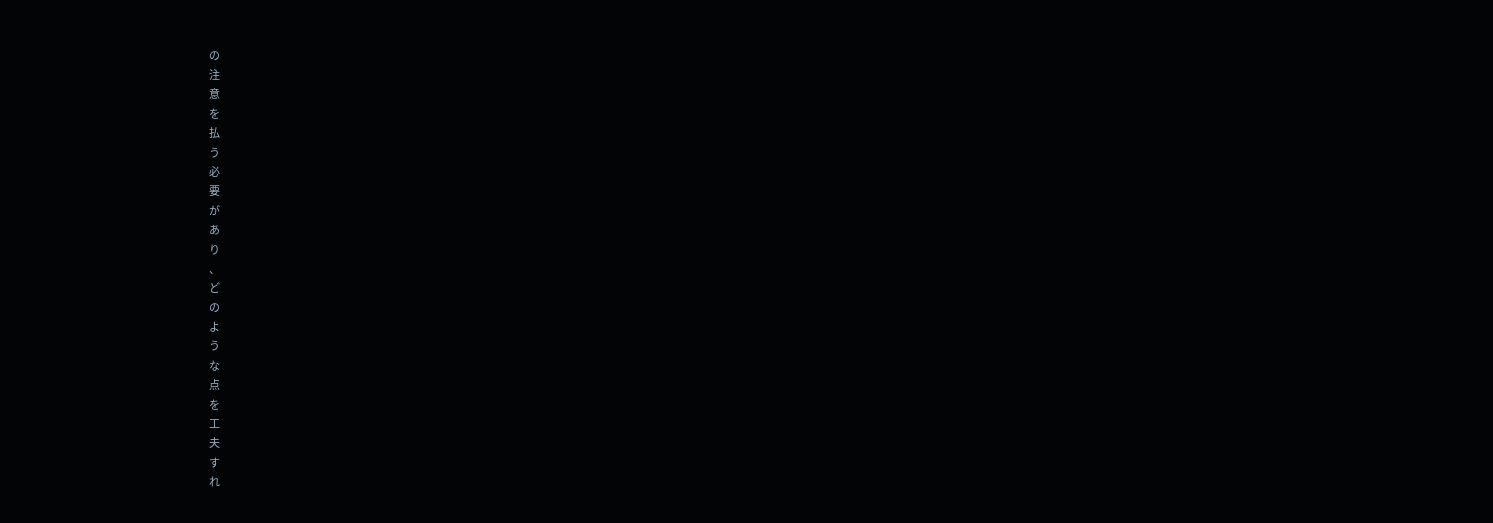の
注
意
を
払
う
必
要
が
あ
り
、
ど
の
よ
う
な
点
を
工
夫
す
れ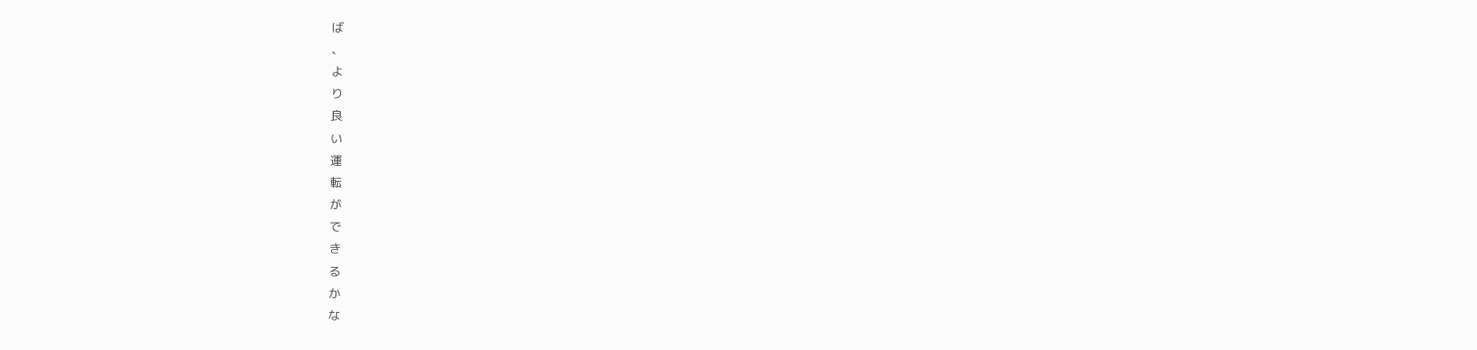ば
、
よ
り
良
い
運
転
が
で
き
る
か
な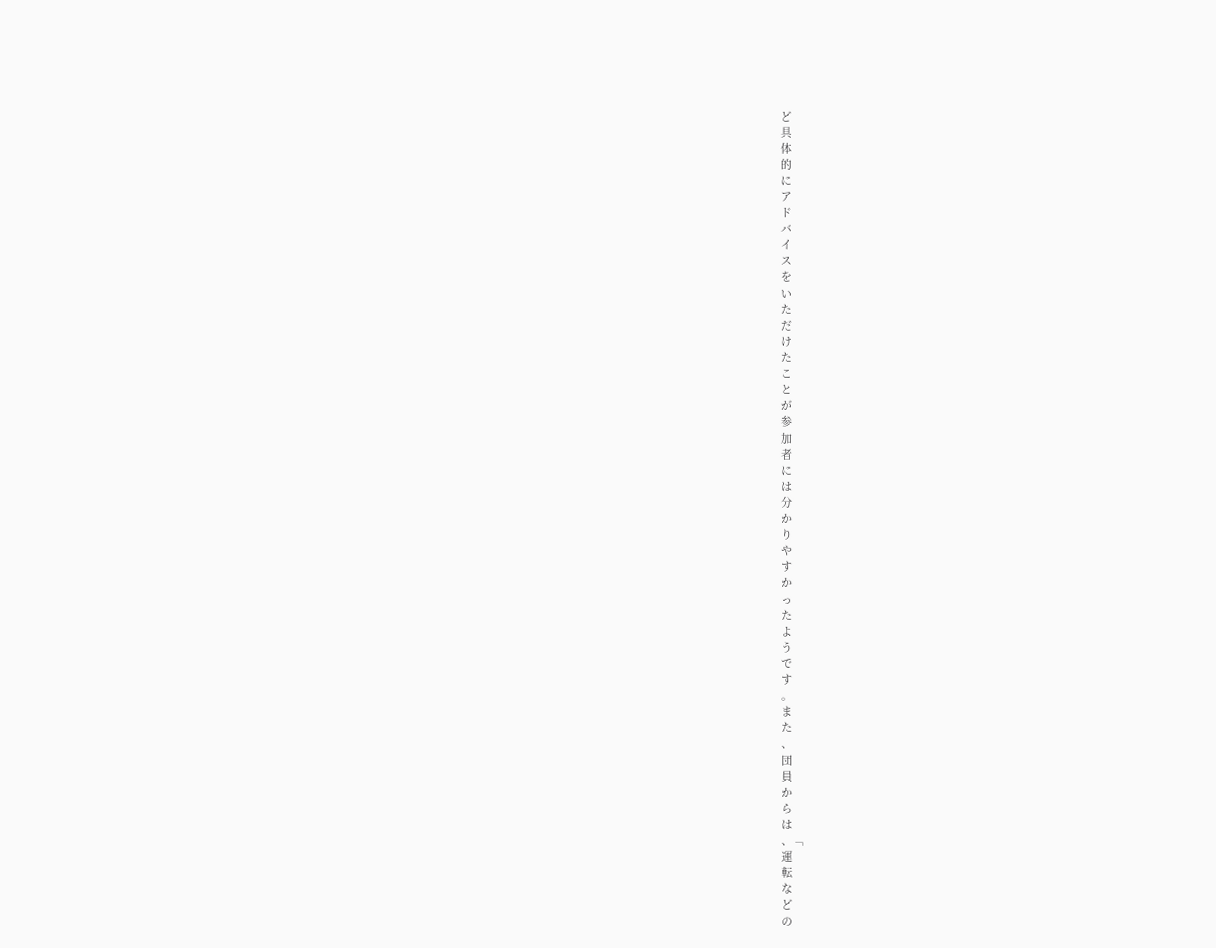ど
具
体
的
に
ア
ド
バ
イ
ス
を
い
た
だ
け
た
こ
と
が
参
加
者
に
は
分
か
り
や
す
か
っ
た
よ
う
で
す
。
ま
た
、
団
員
か
ら
は
、﹁
運
転
な
ど
の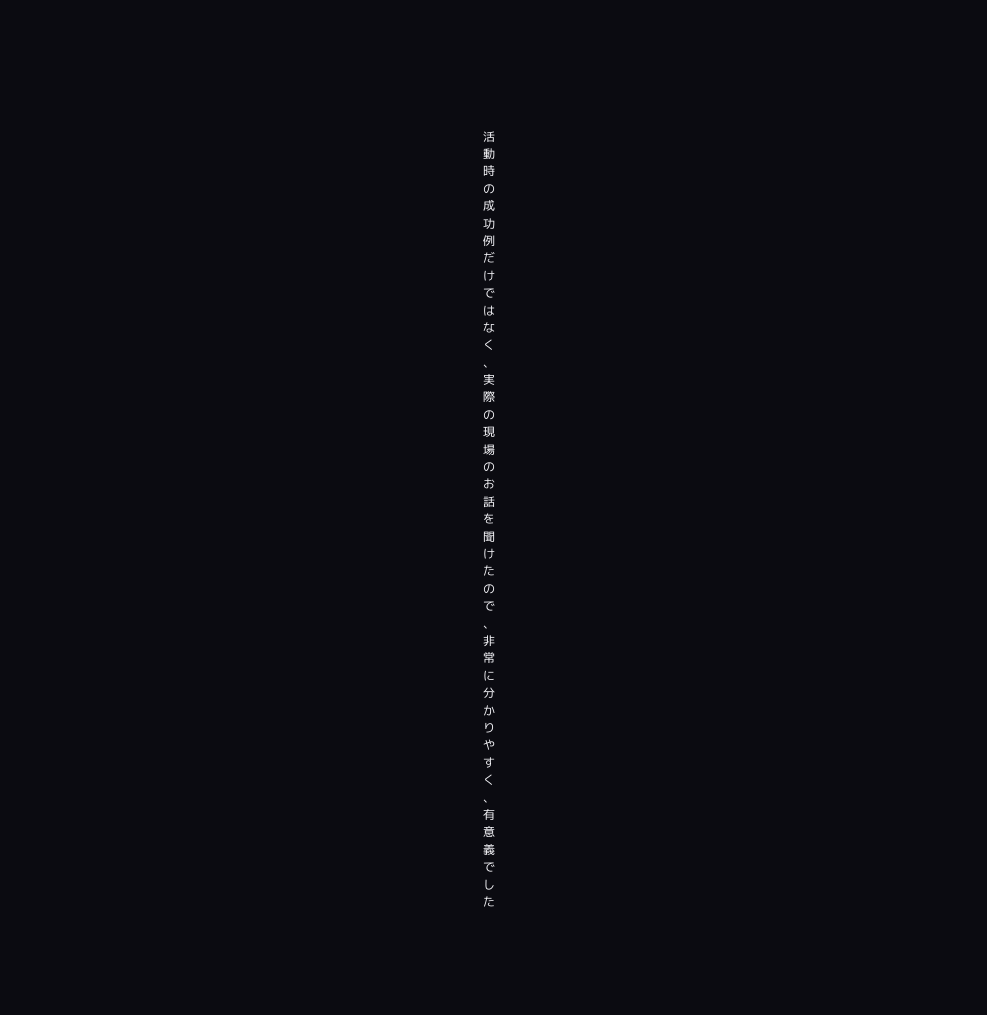活
動
時
の
成
功
例
だ
け
で
は
な
く
、
実
際
の
現
場
の
お
話
を
聞
け
た
の
で
、
非
常
に
分
か
り
や
す
く
、
有
意
義
で
し
た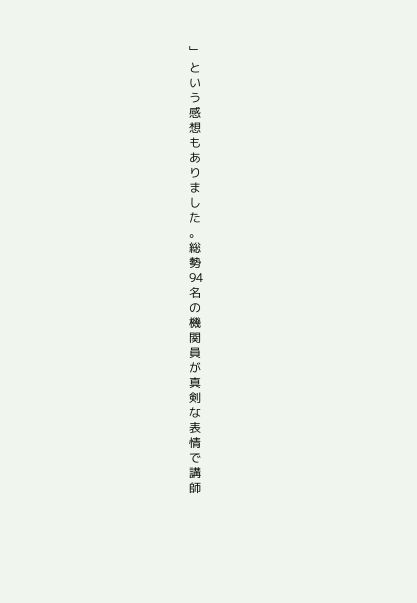﹂
と
い
う
感
想
も
あ
り
ま
し
た
。
総
勢
94
名
の
機
関
員
が
真
剣
な
表
情
で
講
師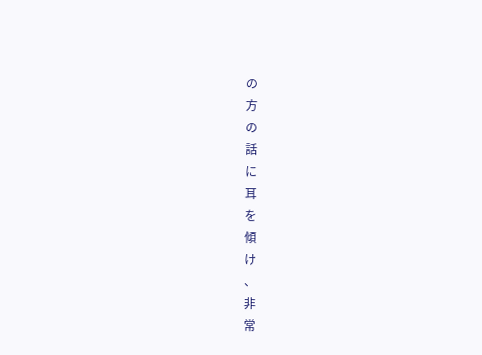の
方
の
話
に
耳
を
傾
け
、
非
常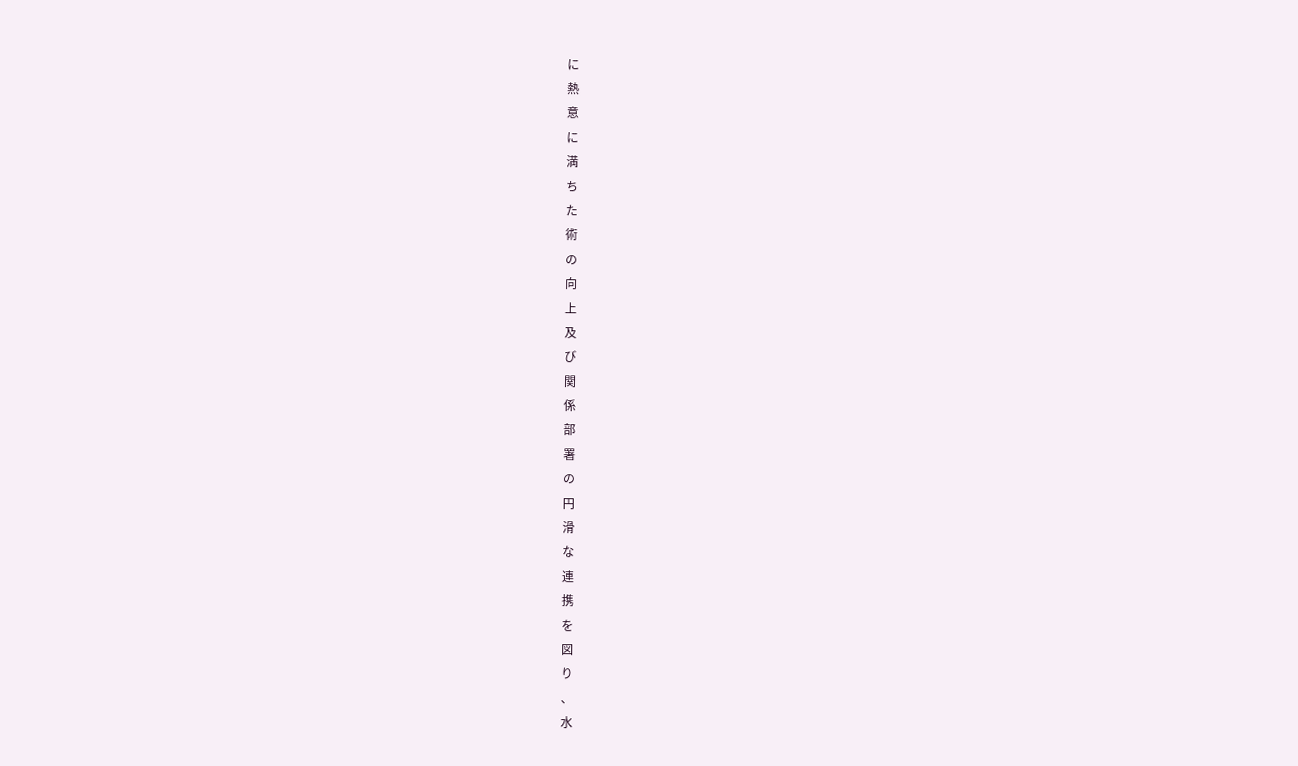に
熱
意
に
満
ち
た
術
の
向
上
及
び
関
係
部
署
の
円
滑
な
連
携
を
図
り
、
水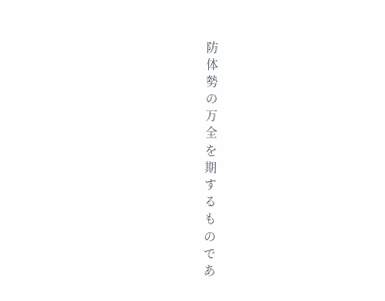防
体
勢
の
万
全
を
期
す
る
も
の
で
あ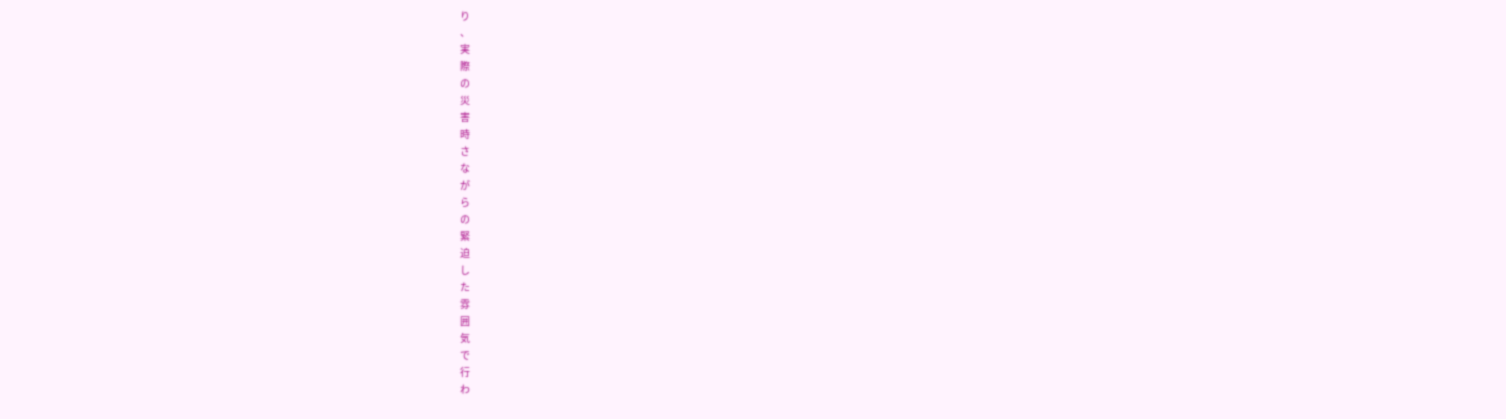り
、
実
際
の
災
害
時
さ
な
が
ら
の
緊
迫
し
た
雰
囲
気
で
行
わ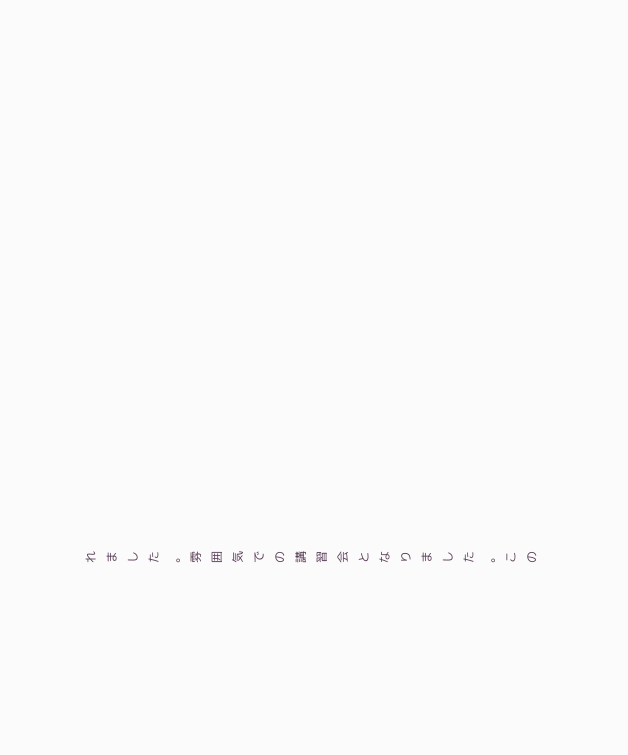れ
ま
し
た
。
雰
囲
気
で
の
講
習
会
と
な
り
ま
し
た
。
こ
の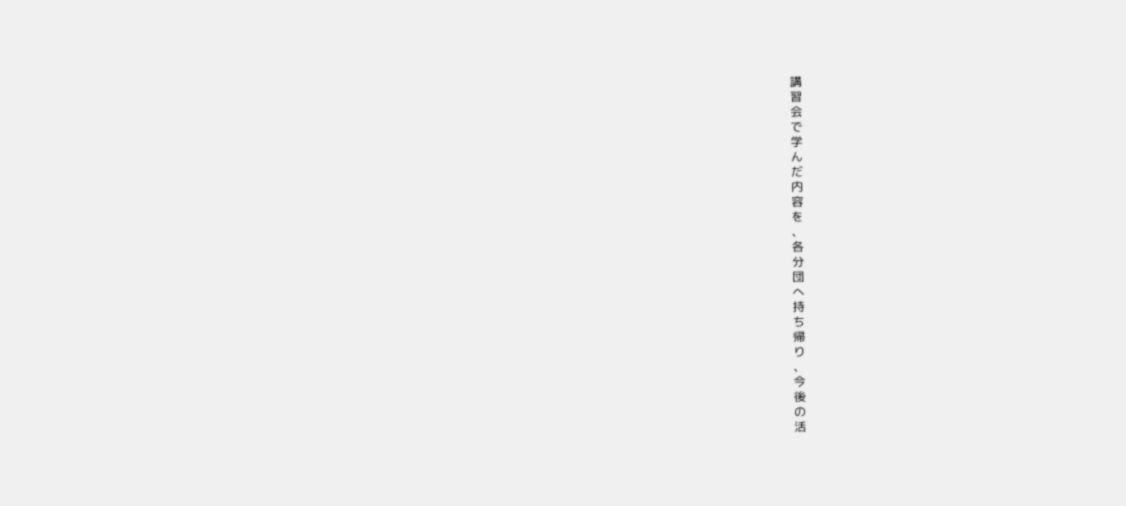講
習
会
で
学
ん
だ
内
容
を
、
各
分
団
へ
持
ち
帰
り
、
今
後
の
活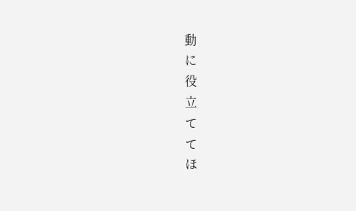動
に
役
立
て
て
ほ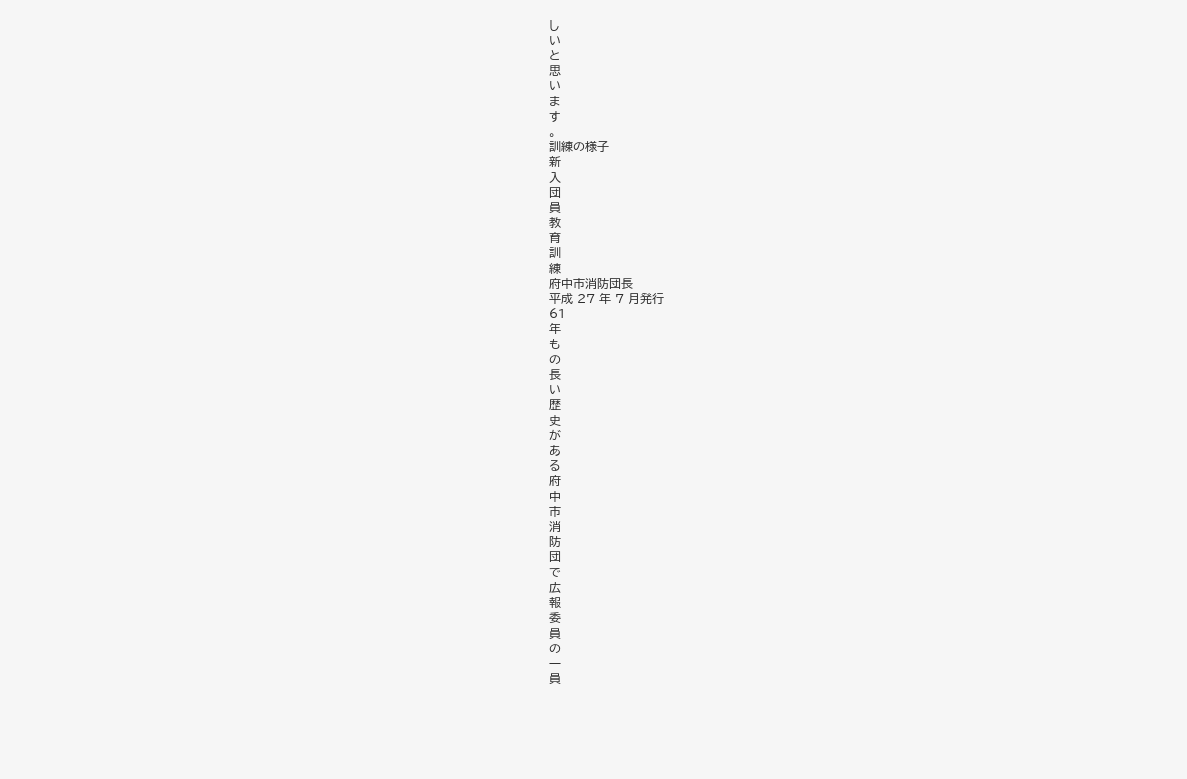し
い
と
思
い
ま
す
。
訓練の様子
新
入
団
員
教
育
訓
練
府中市消防団長
平成 27 年 7 月発行
61
年
も
の
長
い
歴
史
が
あ
る
府
中
市
消
防
団
で
広
報
委
員
の
一
員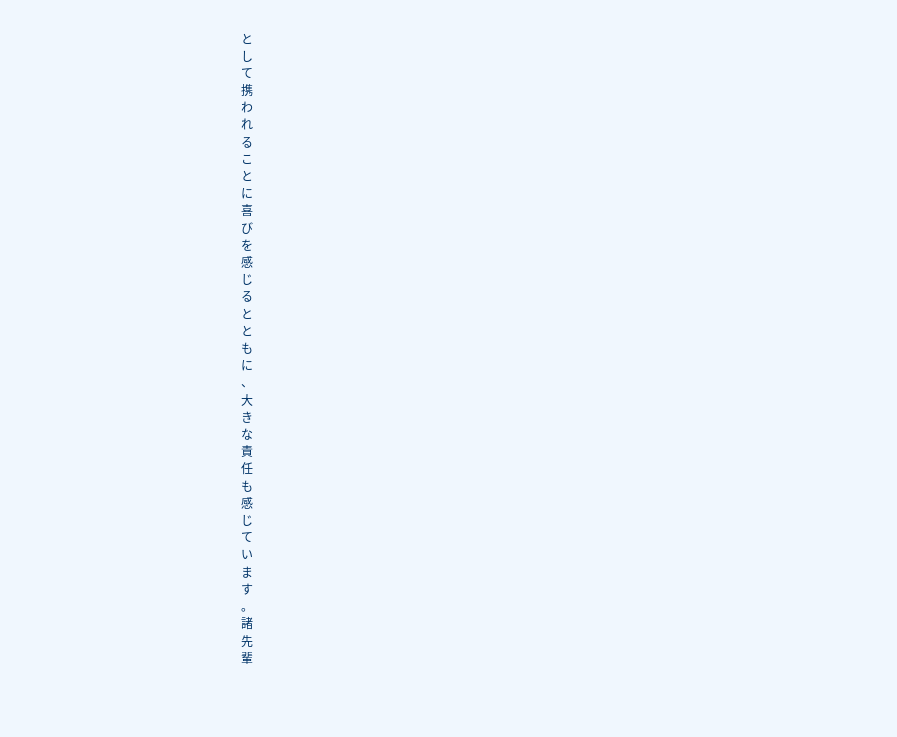と
し
て
携
わ
れ
る
こ
と
に
喜
び
を
感
じ
る
と
と
も
に
、
大
き
な
責
任
も
感
じ
て
い
ま
す
。
諸
先
輩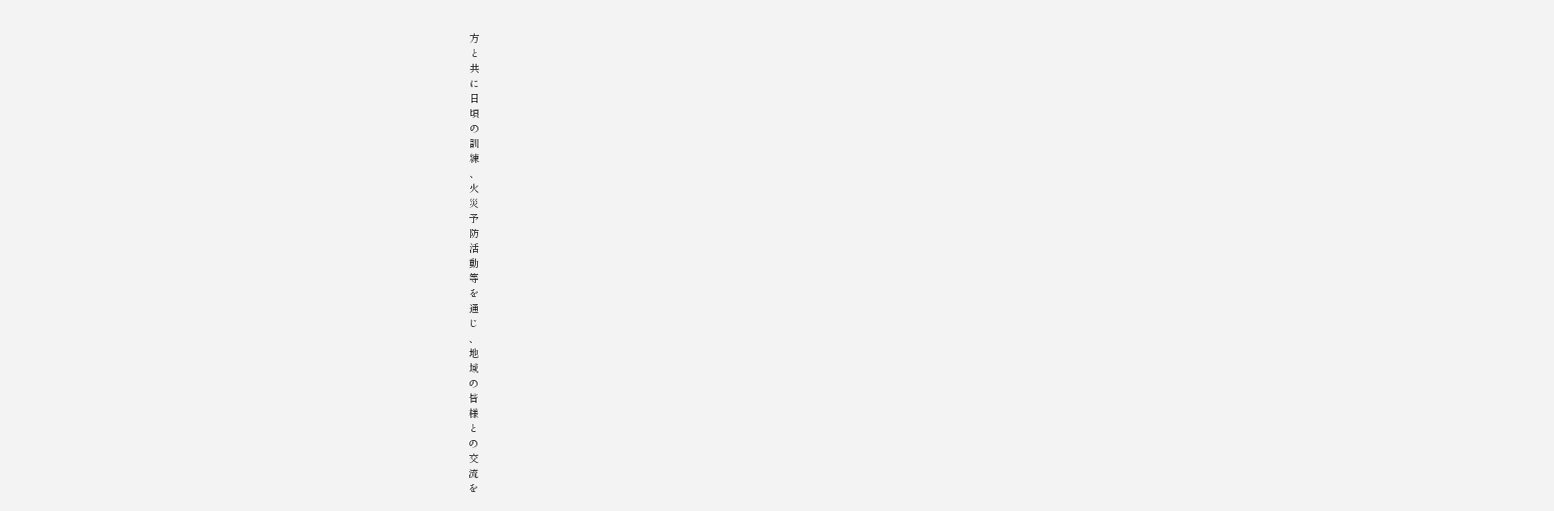方
と
共
に
日
頃
の
訓
練
、
火
災
予
防
活
動
等
を
通
じ
、
地
域
の
皆
様
と
の
交
流
を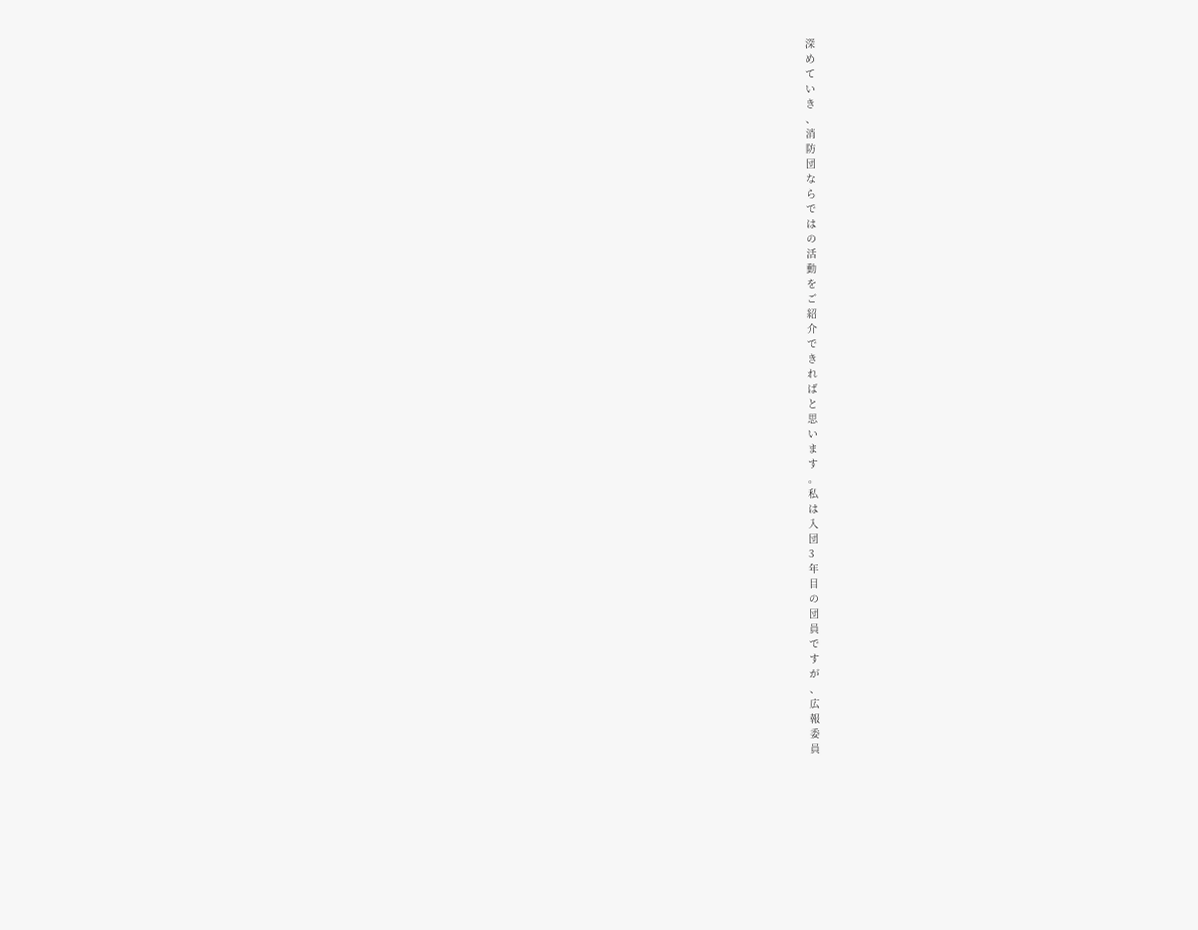深
め
て
い
き
、
消
防
団
な
ら
で
は
の
活
動
を
ご
紹
介
で
き
れ
ば
と
思
い
ま
す
。
私
は
入
団
3
年
目
の
団
員
で
す
が
、
広
報
委
員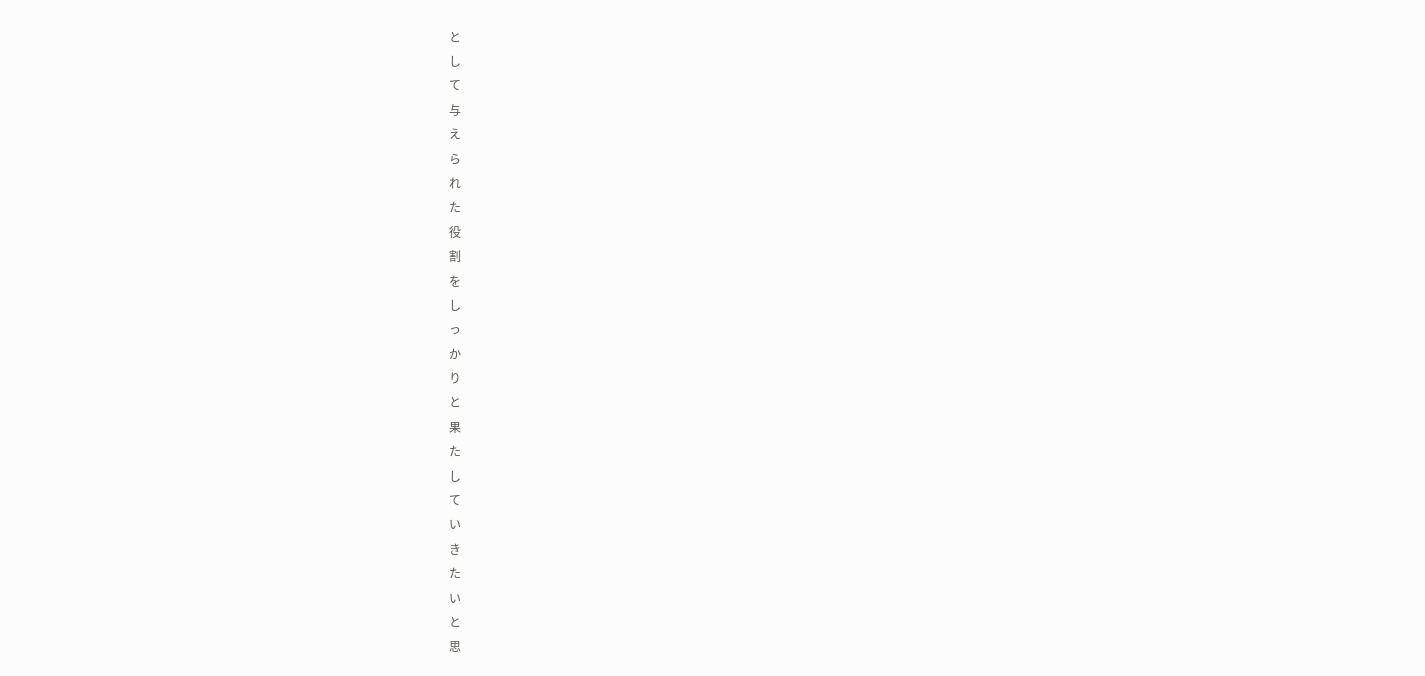と
し
て
与
え
ら
れ
た
役
割
を
し
っ
か
り
と
果
た
し
て
い
き
た
い
と
思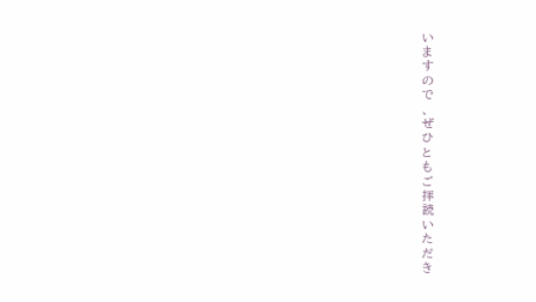い
ま
す
の
で
、
ぜ
ひ
と
も
ご
拝
読
い
た
だ
き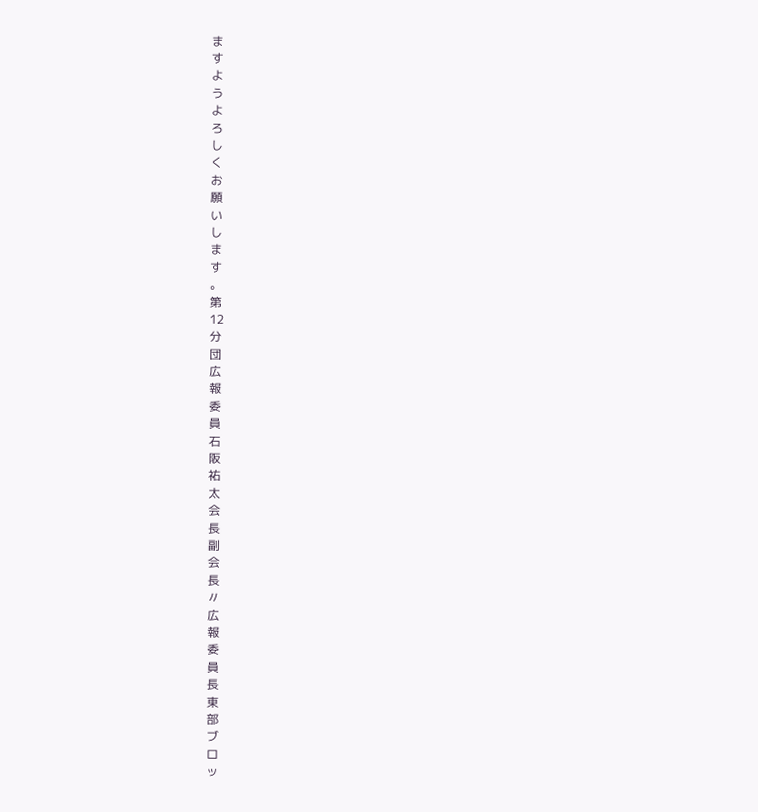ま
す
よ
う
よ
ろ
し
く
お
願
い
し
ま
す
。
第
12
分
団
広
報
委
員
石
阪
祐
太
会
長
副
会
長
〃
広
報
委
員
長
東
部
ブ
ロ
ッ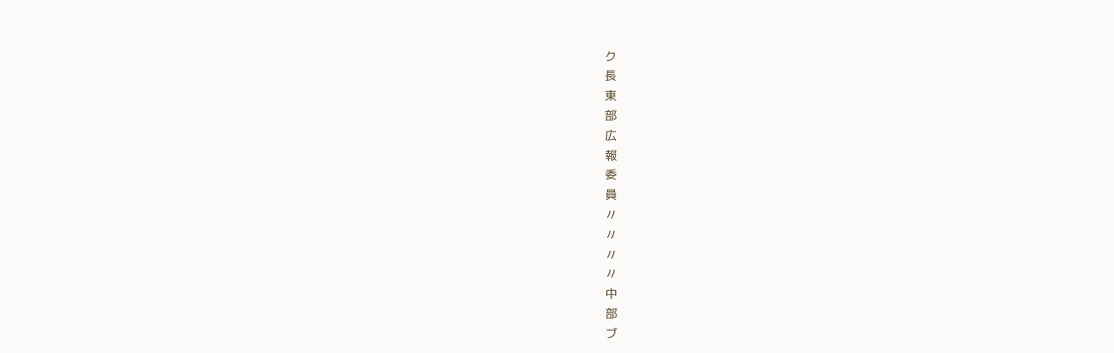ク
長
東
部
広
報
委
員
〃
〃
〃
〃
中
部
ブ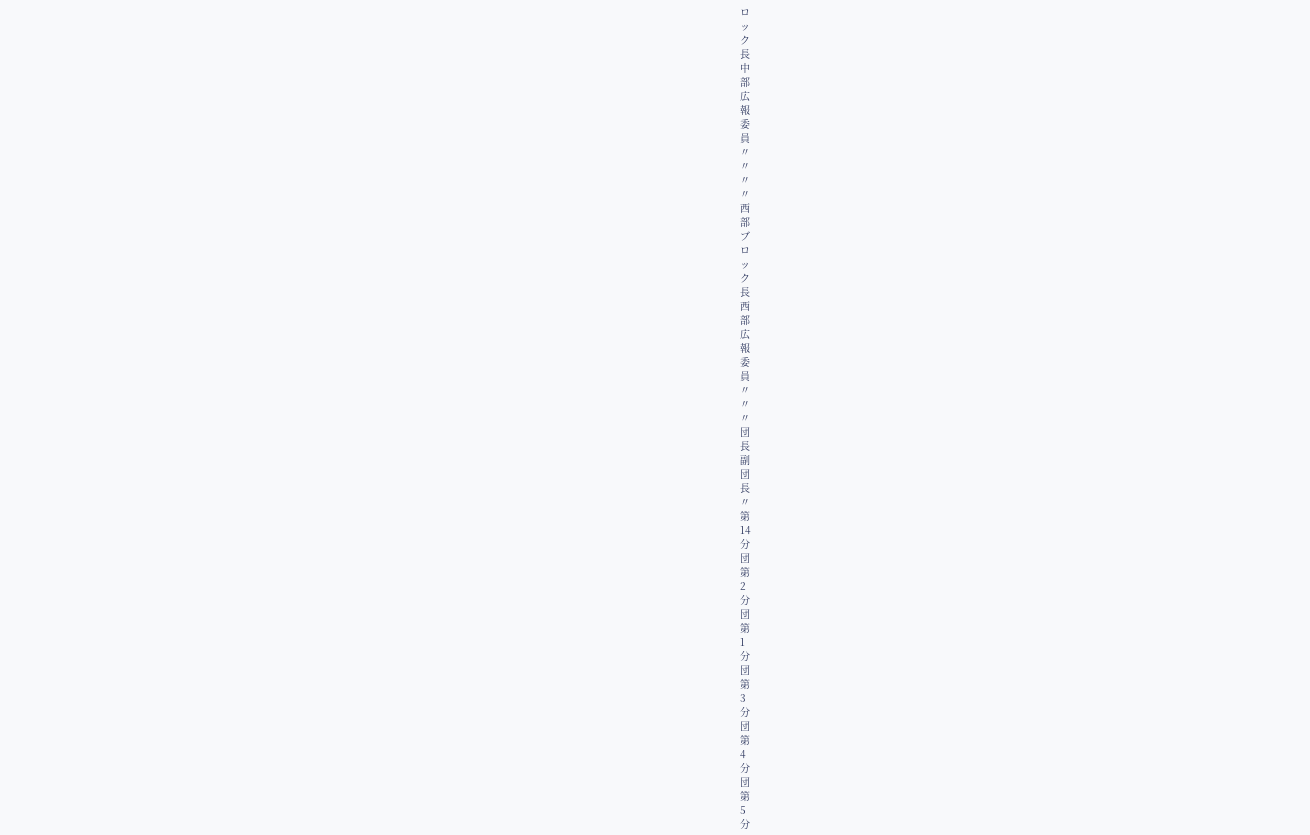ロ
ッ
ク
長
中
部
広
報
委
員
〃
〃
〃
〃
西
部
ブ
ロ
ッ
ク
長
西
部
広
報
委
員
〃
〃
〃
団
長
副
団
長
〃
第
14
分
団
第
2
分
団
第
1
分
団
第
3
分
団
第
4
分
団
第
5
分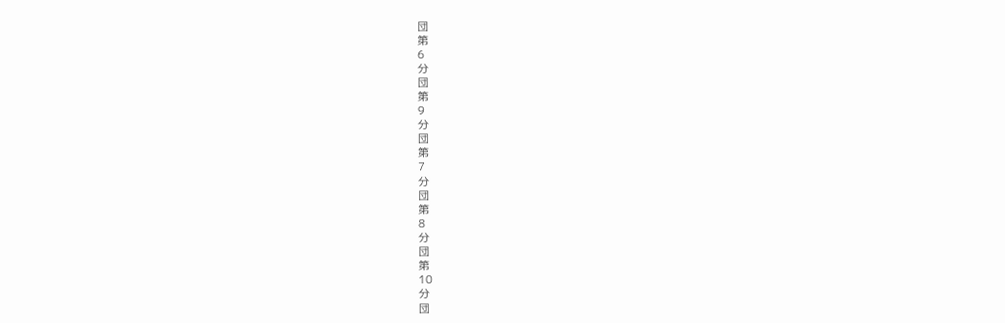団
第
6
分
団
第
9
分
団
第
7
分
団
第
8
分
団
第
10
分
団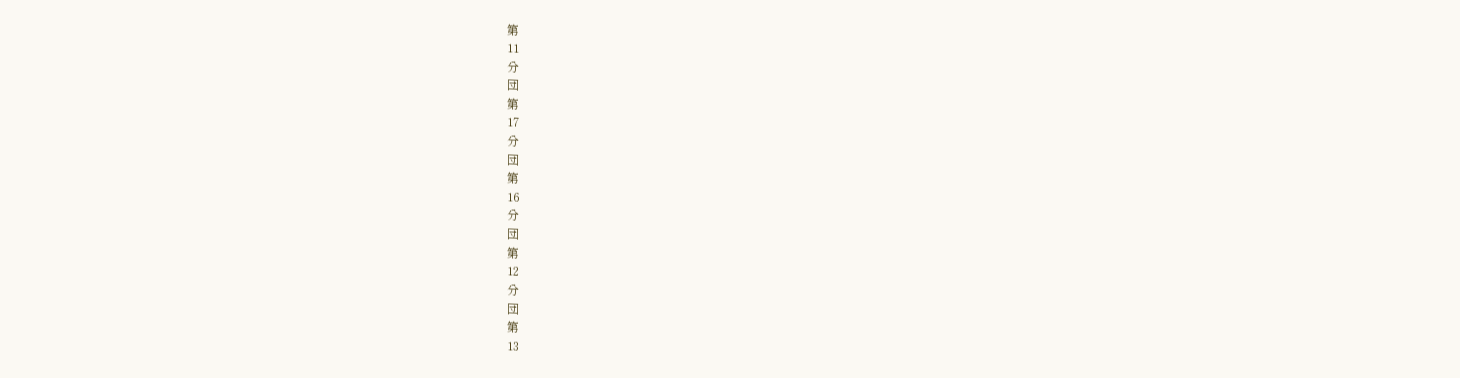第
11
分
団
第
17
分
団
第
16
分
団
第
12
分
団
第
13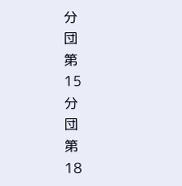分
団
第
15
分
団
第
18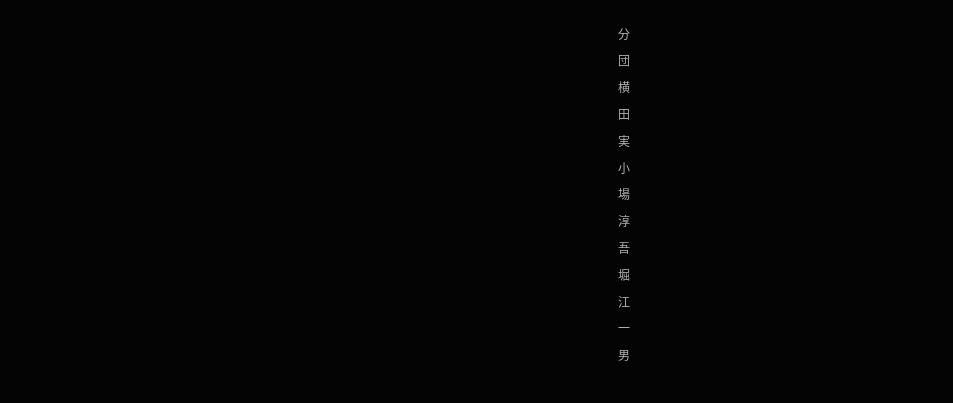分
団
横
田
実
小
場
淳
吾
堀
江
一
男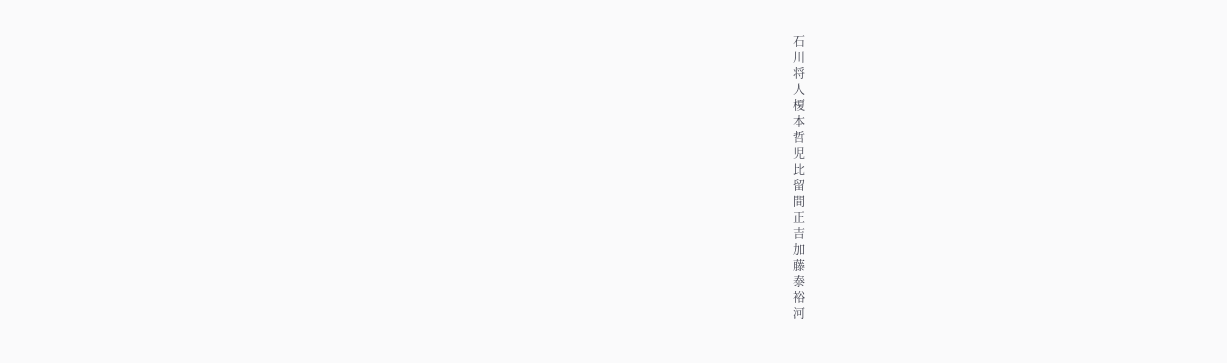石
川
将
人
榎
本
哲
児
比
留
間
正
吉
加
藤
泰
裕
河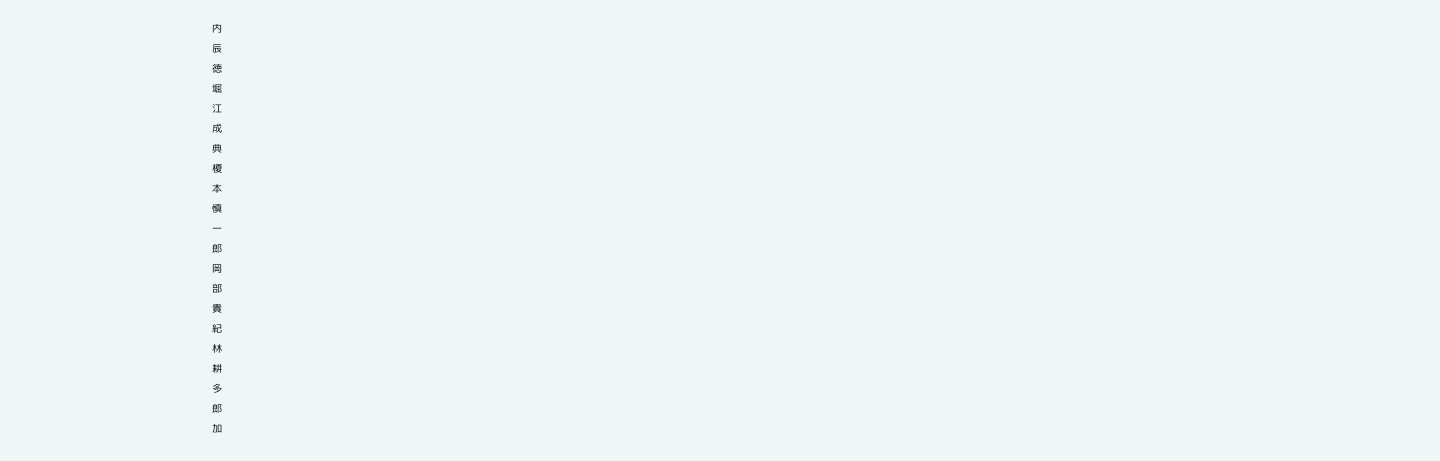内
辰
徳
堀
江
成
典
榎
本
慎
一
郎
岡
部
貴
紀
林
耕
多
郎
加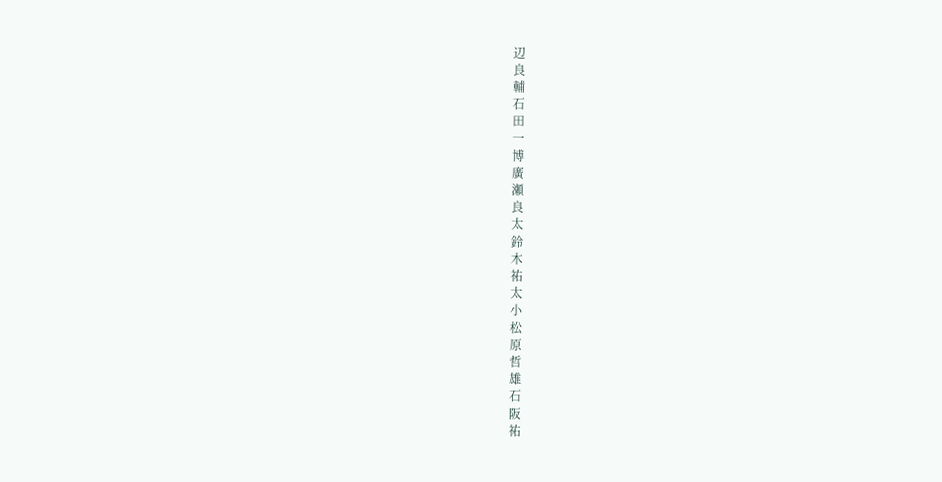辺
良
輔
石
田
一
博
廣
瀬
良
太
鈴
木
祐
太
小
松
原
哲
雄
石
阪
祐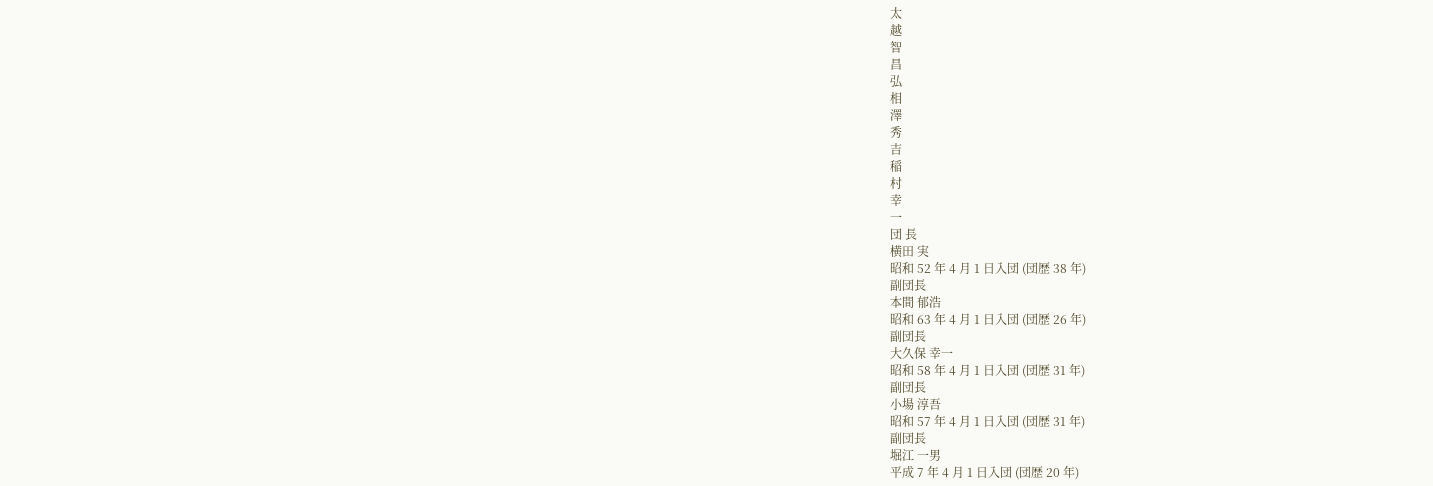太
越
智
昌
弘
相
澤
秀
吉
稲
村
幸
一
団 長
横田 実
昭和 52 年 4 月 1 日入団 (団歴 38 年)
副団長
本間 郁浩
昭和 63 年 4 月 1 日入団 (団歴 26 年)
副団長
大久保 幸一
昭和 58 年 4 月 1 日入団 (団歴 31 年)
副団長
小場 淳吾
昭和 57 年 4 月 1 日入団 (団歴 31 年)
副団長
堀江 一男
平成 7 年 4 月 1 日入団 (団歴 20 年)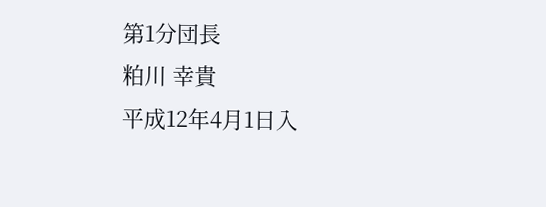第1分団長
粕川 幸貴
平成12年4月1日入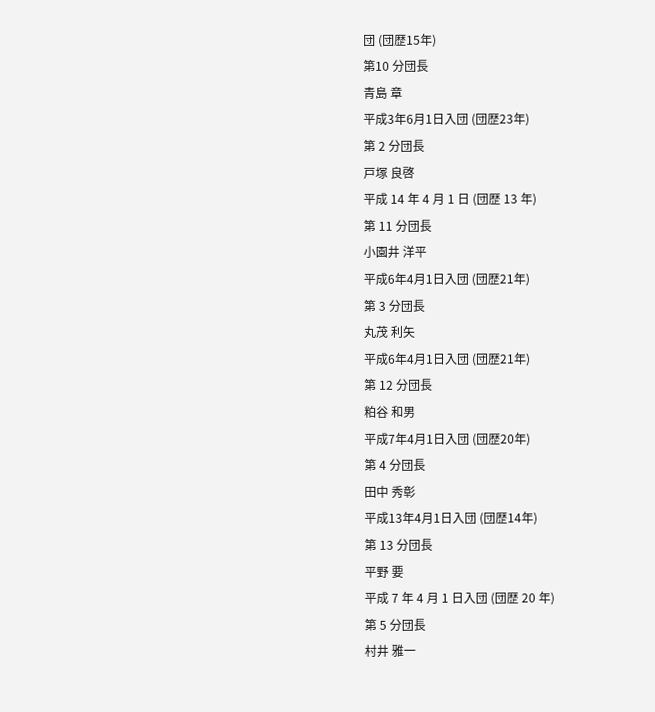団 (団歴15年)
第10 分団長
青島 章
平成3年6月1日入団 (団歴23年)
第 2 分団長
戸塚 良啓
平成 14 年 4 月 1 日 (団歴 13 年)
第 11 分団長
小園井 洋平
平成6年4月1日入団 (団歴21年)
第 3 分団長
丸茂 利矢
平成6年4月1日入団 (団歴21年)
第 12 分団長
粕谷 和男
平成7年4月1日入団 (団歴20年)
第 4 分団長
田中 秀彰
平成13年4月1日入団 (団歴14年)
第 13 分団長
平野 要
平成 7 年 4 月 1 日入団 (団歴 20 年)
第 5 分団長
村井 雅一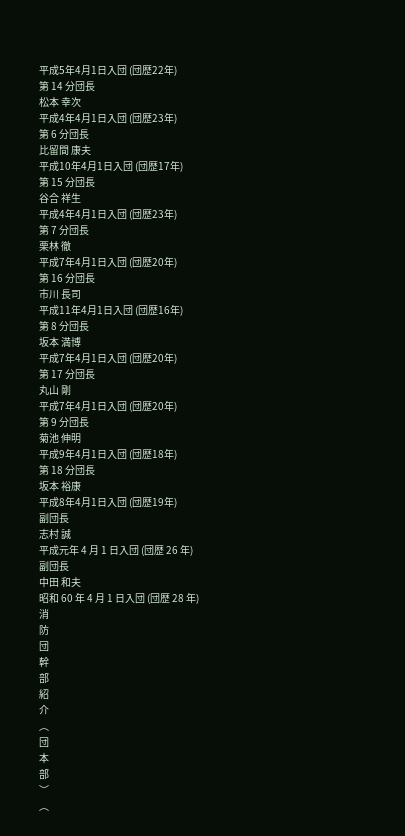平成5年4月1日入団 (団歴22年)
第 14 分団長
松本 幸次
平成4年4月1日入団 (団歴23年)
第 6 分団長
比留間 康夫
平成10年4月1日入団 (団歴17年)
第 15 分団長
谷合 祥生
平成4年4月1日入団 (団歴23年)
第 7 分団長
栗林 徹
平成7年4月1日入団 (団歴20年)
第 16 分団長
市川 長司
平成11年4月1日入団 (団歴16年)
第 8 分団長
坂本 満博
平成7年4月1日入団 (団歴20年)
第 17 分団長
丸山 剛
平成7年4月1日入団 (団歴20年)
第 9 分団長
菊池 伸明
平成9年4月1日入団 (団歴18年)
第 18 分団長
坂本 裕康
平成8年4月1日入団 (団歴19年)
副団長
志村 誠
平成元年 4 月 1 日入団 (団歴 26 年)
副団長
中田 和夫
昭和 60 年 4 月 1 日入団 (団歴 28 年)
消
防
団
幹
部
紹
介
︵
団
本
部
︶
︵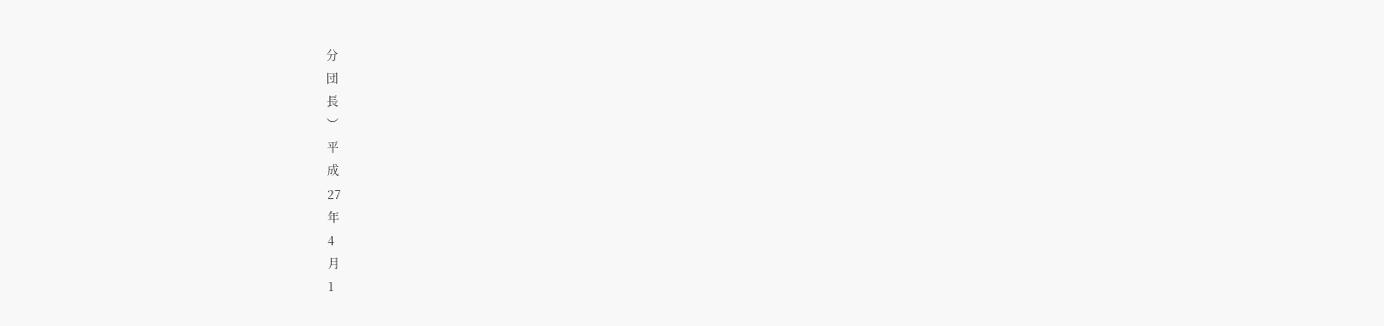分
団
長
︶
平
成
27
年
4
月
1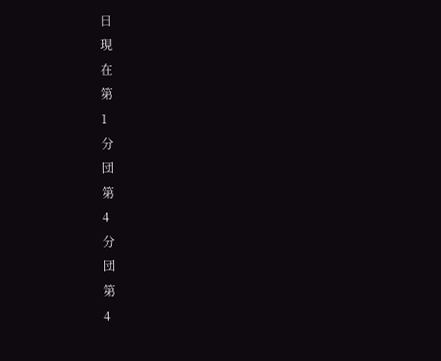日
現
在
第
1
分
団
第
4
分
団
第
4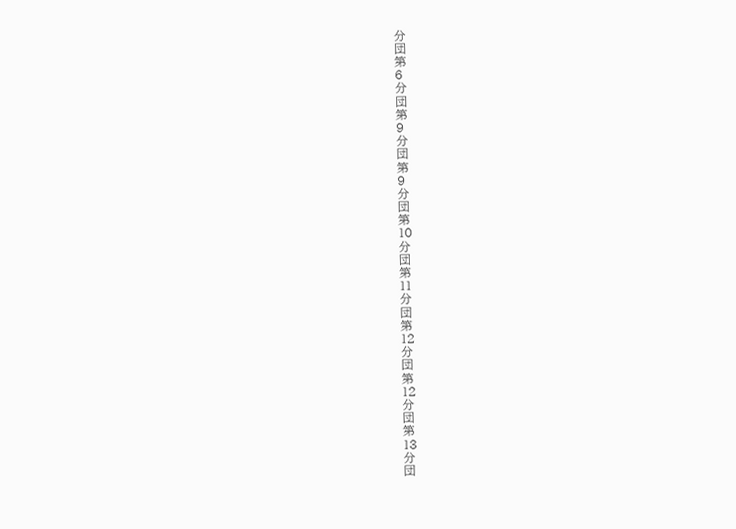分
団
第
6
分
団
第
9
分
団
第
9
分
団
第
10
分
団
第
11
分
団
第
12
分
団
第
12
分
団
第
13
分
団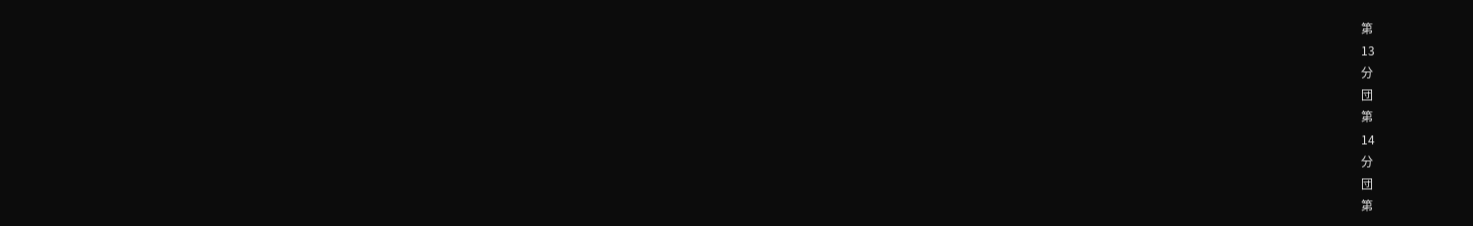第
13
分
団
第
14
分
団
第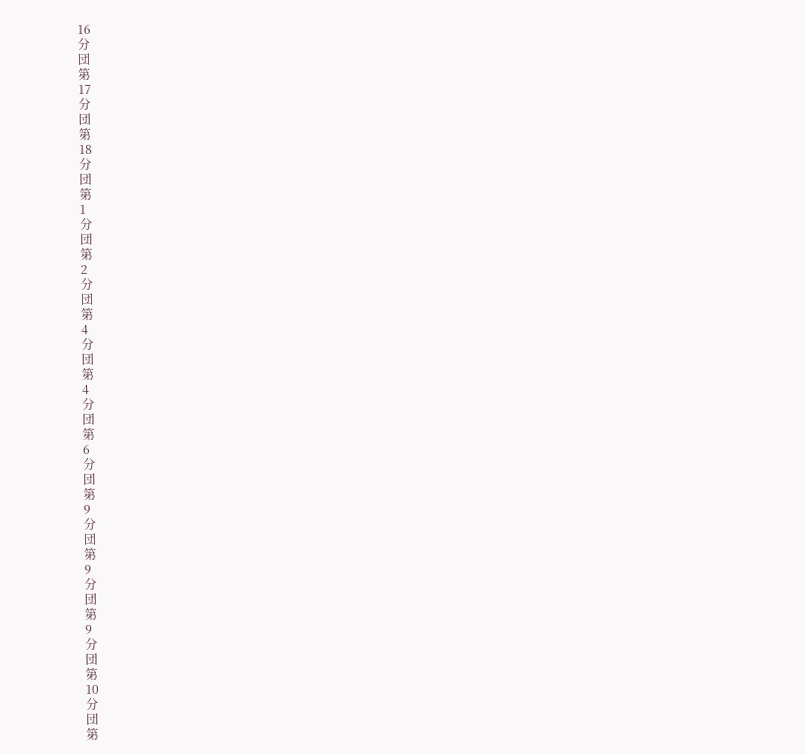16
分
団
第
17
分
団
第
18
分
団
第
1
分
団
第
2
分
団
第
4
分
団
第
4
分
団
第
6
分
団
第
9
分
団
第
9
分
団
第
9
分
団
第
10
分
団
第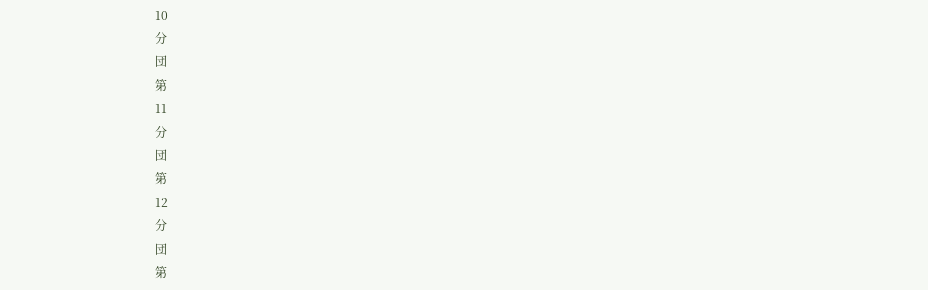10
分
団
第
11
分
団
第
12
分
団
第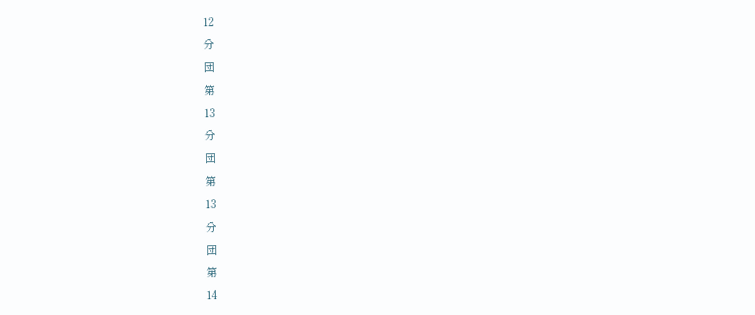12
分
団
第
13
分
団
第
13
分
団
第
14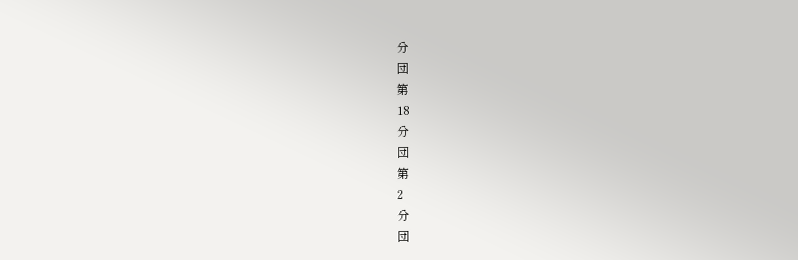分
団
第
18
分
団
第
2
分
団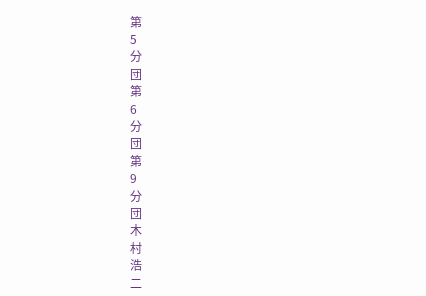第
5
分
団
第
6
分
団
第
9
分
団
木
村
浩
二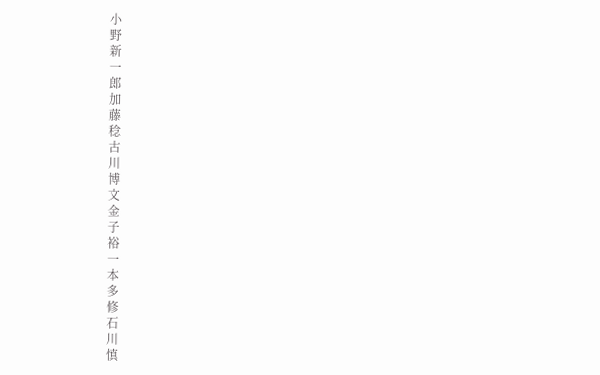小
野
新
一
郎
加
藤
稔
古
川
博
文
金
子
裕
一
本
多
修
石
川
慎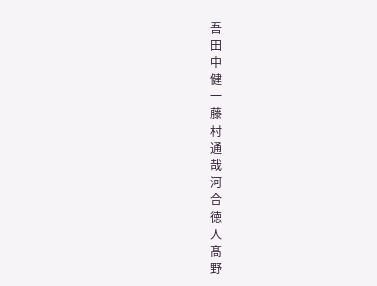吾
田
中
健
一
藤
村
通
哉
河
合
徳
人
髙
野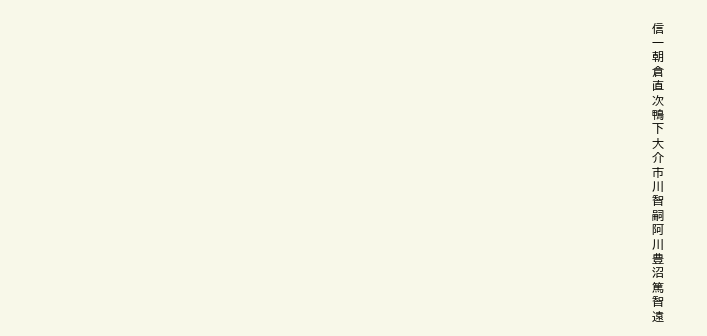信
一
朝
倉
直
次
鴨
下
大
介
市
川
智
嗣
阿
川
豊
沼
篤
智
遠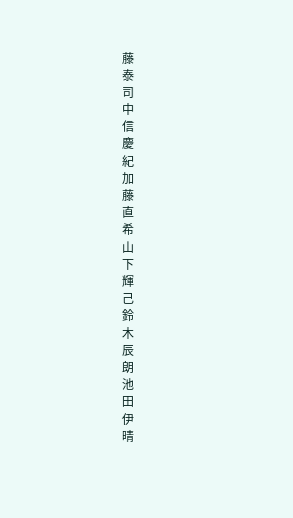藤
泰
司
中
信
慶
紀
加
藤
直
希
山
下
輝
己
鈴
木
辰
朗
池
田
伊
晴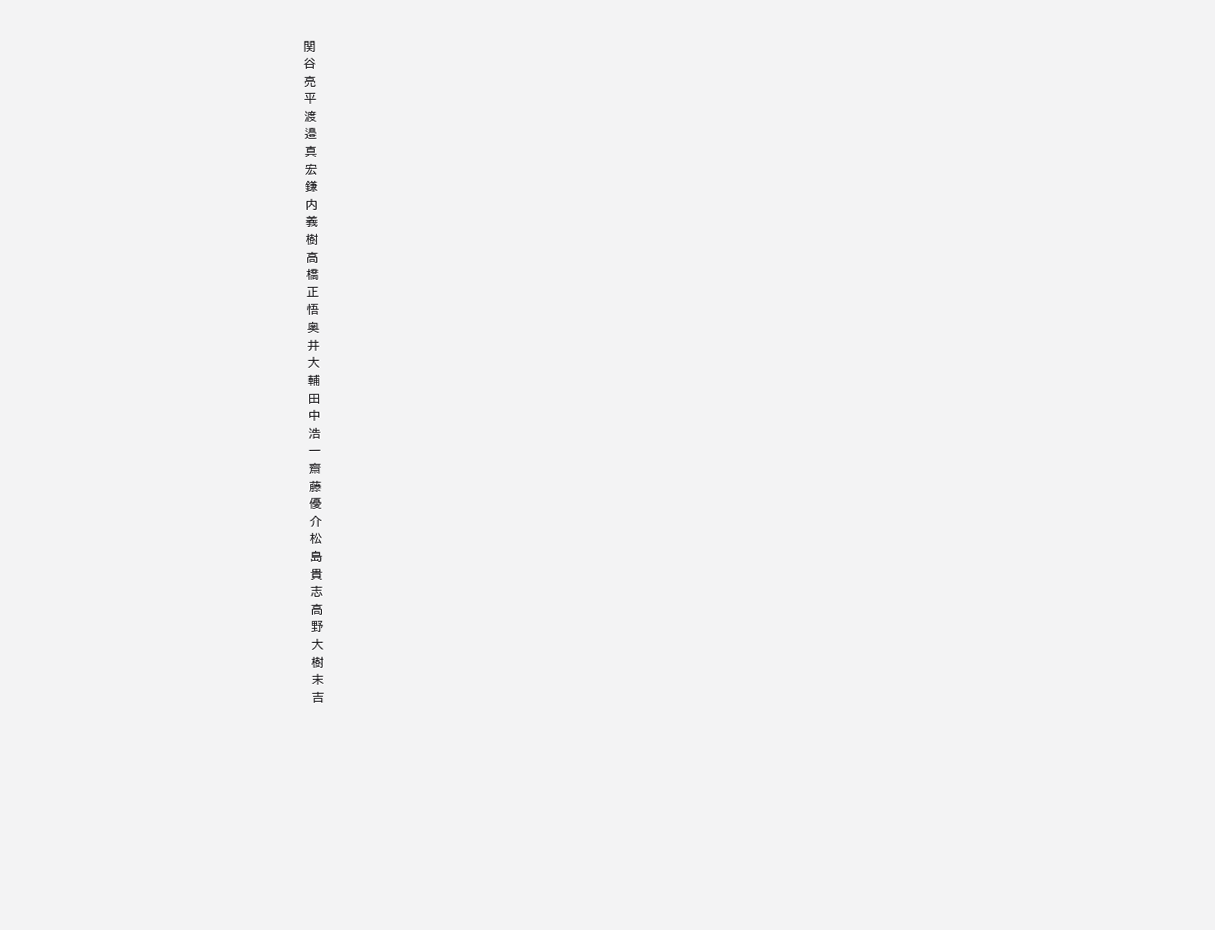関
谷
亮
平
渡
邉
真
宏
鎌
内
義
樹
高
橋
正
悟
奥
井
大
輔
田
中
浩
一
齋
藤
優
介
松
島
貴
志
高
野
大
樹
末
吉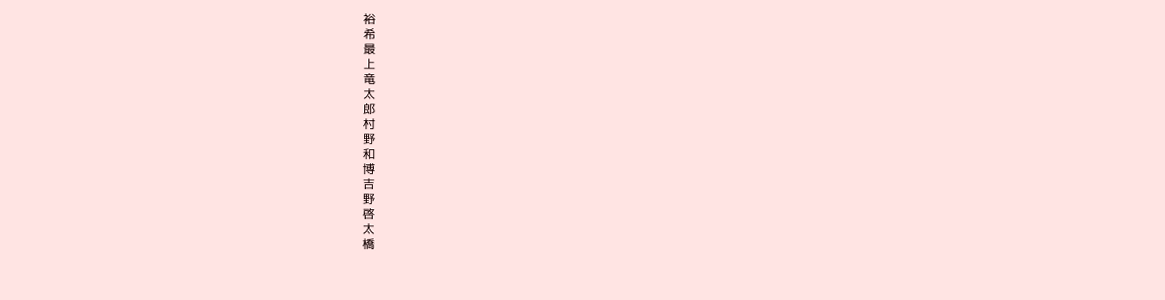裕
希
最
上
竜
太
郎
村
野
和
博
吉
野
啓
太
橋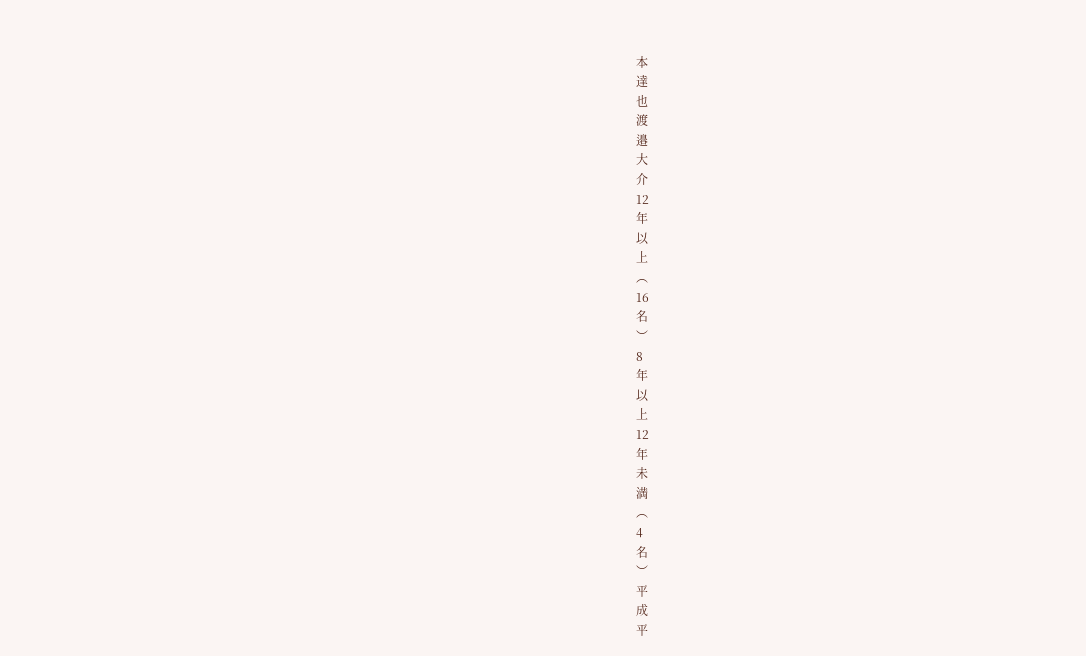本
達
也
渡
邉
大
介
12
年
以
上
︵
16
名
︶
8
年
以
上
12
年
未
満
︵
4
名
︶
平
成
平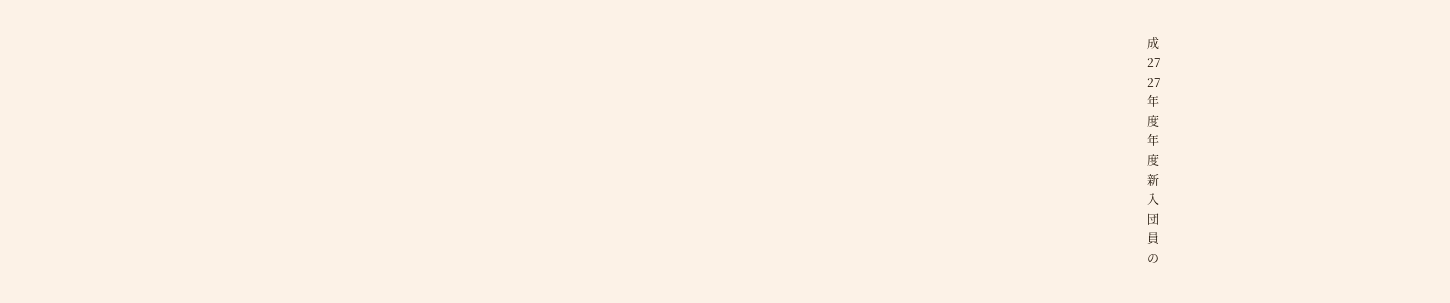成
27
27
年
度
年
度
新
入
団
員
の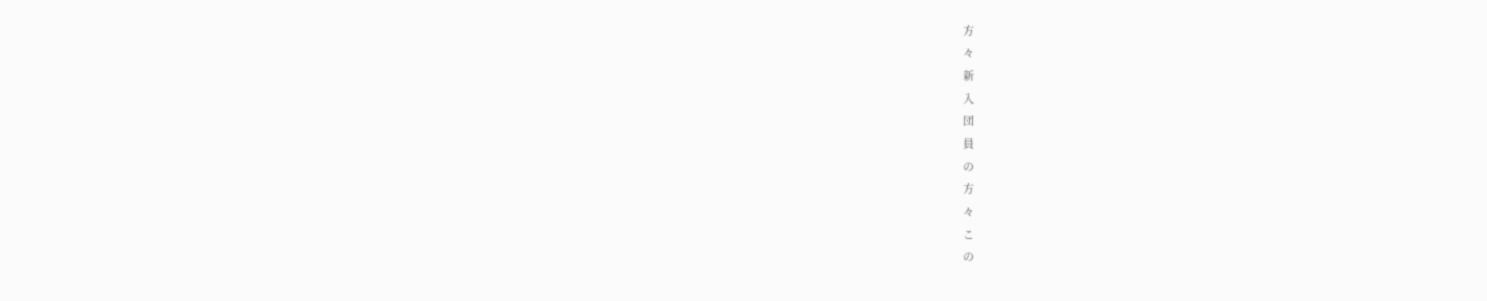方
々
新
入
団
員
の
方
々
こ
の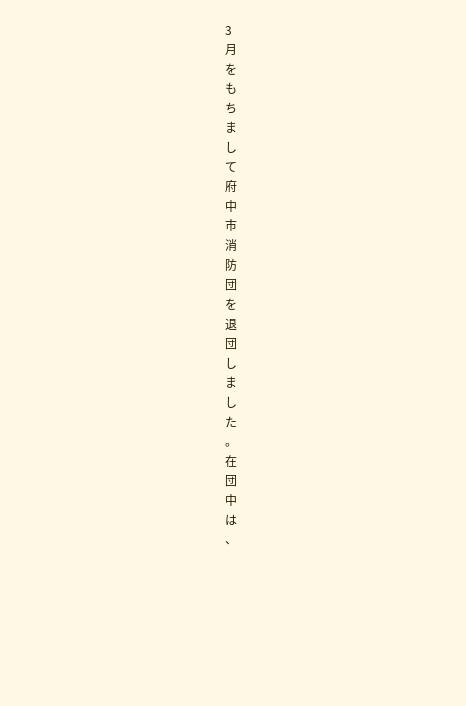3
月
を
も
ち
ま
し
て
府
中
市
消
防
団
を
退
団
し
ま
し
た
。
在
団
中
は
、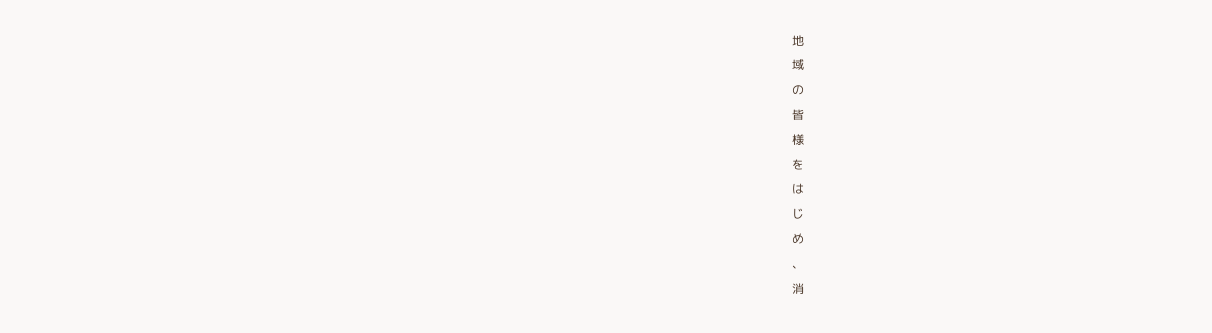地
域
の
皆
様
を
は
じ
め
、
消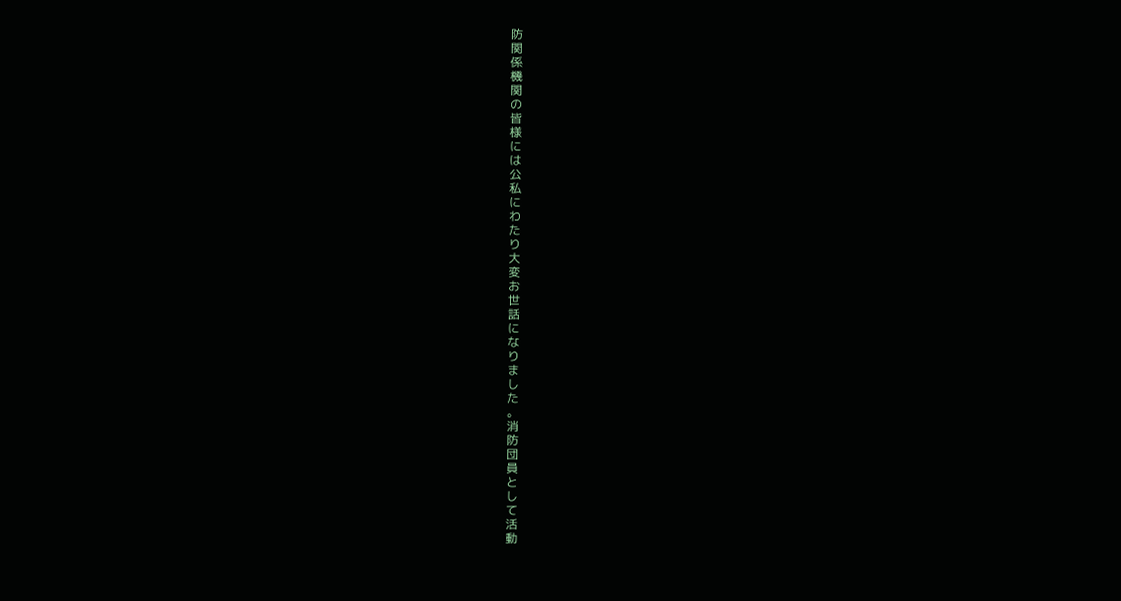防
関
係
機
関
の
皆
様
に
は
公
私
に
わ
た
り
大
変
お
世
話
に
な
り
ま
し
た
。
消
防
団
員
と
し
て
活
動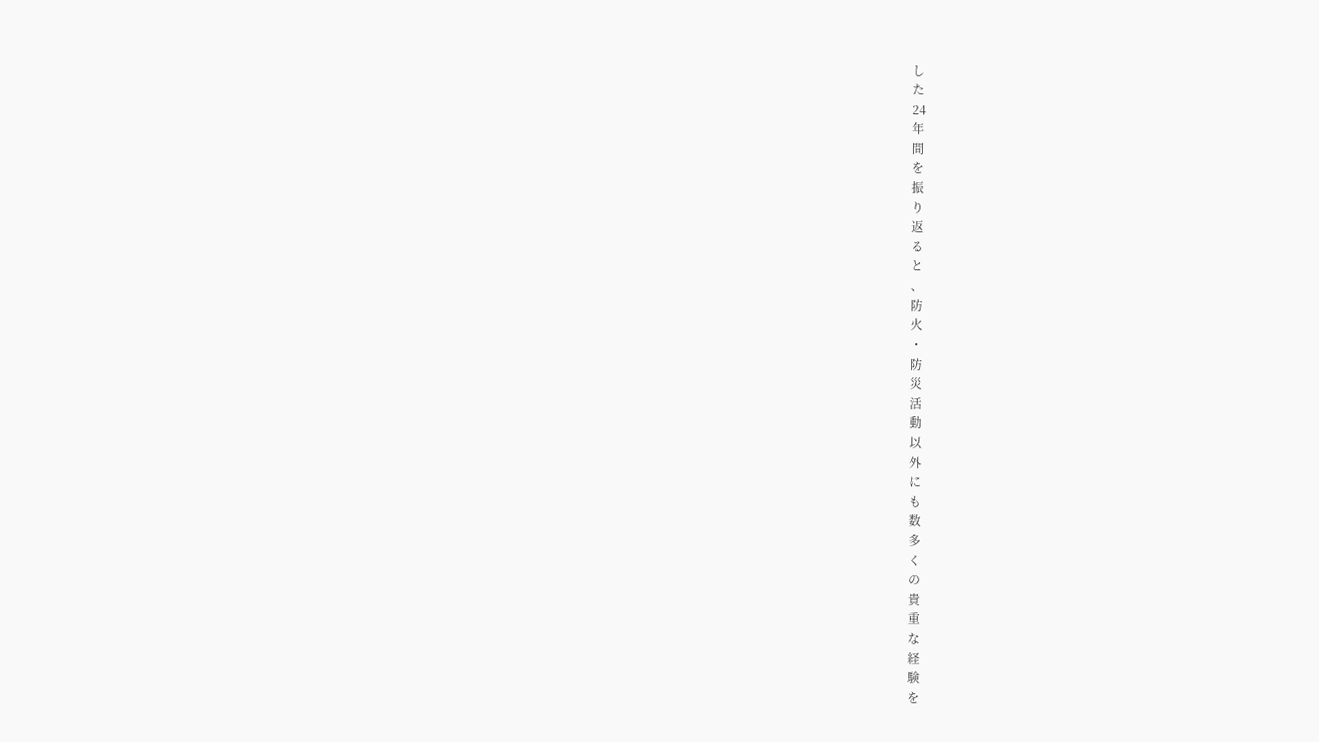し
た
24
年
間
を
振
り
返
る
と
、
防
火
・
防
災
活
動
以
外
に
も
数
多
く
の
貴
重
な
経
験
を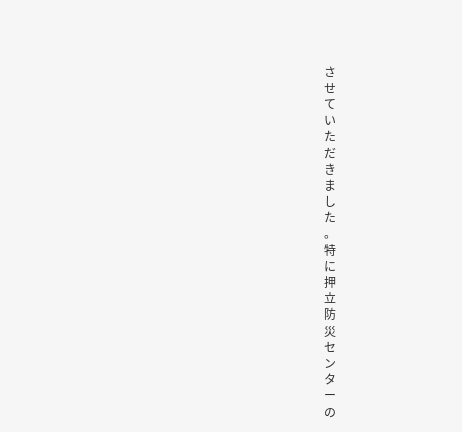さ
せ
て
い
た
だ
き
ま
し
た
。
特
に
押
立
防
災
セ
ン
タ
ー
の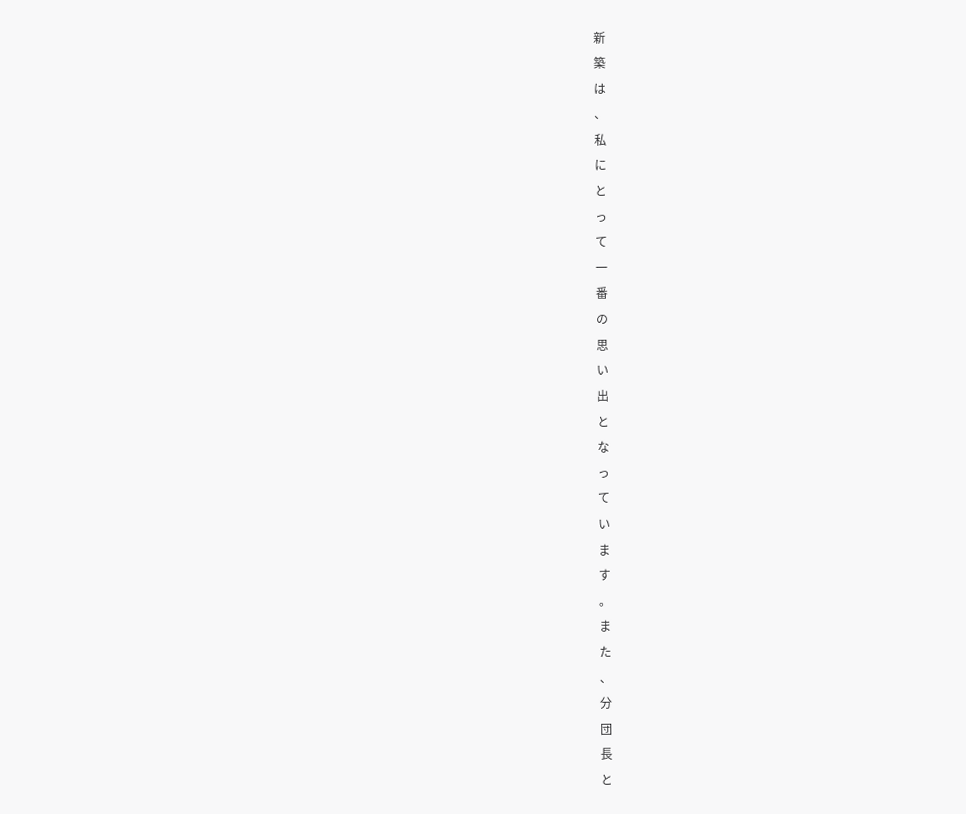新
築
は
、
私
に
と
っ
て
一
番
の
思
い
出
と
な
っ
て
い
ま
す
。
ま
た
、
分
団
長
と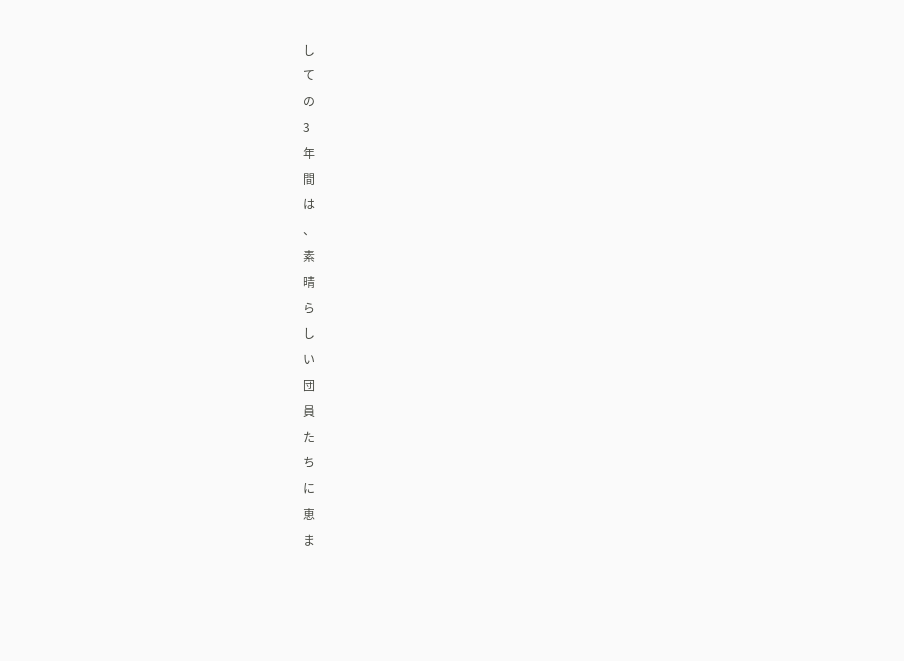し
て
の
3
年
間
は
、
素
晴
ら
し
い
団
員
た
ち
に
恵
ま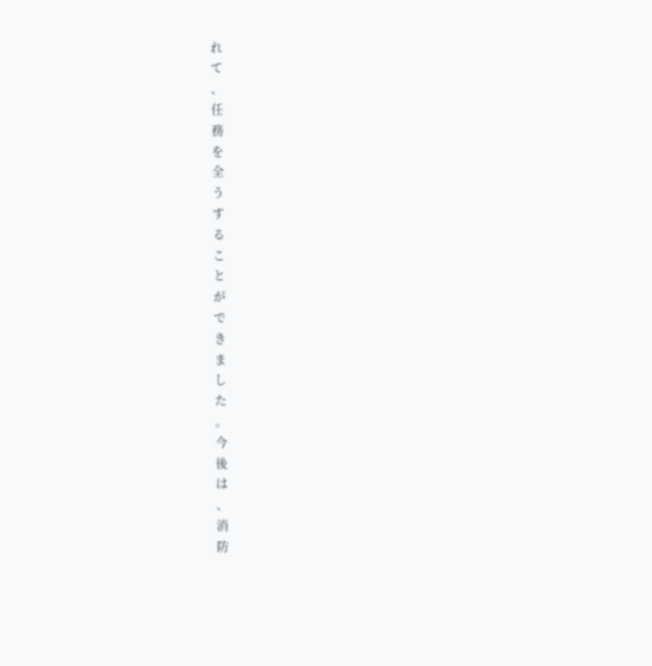れ
て
、
任
務
を
全
う
す
る
こ
と
が
で
き
ま
し
た
。
今
後
は
、
消
防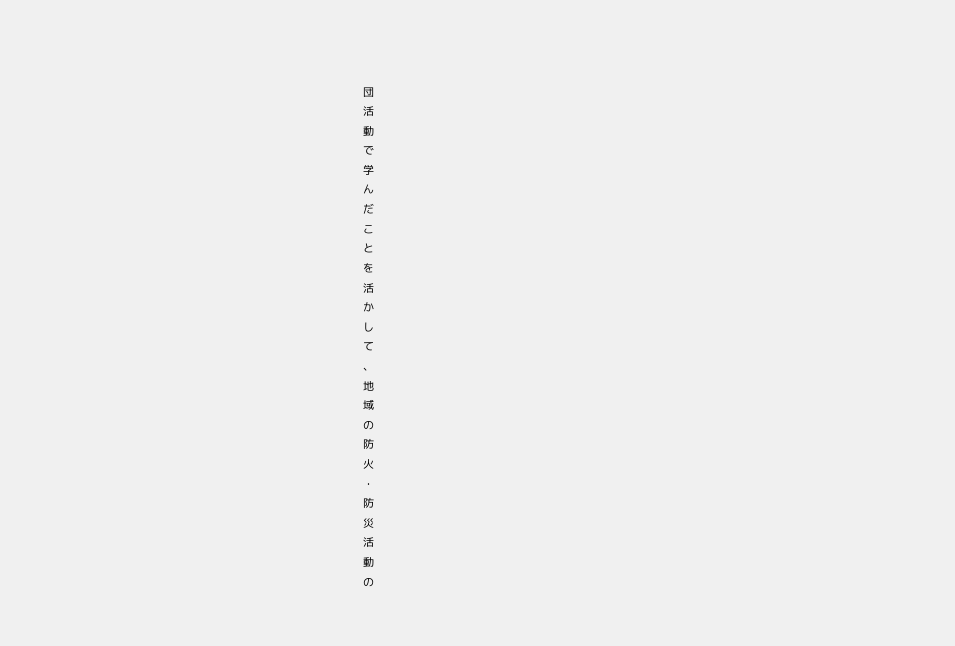団
活
動
で
学
ん
だ
こ
と
を
活
か
し
て
、
地
域
の
防
火
・
防
災
活
動
の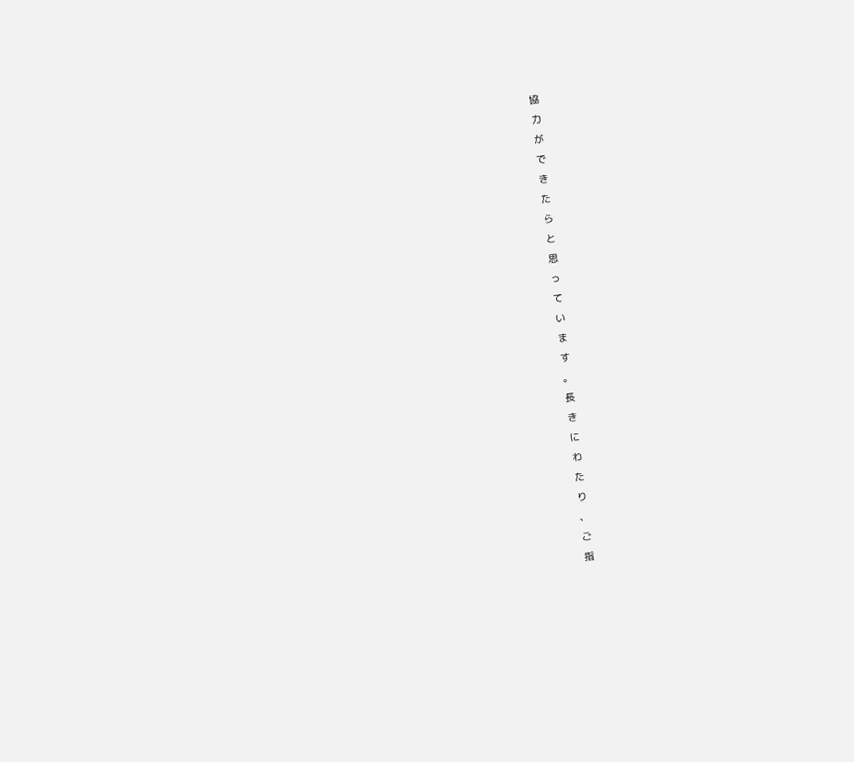協
力
が
で
き
た
ら
と
思
っ
て
い
ま
す
。
長
き
に
わ
た
り
、
ご
指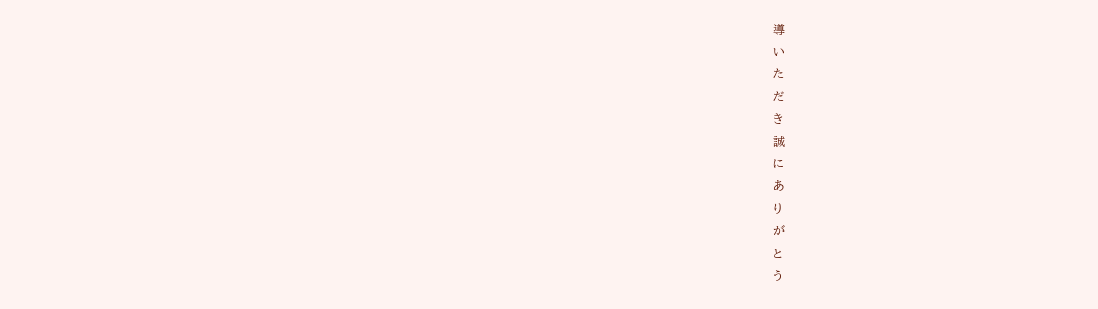導
い
た
だ
き
誠
に
あ
り
が
と
う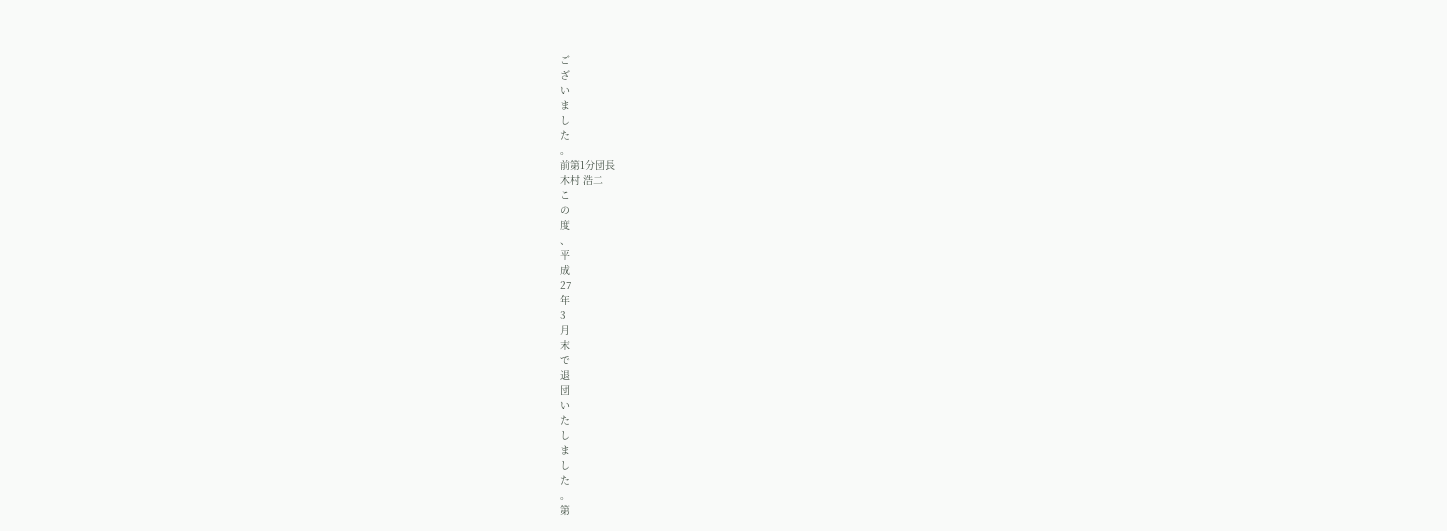ご
ざ
い
ま
し
た
。
前第1分団長
木村 浩二
こ
の
度
、
平
成
27
年
3
月
末
で
退
団
い
た
し
ま
し
た
。
第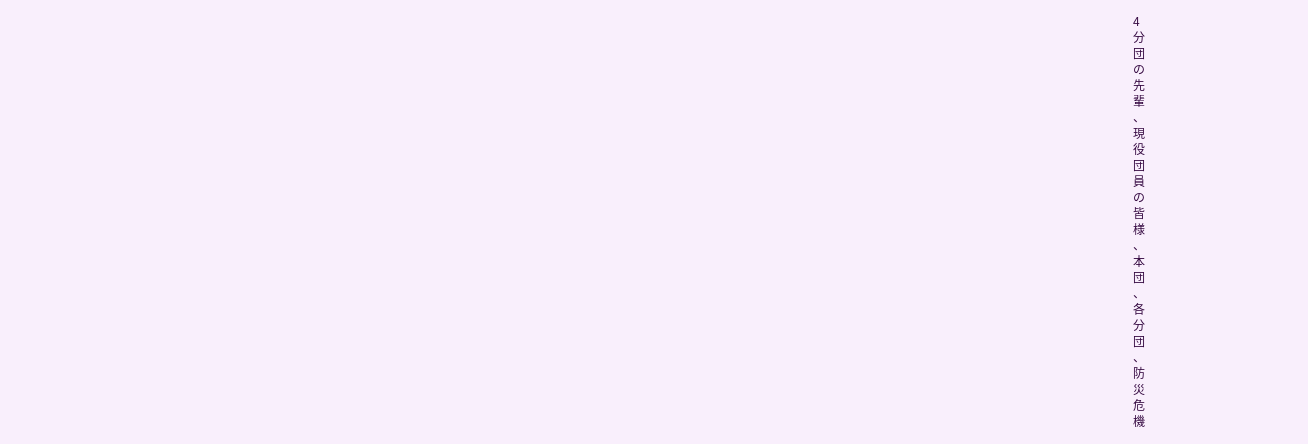4
分
団
の
先
輩
、
現
役
団
員
の
皆
様
、
本
団
、
各
分
団
、
防
災
危
機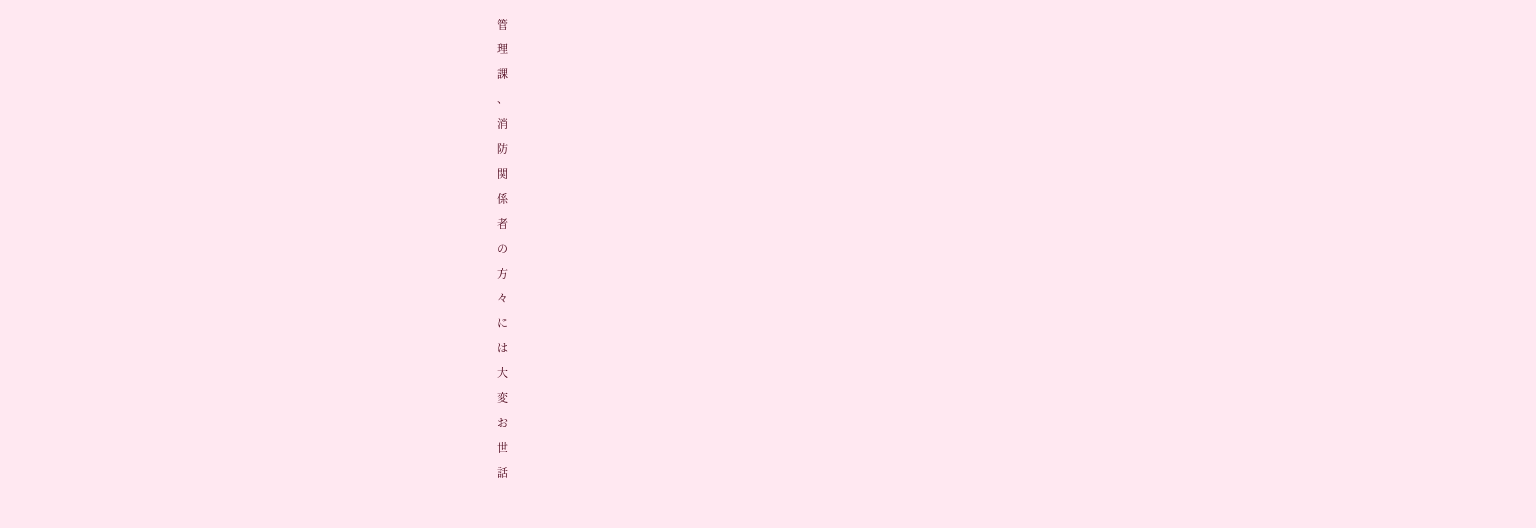管
理
課
、
消
防
関
係
者
の
方
々
に
は
大
変
お
世
話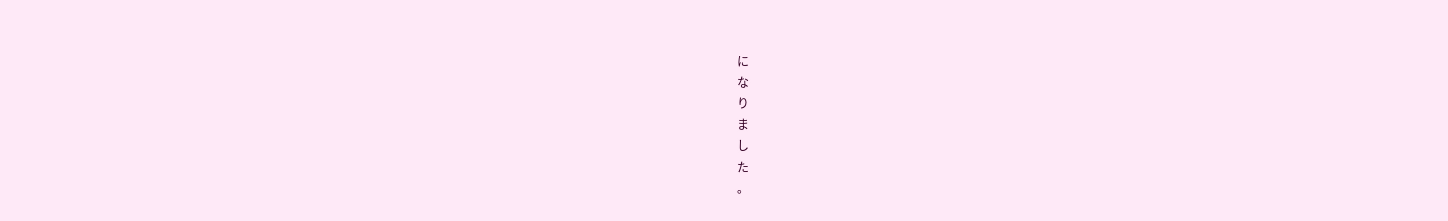に
な
り
ま
し
た
。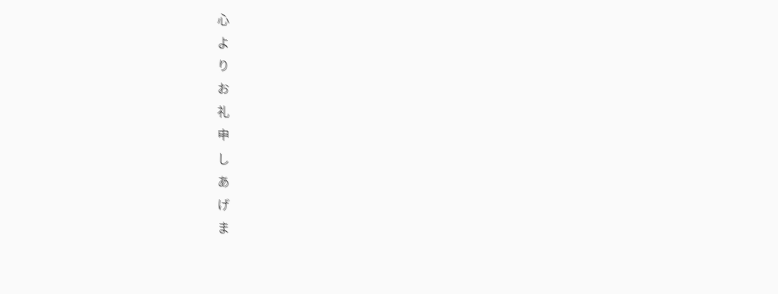心
よ
り
お
礼
申
し
あ
げ
ま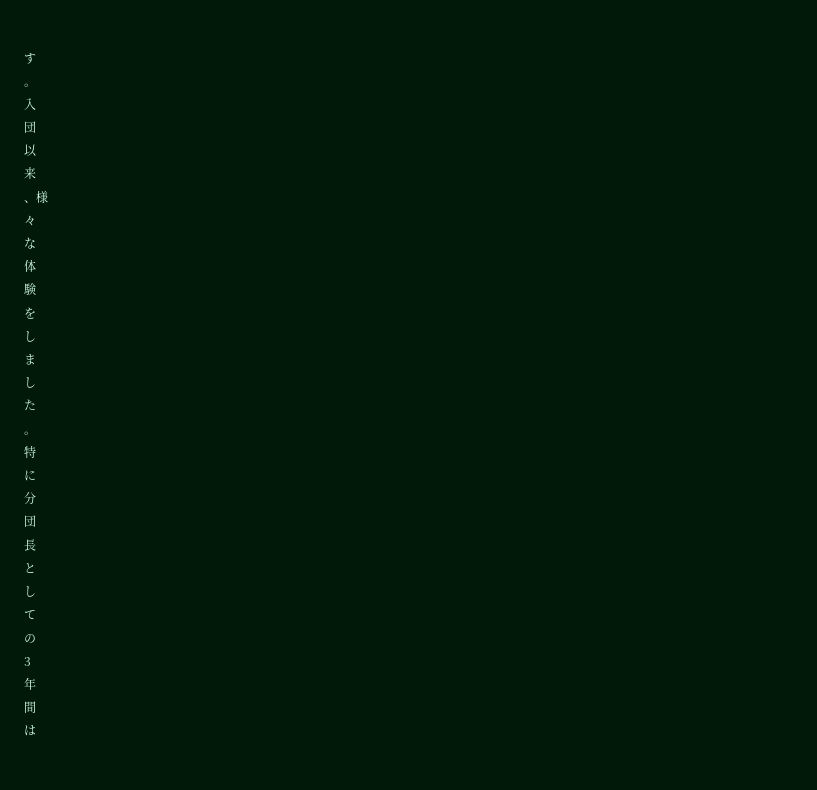す
。
入
団
以
来
、様
々
な
体
験
を
し
ま
し
た
。
特
に
分
団
長
と
し
て
の
3
年
間
は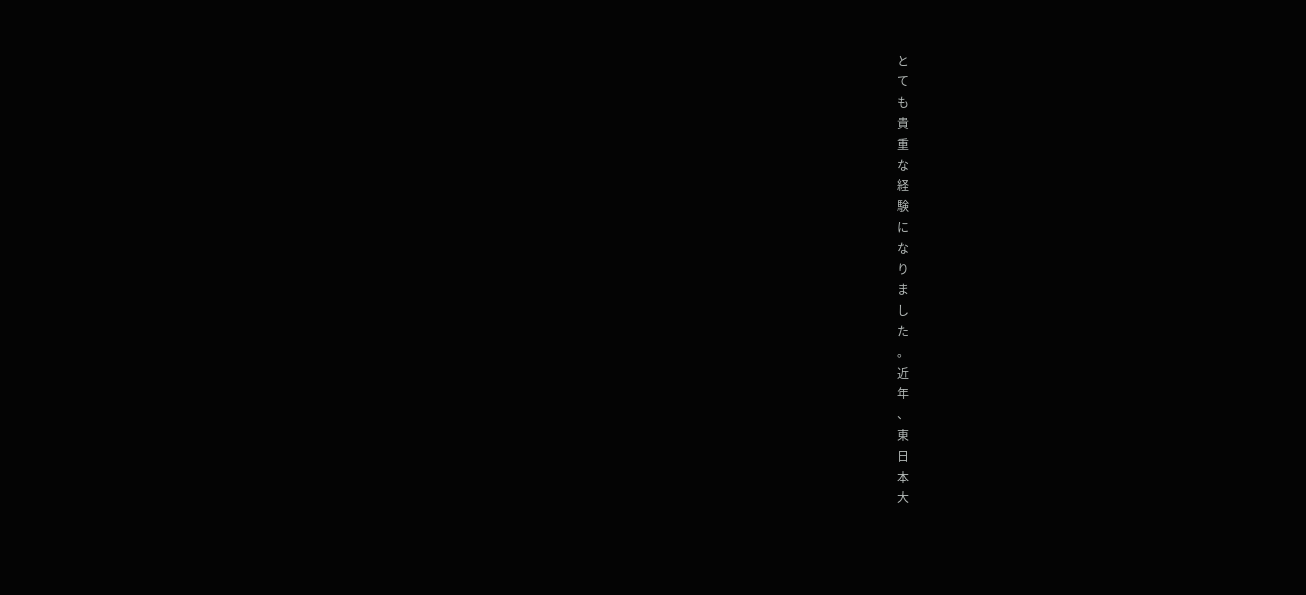と
て
も
貴
重
な
経
験
に
な
り
ま
し
た
。
近
年
、
東
日
本
大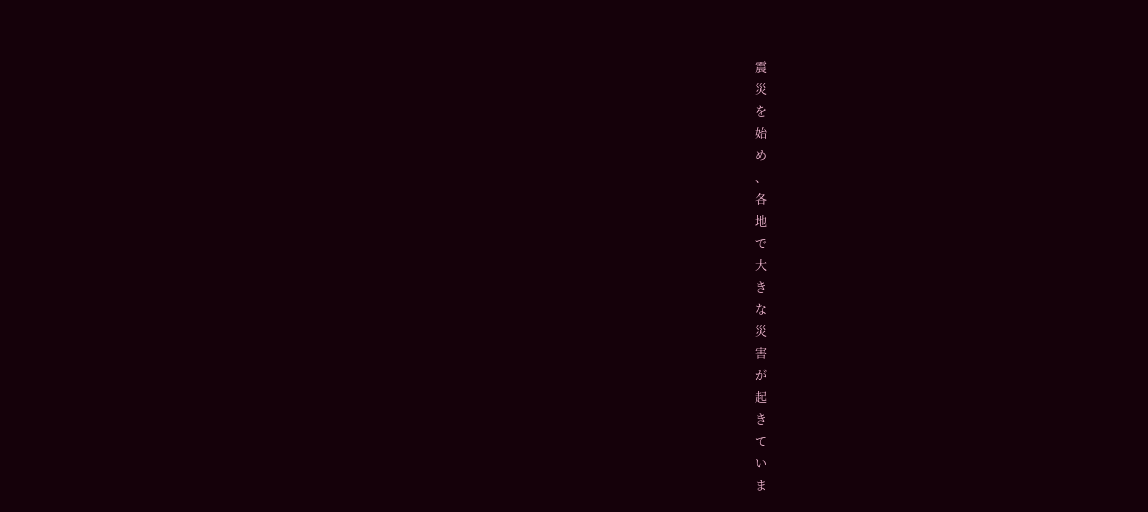震
災
を
始
め
、
各
地
で
大
き
な
災
害
が
起
き
て
い
ま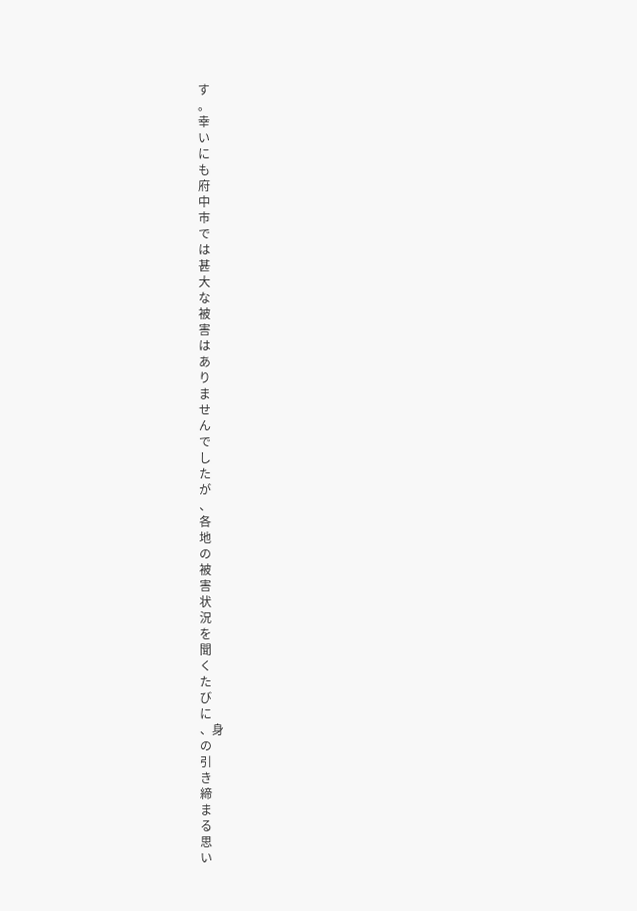す
。
幸
い
に
も
府
中
市
で
は
甚
大
な
被
害
は
あ
り
ま
せ
ん
で
し
た
が
、
各
地
の
被
害
状
況
を
聞
く
た
び
に
、身
の
引
き
締
ま
る
思
い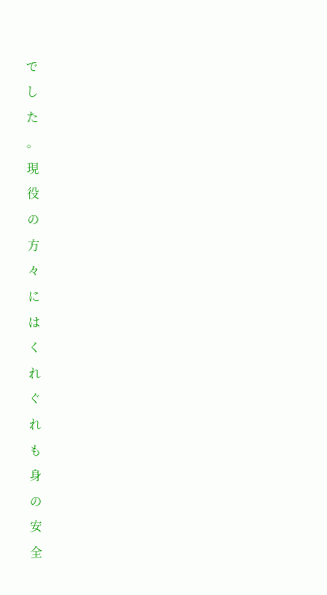で
し
た
。
現
役
の
方
々
に
は
く
れ
ぐ
れ
も
身
の
安
全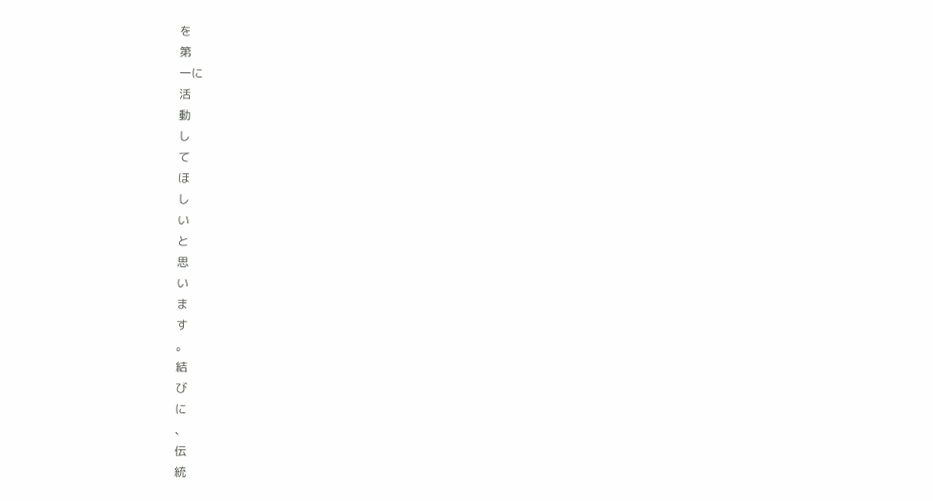を
第
一に
活
動
し
て
ほ
し
い
と
思
い
ま
す
。
結
び
に
、
伝
統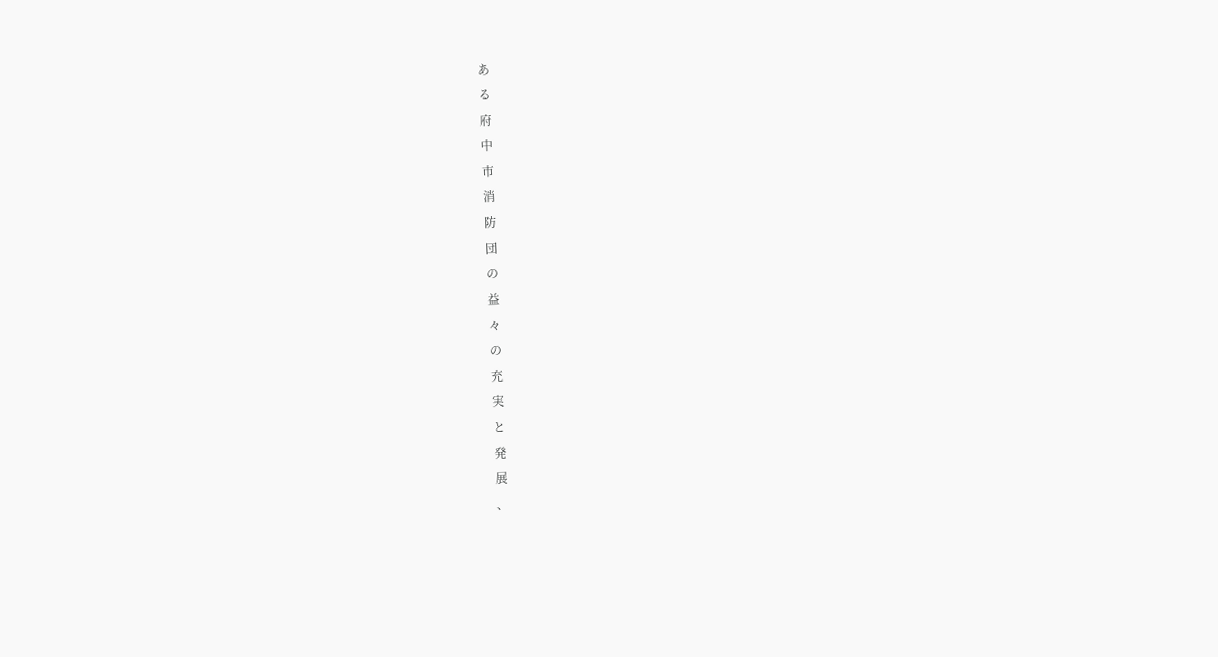あ
る
府
中
市
消
防
団
の
益
々
の
充
実
と
発
展
、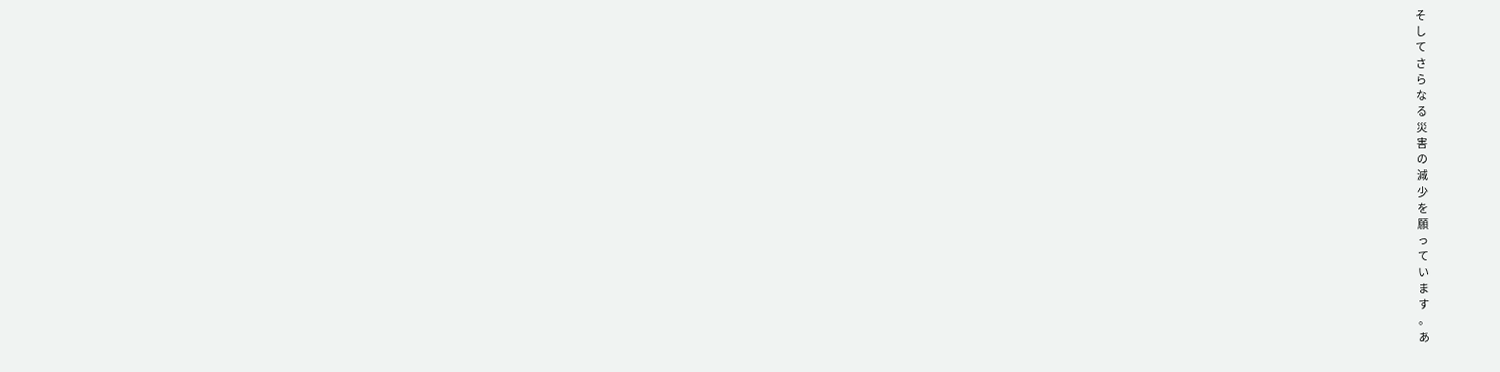そ
し
て
さ
ら
な
る
災
害
の
減
少
を
願
っ
て
い
ま
す
。
あ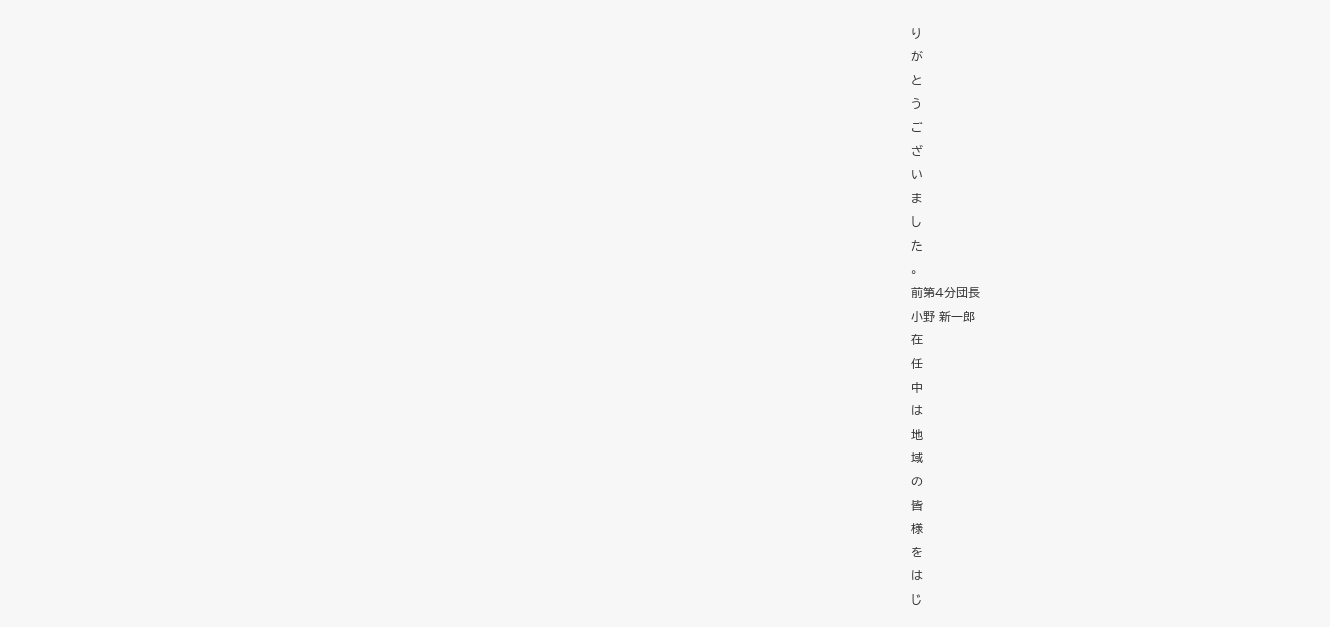り
が
と
う
ご
ざ
い
ま
し
た
。
前第4分団長
小野 新一郎
在
任
中
は
地
域
の
皆
様
を
は
じ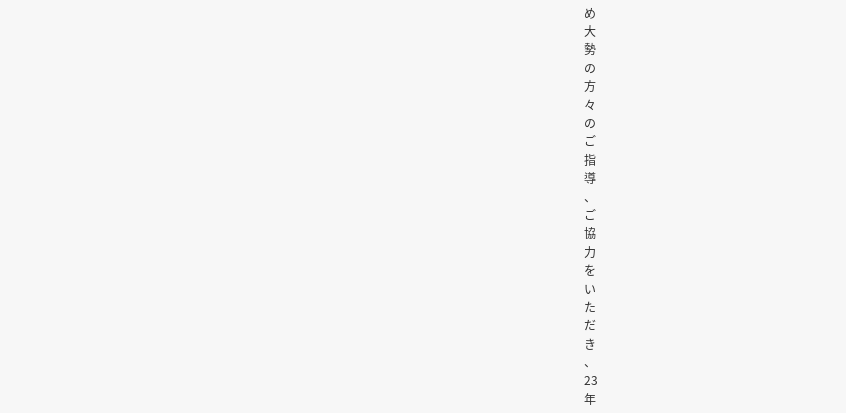め
大
勢
の
方
々
の
ご
指
導
、
ご
協
力
を
い
た
だ
き
、
23
年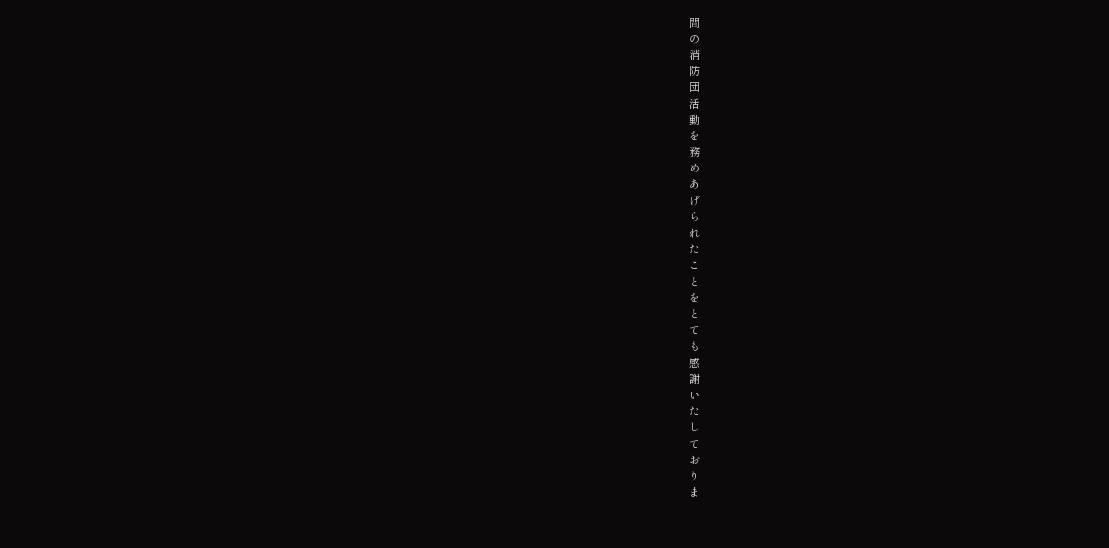間
の
消
防
団
活
動
を
務
め
あ
げ
ら
れ
た
こ
と
を
と
て
も
感
謝
い
た
し
て
お
り
ま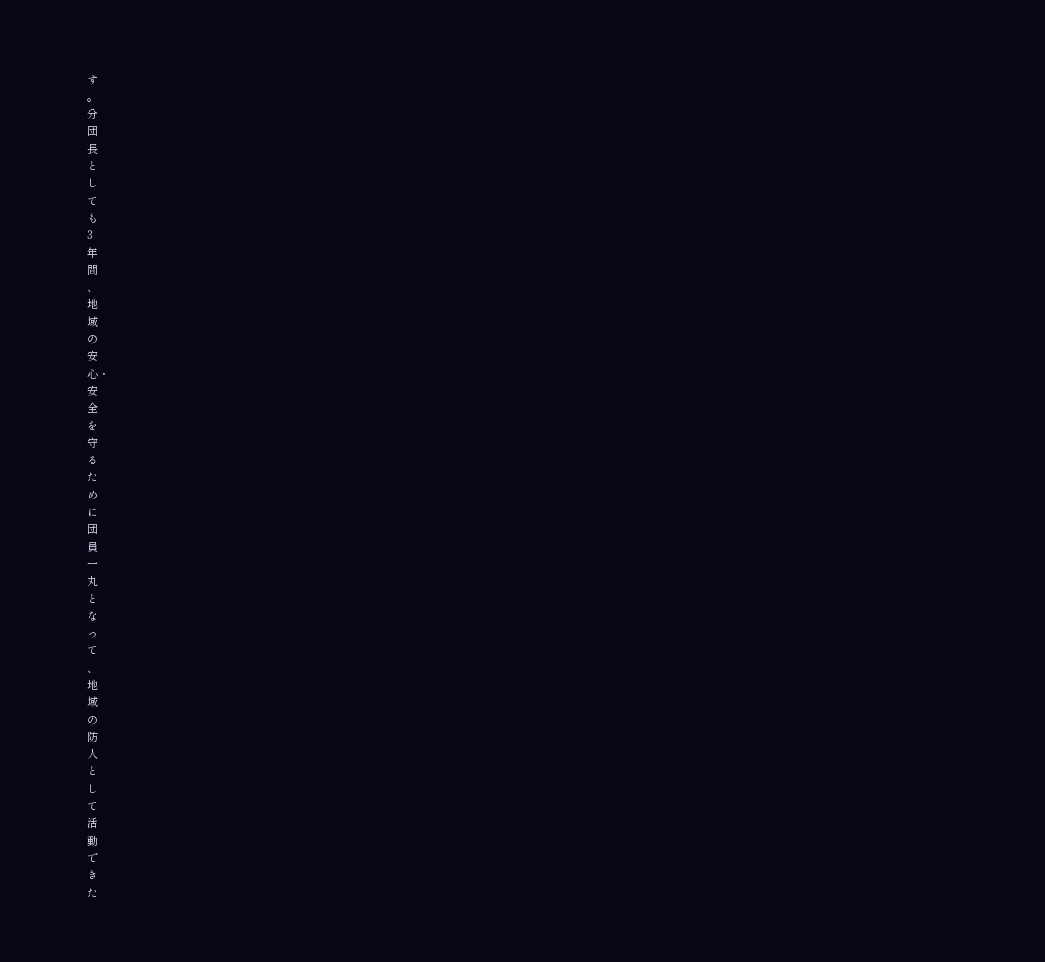す
。
分
団
長
と
し
て
も
3
年
間
、
地
域
の
安
心・
安
全
を
守
る
た
め
に
団
員
一
丸
と
な
っ
て
、
地
域
の
防
人
と
し
て
活
動
で
き
た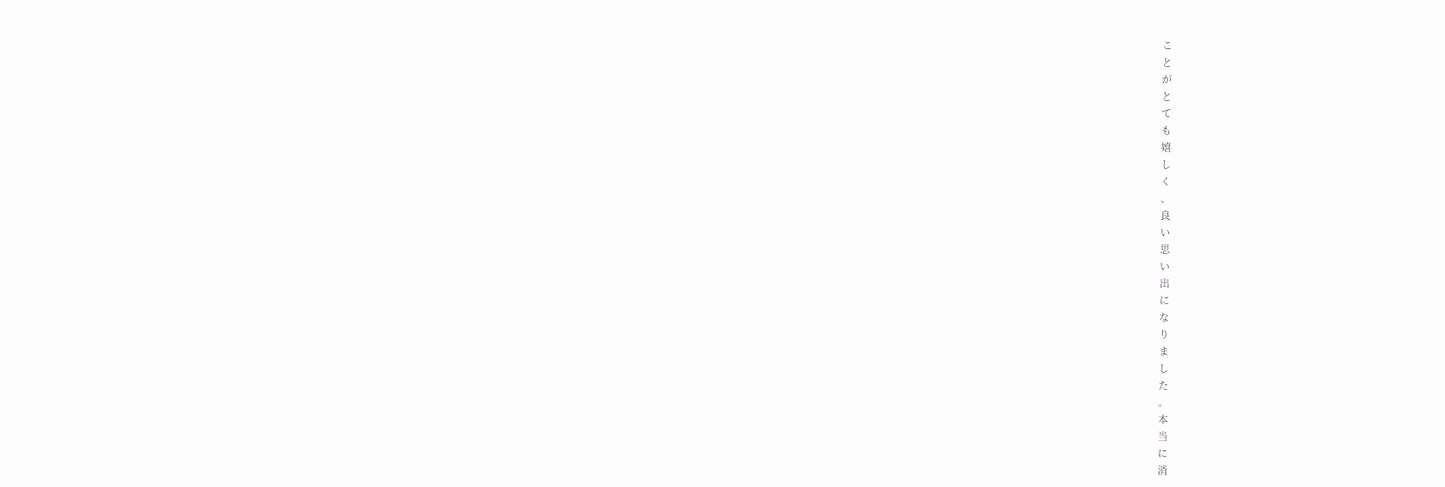こ
と
が
と
て
も
嬉
し
く
、
良
い
思
い
出
に
な
り
ま
し
た
。
本
当
に
消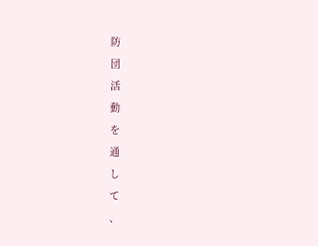防
団
活
動
を
通
し
て
、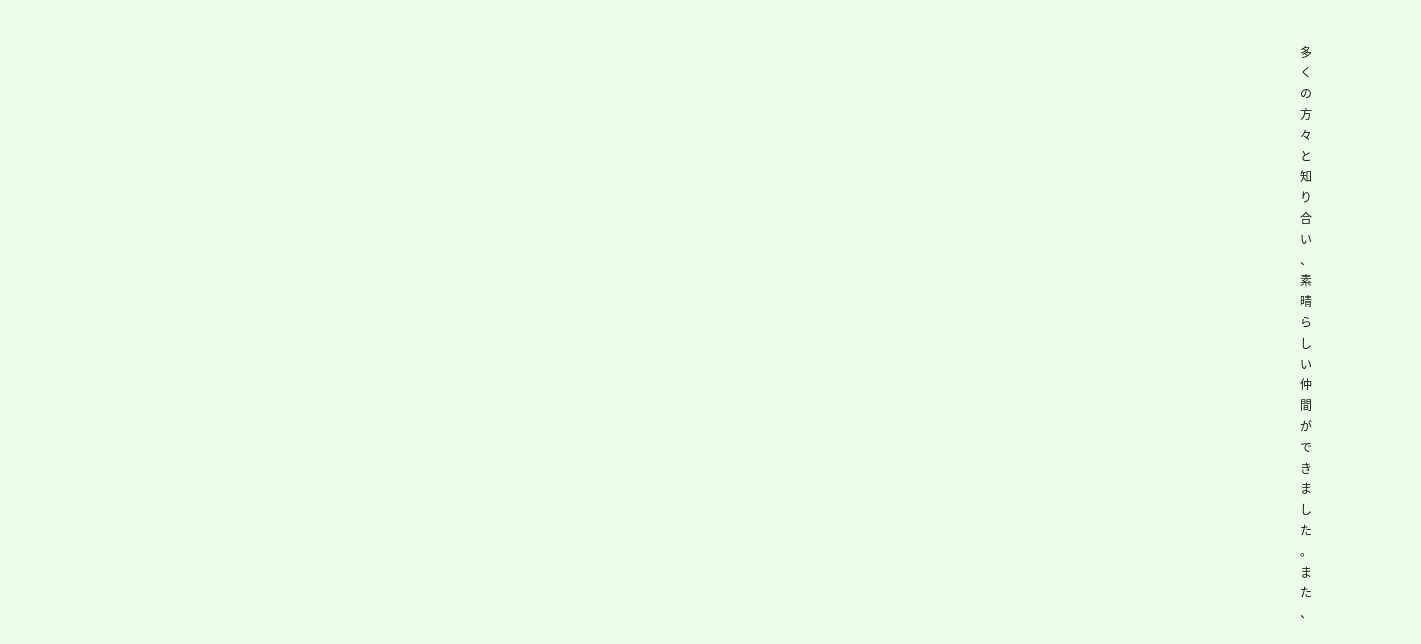多
く
の
方
々
と
知
り
合
い
、
素
晴
ら
し
い
仲
間
が
で
き
ま
し
た
。
ま
た
、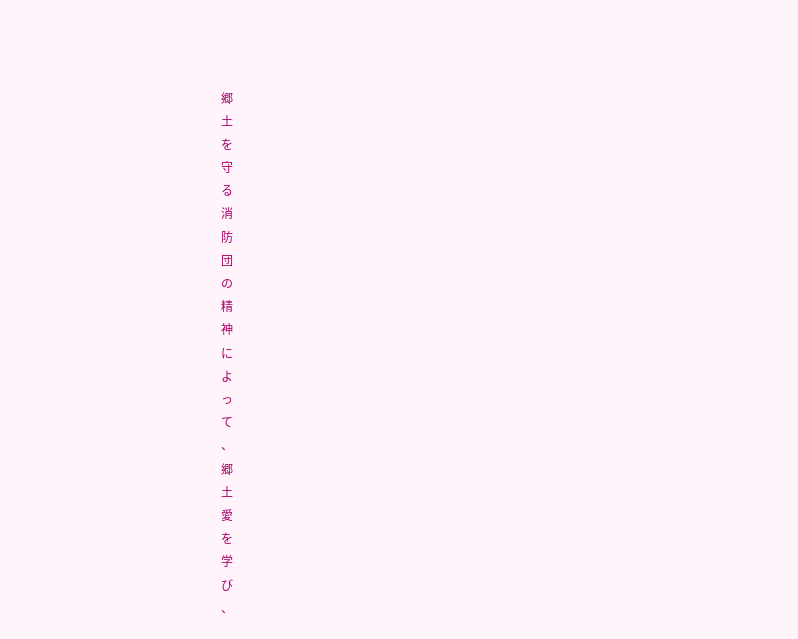郷
土
を
守
る
消
防
団
の
精
神
に
よ
っ
て
、
郷
土
愛
を
学
び
、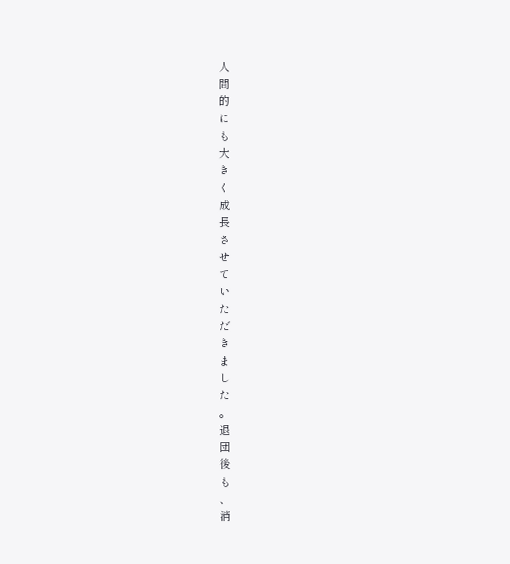人
間
的
に
も
大
き
く
成
長
さ
せ
て
い
た
だ
き
ま
し
た
。
退
団
後
も
、
消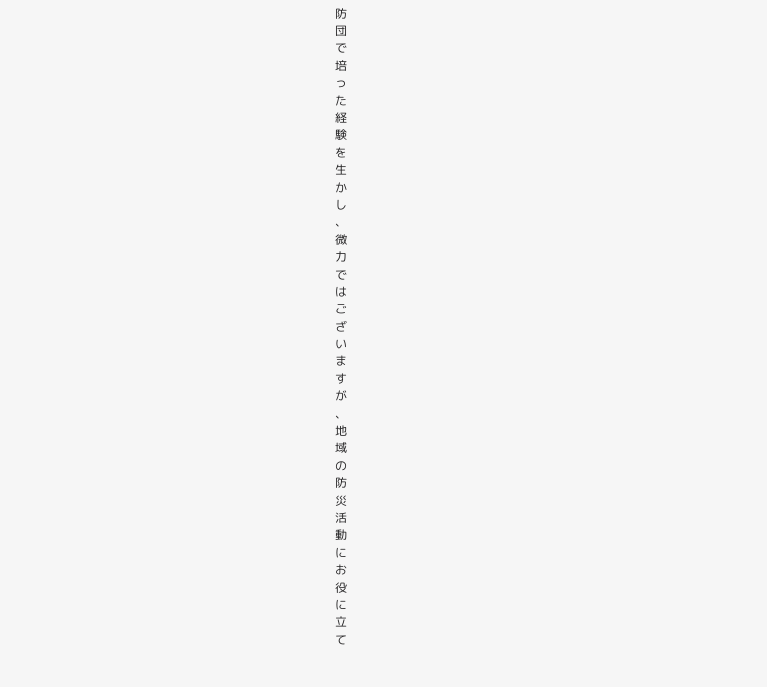防
団
で
培
っ
た
経
験
を
生
か
し
、
微
力
で
は
ご
ざ
い
ま
す
が
、
地
域
の
防
災
活
動
に
お
役
に
立
て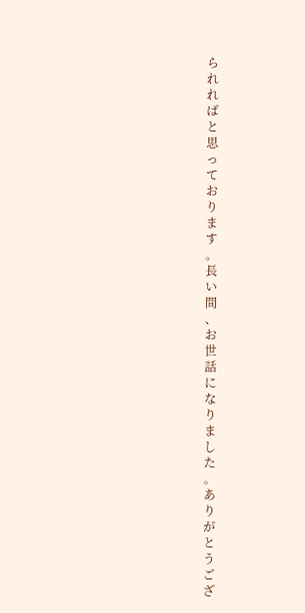ら
れ
れ
ば
と
思
っ
て
お
り
ま
す
。
長
い
間
、
お
世
話
に
な
り
ま
し
た
。
あ
り
が
と
う
ご
ざ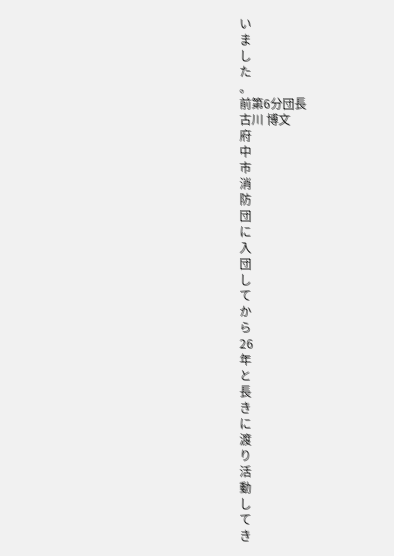い
ま
し
た
。
前第6分団長
古川 博文
府
中
市
消
防
団
に
入
団
し
て
か
ら
26
年
と
長
き
に
渡
り
活
動
し
て
き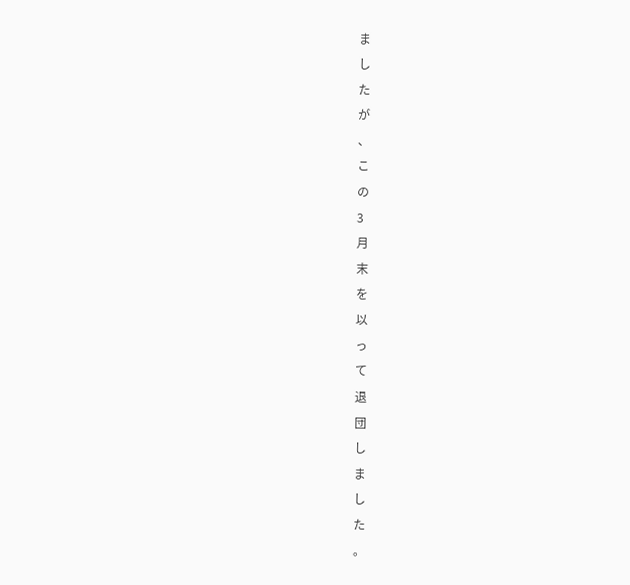ま
し
た
が
、
こ
の
3
月
末
を
以
っ
て
退
団
し
ま
し
た
。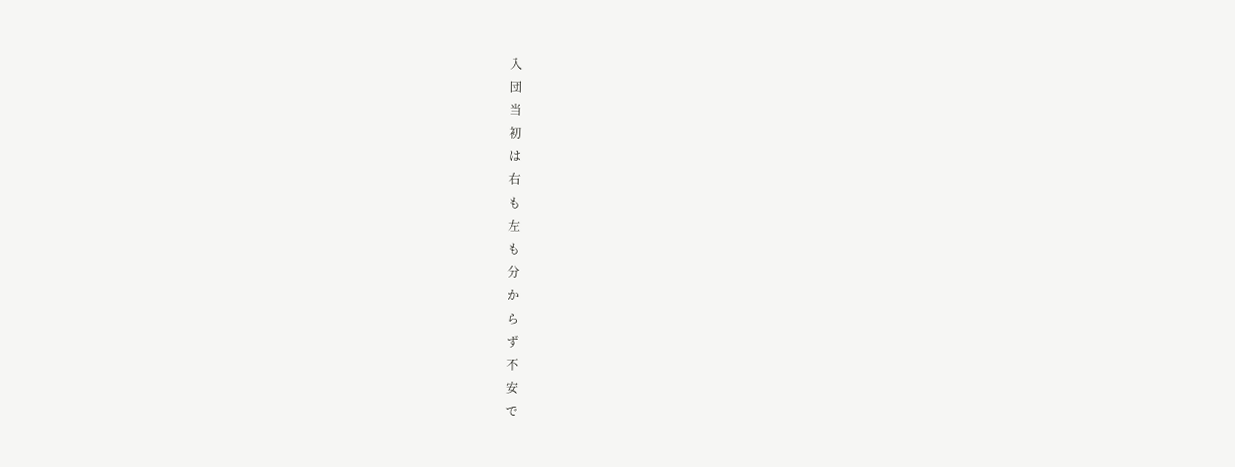入
団
当
初
は
右
も
左
も
分
か
ら
ず
不
安
で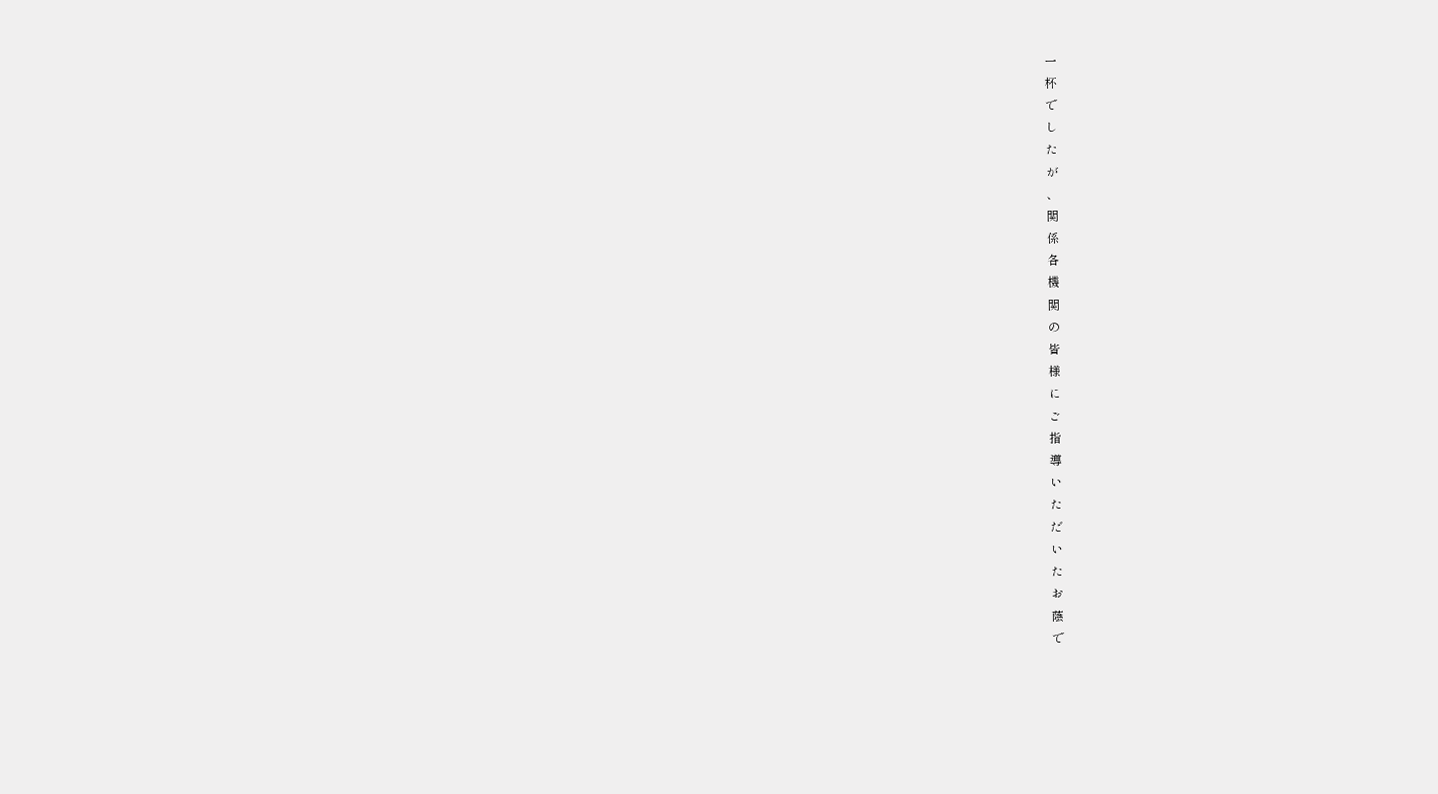一
杯
で
し
た
が
、
関
係
各
機
関
の
皆
様
に
ご
指
導
い
た
だ
い
た
お
蔭
で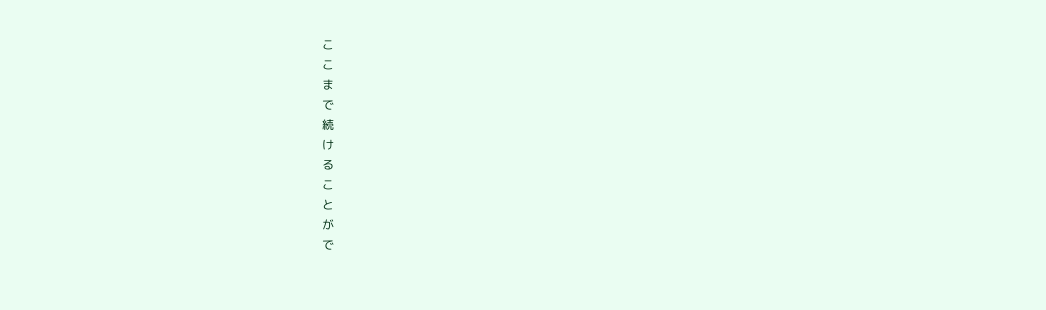こ
こ
ま
で
続
け
る
こ
と
が
で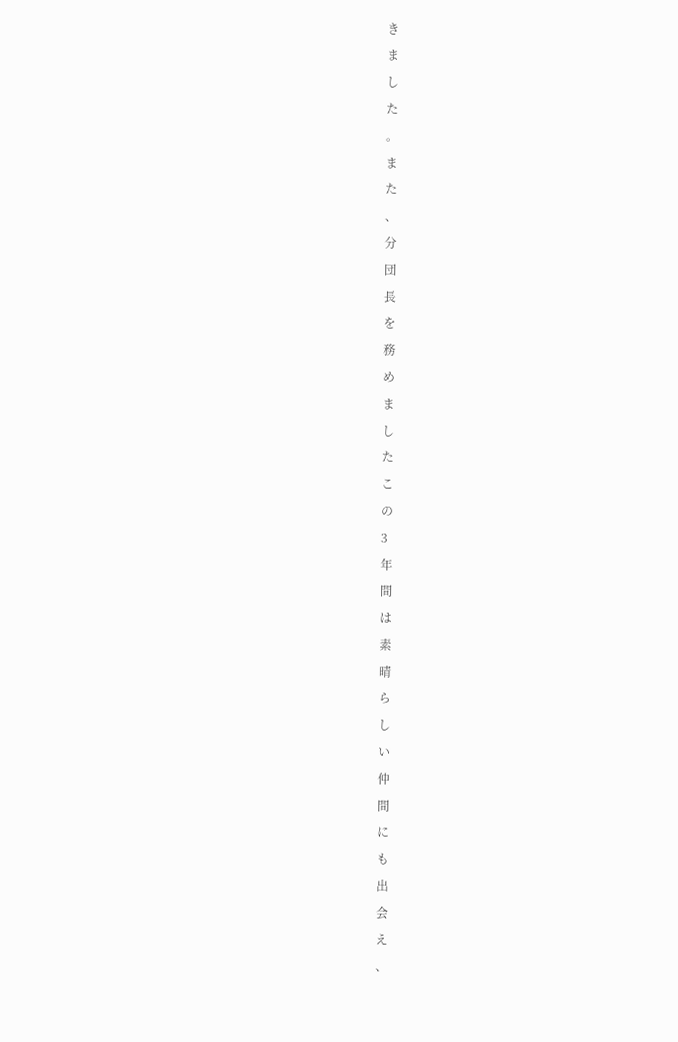き
ま
し
た
。
ま
た
、
分
団
長
を
務
め
ま
し
た
こ
の
3
年
間
は
素
晴
ら
し
い
仲
間
に
も
出
会
え
、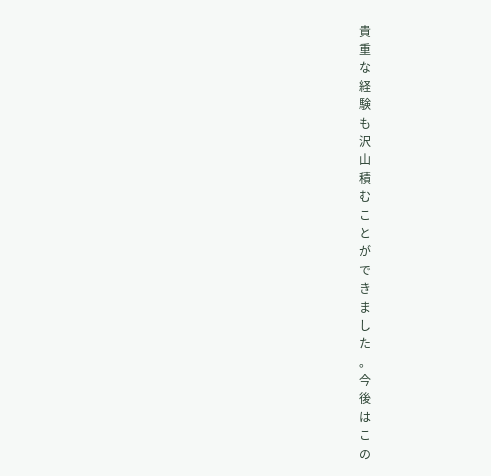貴
重
な
経
験
も
沢
山
積
む
こ
と
が
で
き
ま
し
た
。
今
後
は
こ
の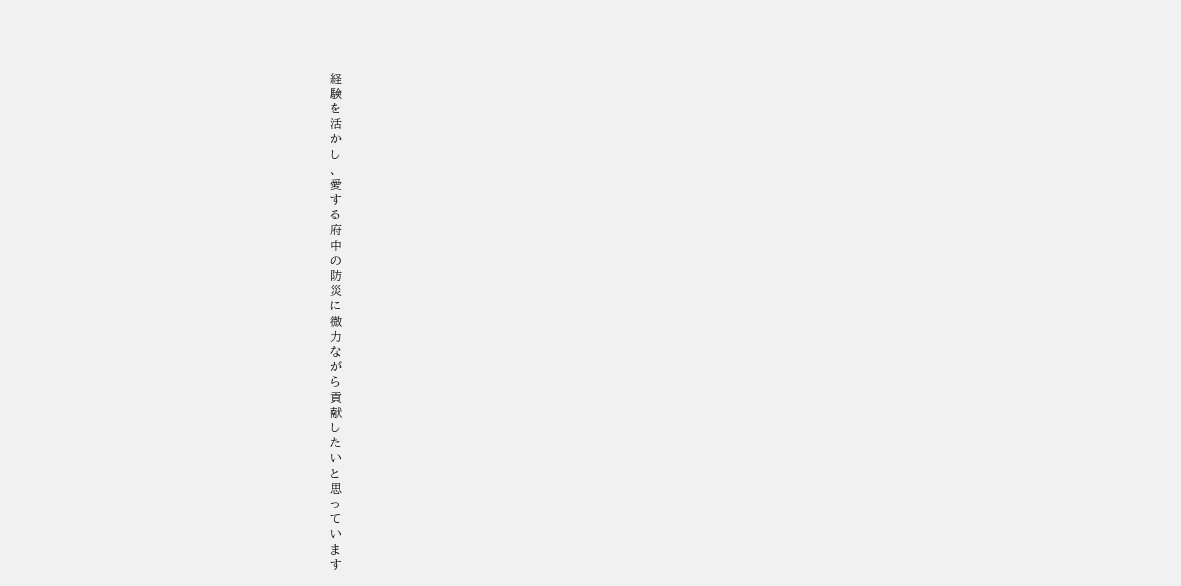経
験
を
活
か
し
、
愛
す
る
府
中
の
防
災
に
微
力
な
が
ら
貢
献
し
た
い
と
思
っ
て
い
ま
す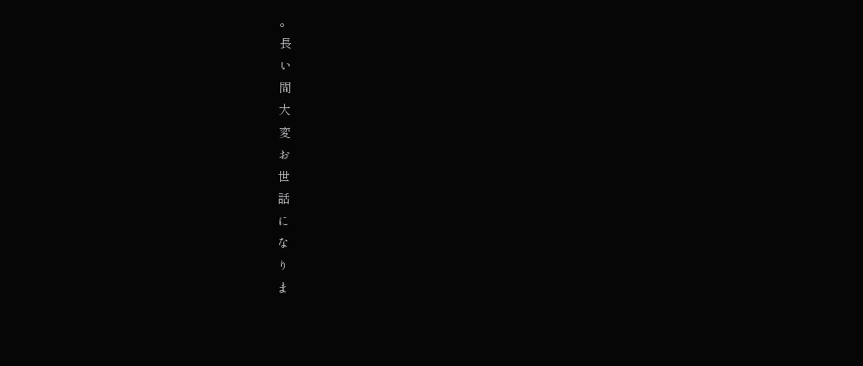。
長
い
間
大
変
お
世
話
に
な
り
ま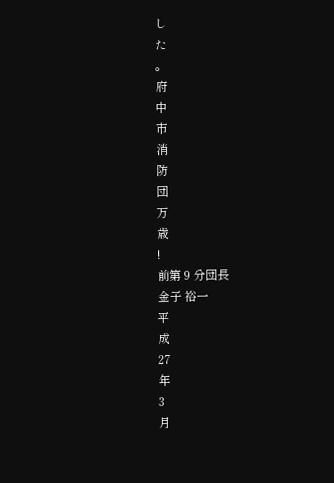し
た
。
府
中
市
消
防
団
万
歳
!
前第 9 分団長
金子 裕一
平
成
27
年
3
月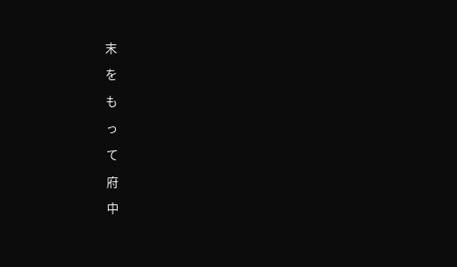末
を
も
っ
て
府
中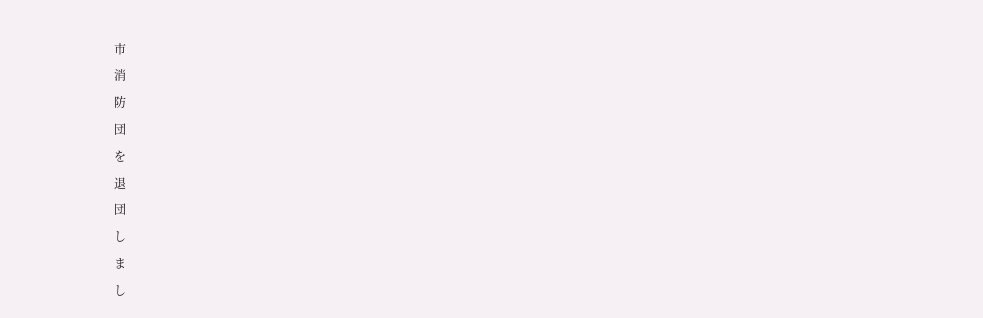市
消
防
団
を
退
団
し
ま
し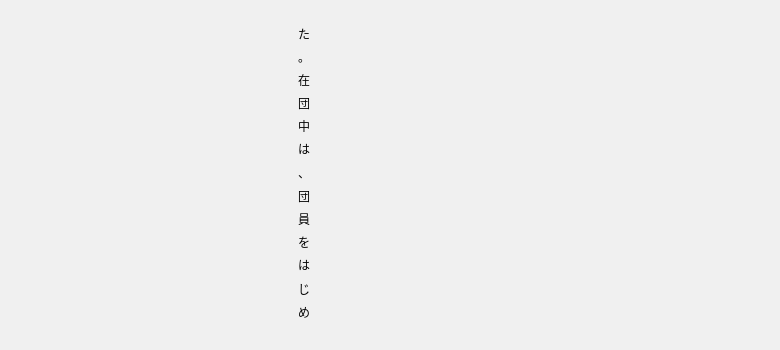た
。
在
団
中
は
、
団
員
を
は
じ
め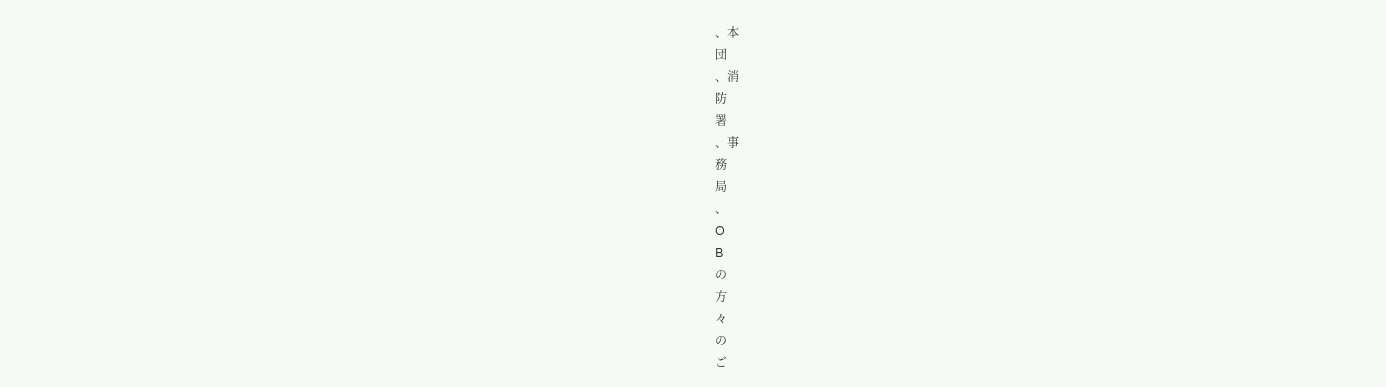、本
団
、消
防
署
、事
務
局
、
O
B
の
方
々
の
ご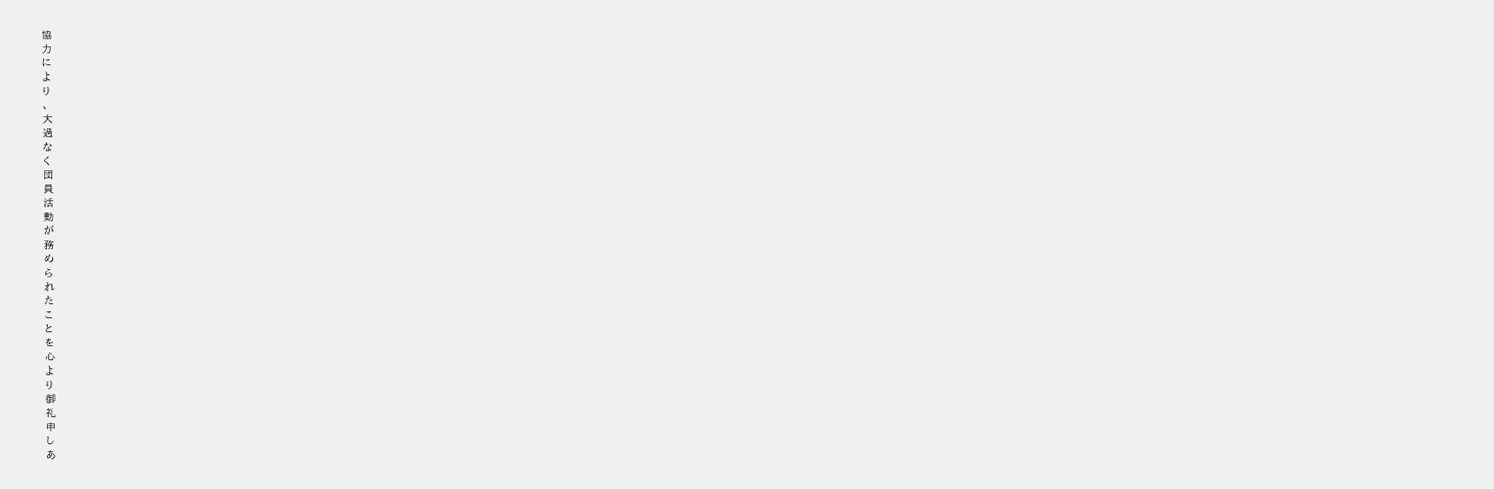協
力
に
よ
り
、
大
過
な
く
団
員
活
動
が
務
め
ら
れ
た
こ
と
を
心
よ
り
御
礼
申
し
あ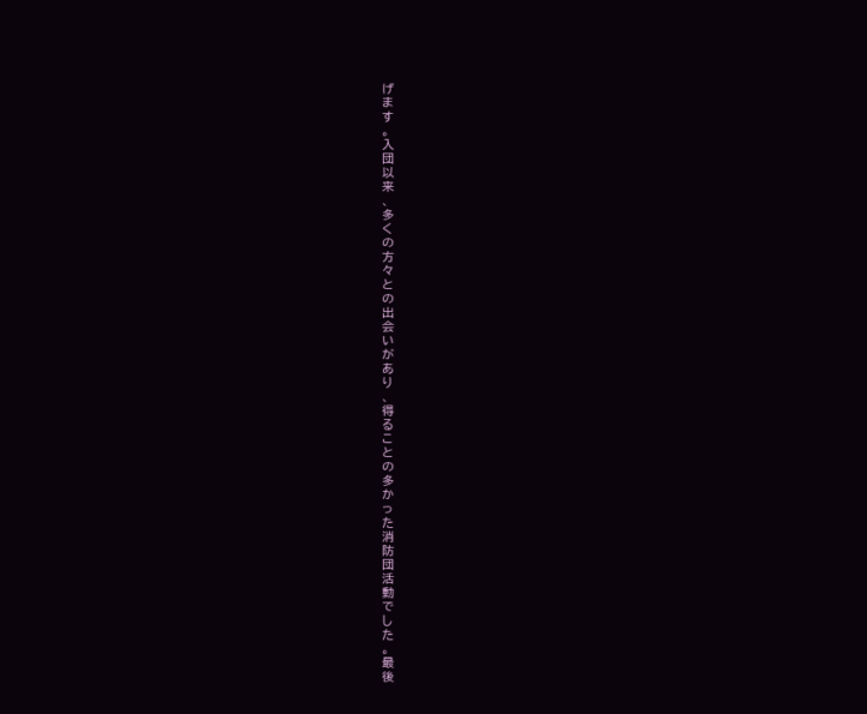げ
ま
す
。
入
団
以
来
、
多
く
の
方
々
と
の
出
会
い
が
あ
り
、
得
る
こ
と
の
多
か
っ
た
消
防
団
活
動
で
し
た
。
最
後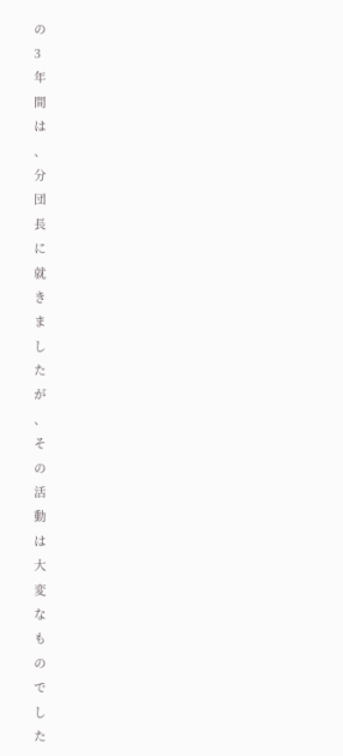の
3
年
間
は
、
分
団
長
に
就
き
ま
し
た
が
、
そ
の
活
動
は
大
変
な
も
の
で
し
た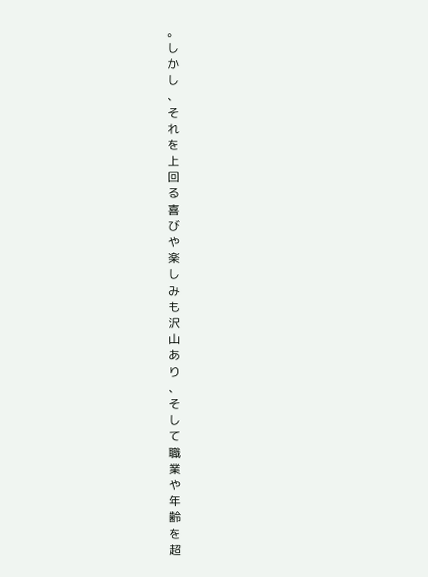。
し
か
し
、
そ
れ
を
上
回
る
喜
び
や
楽
し
み
も
沢
山
あ
り
、
そ
し
て
職
業
や
年
齢
を
超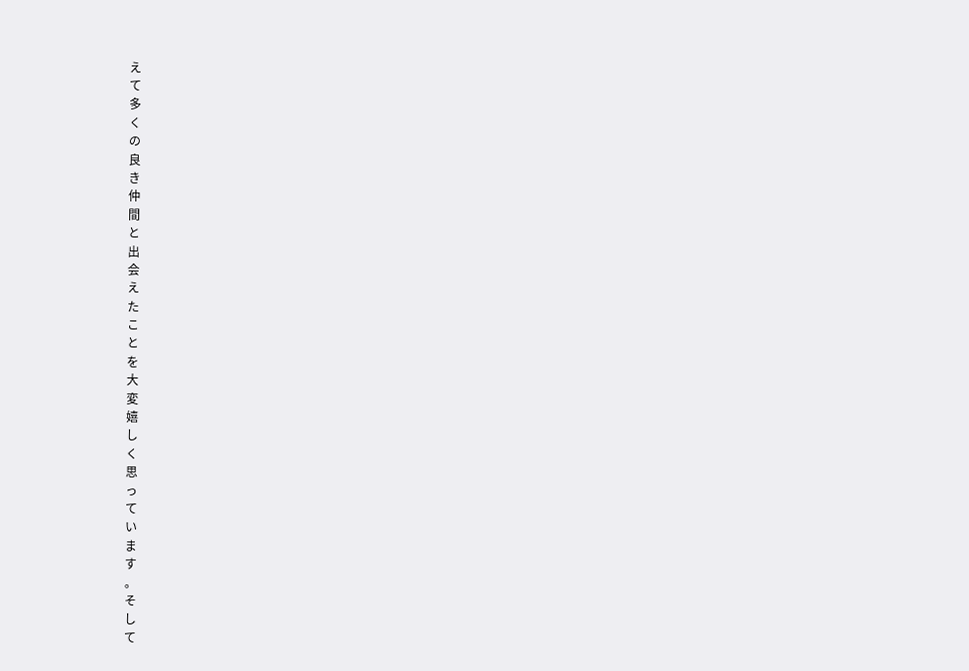え
て
多
く
の
良
き
仲
間
と
出
会
え
た
こ
と
を
大
変
嬉
し
く
思
っ
て
い
ま
す
。
そ
し
て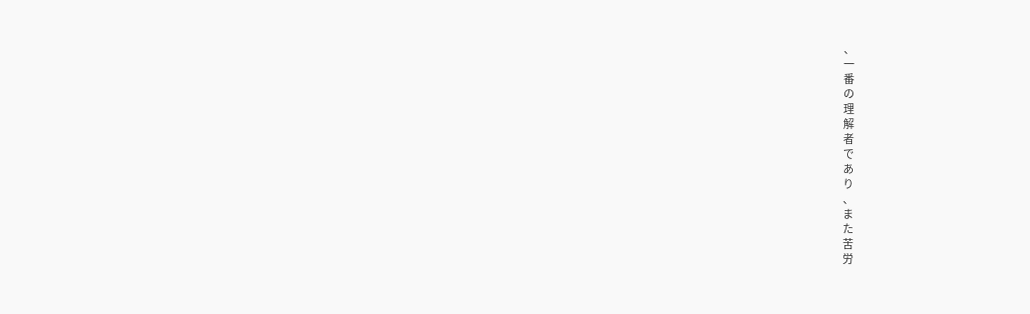、
一
番
の
理
解
者
で
あ
り
、
ま
た
苦
労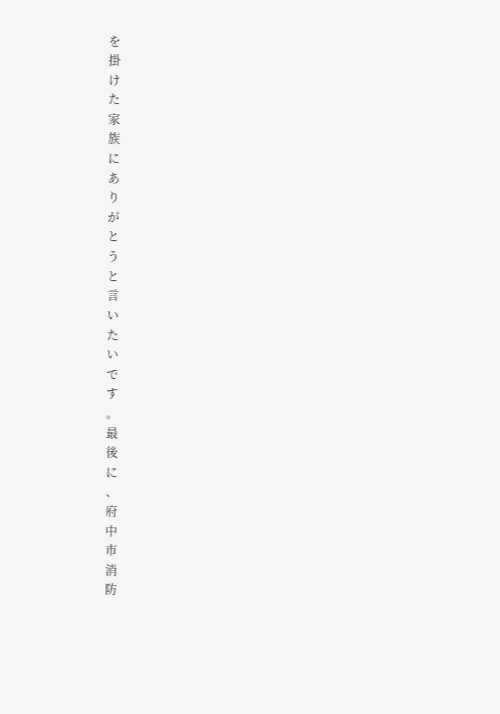を
掛
け
た
家
族
に
あ
り
が
と
う
と
言
い
た
い
で
す
。
最
後
に
、
府
中
市
消
防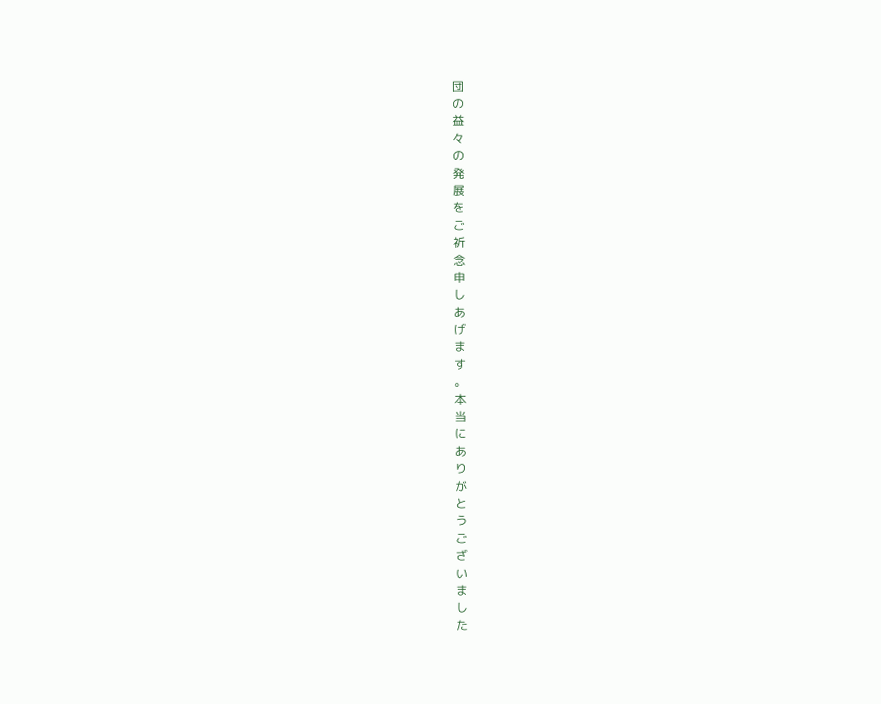団
の
益
々
の
発
展
を
ご
祈
念
申
し
あ
げ
ま
す
。
本
当
に
あ
り
が
と
う
ご
ざ
い
ま
し
た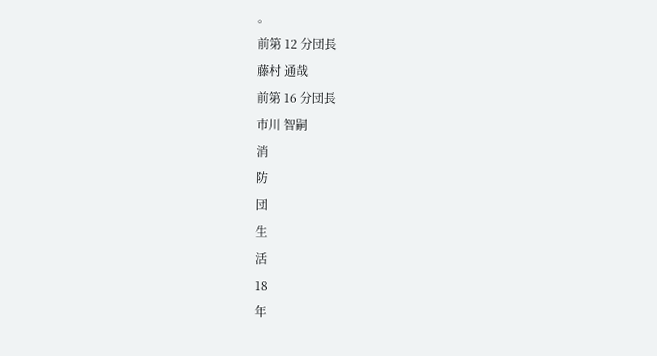。
前第 12 分団長
藤村 通哉
前第 16 分団長
市川 智嗣
消
防
団
生
活
18
年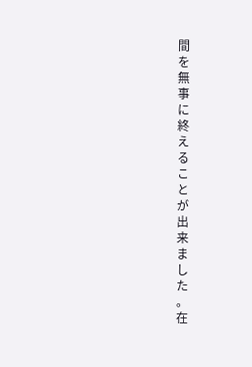間
を
無
事
に
終
え
る
こ
と
が
出
来
ま
し
た
。
在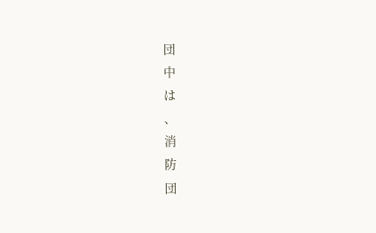団
中
は
、
消
防
団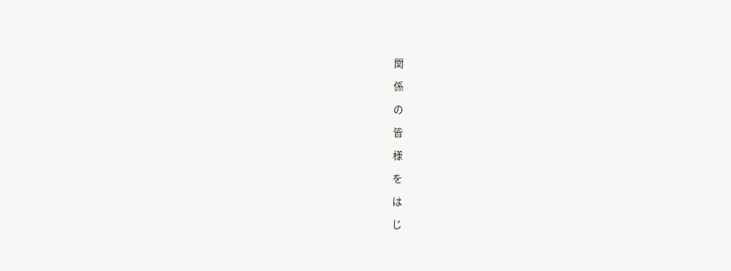関
係
の
皆
様
を
は
じ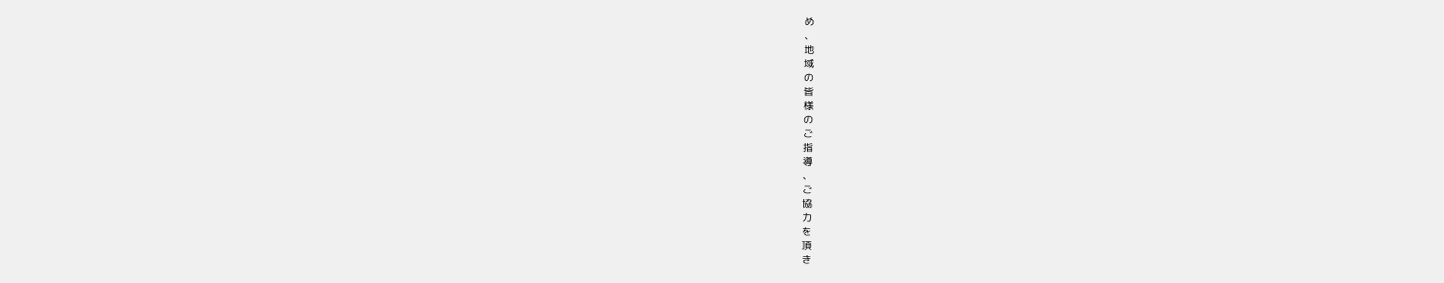め
、
地
域
の
皆
様
の
ご
指
導
、
ご
協
力
を
頂
き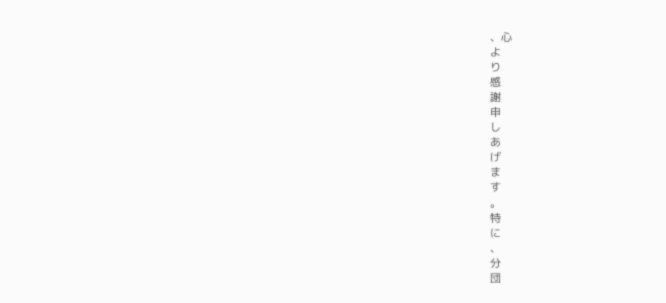、心
よ
り
感
謝
申
し
あ
げ
ま
す
。
特
に
、
分
団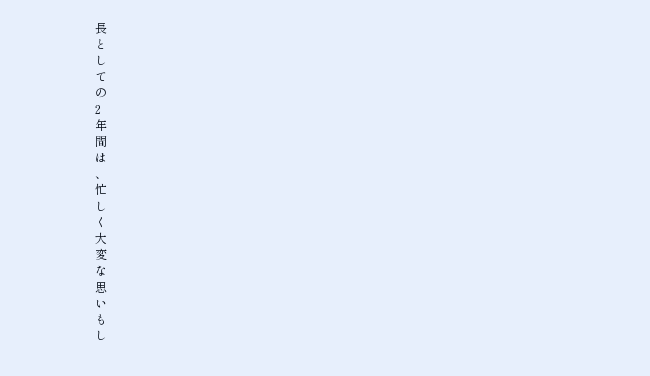長
と
し
て
の
2
年
間
は
、
忙
し
く
大
変
な
思
い
も
し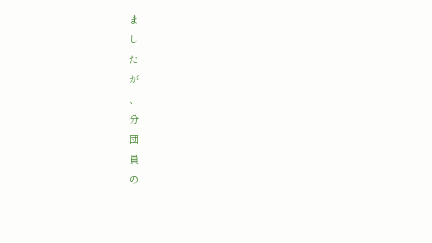ま
し
た
が
、
分
団
員
の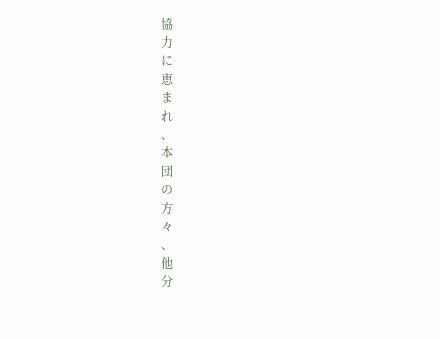協
力
に
恵
ま
れ
、
本
団
の
方
々
、
他
分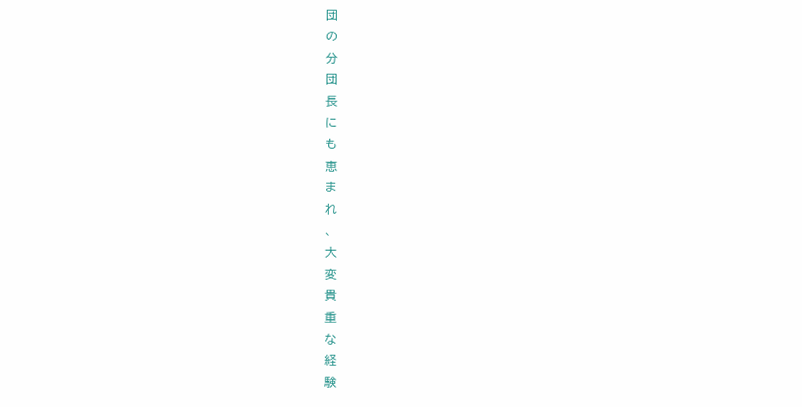団
の
分
団
長
に
も
恵
ま
れ
、
大
変
貴
重
な
経
験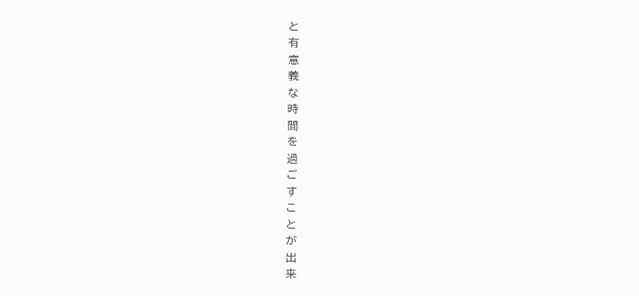と
有
意
義
な
時
間
を
過
ご
す
こ
と
が
出
来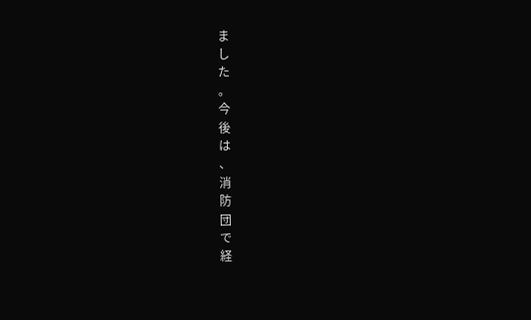ま
し
た
。
今
後
は
、
消
防
団
で
経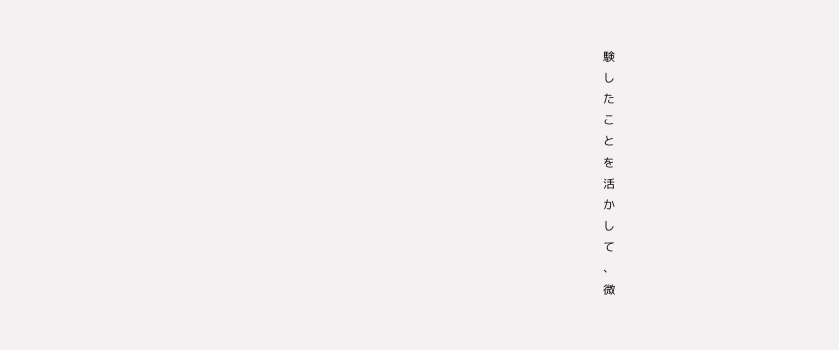験
し
た
こ
と
を
活
か
し
て
、
微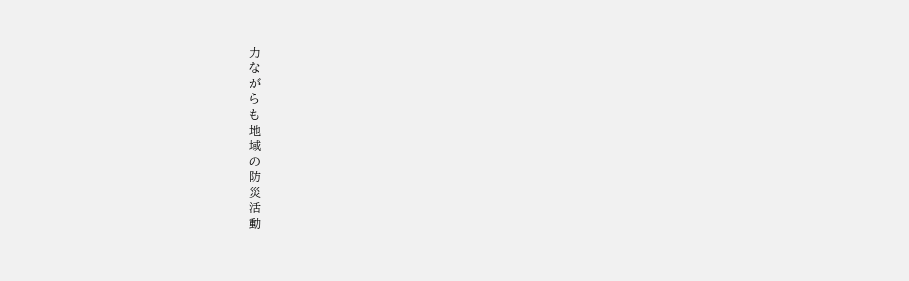力
な
が
ら
も
地
域
の
防
災
活
動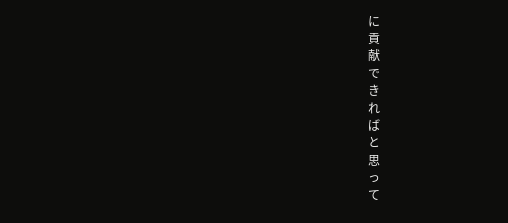に
貢
献
で
き
れ
ば
と
思
っ
て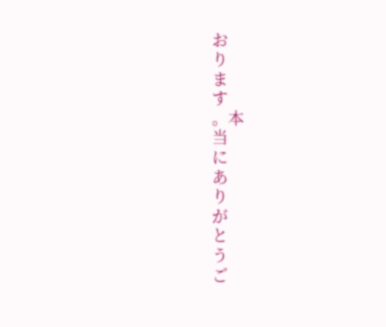お
り
ま
す
。本
当
に
あ
り
が
と
う
ご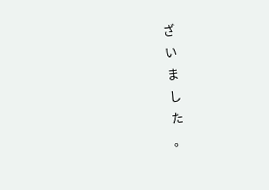ざ
い
ま
し
た
。